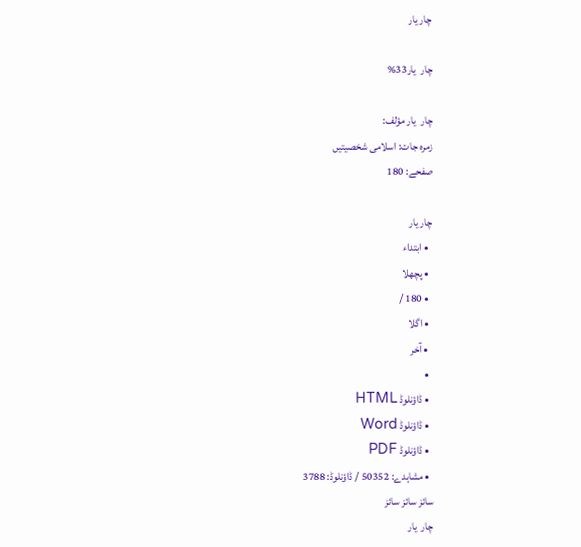چار یار

چار  یار33%

چار  یار مؤلف:
زمرہ جات: اسلامی شخصیتیں
صفحے: 180

چار یار
  • ابتداء
  • پچھلا
  • 180 /
  • اگلا
  • آخر
  •
  • ڈاؤنلوڈ HTML
  • ڈاؤنلوڈ Word
  • ڈاؤنلوڈ PDF
  • مشاہدے: 50352 / ڈاؤنلوڈ: 3788
سائز سائز سائز
چار  یار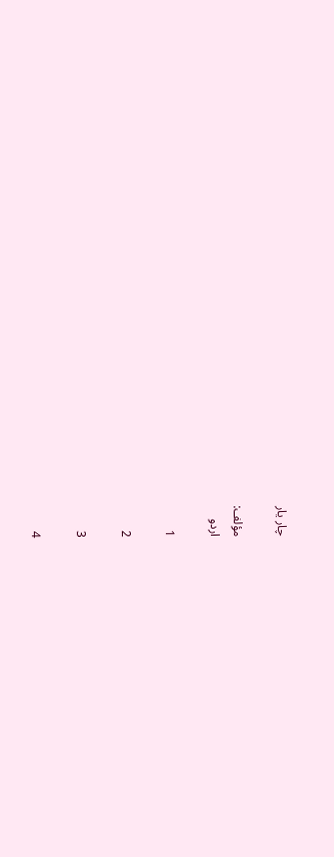چار یار

مؤلف:
اردو

1

2

3

4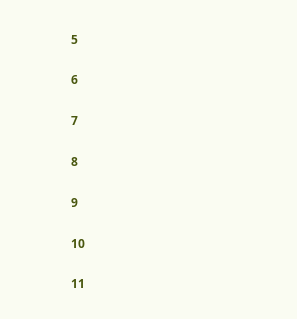5

6

7

8

9

10

11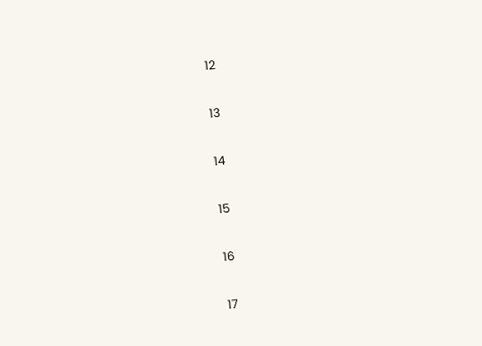12

13

14

15

16

17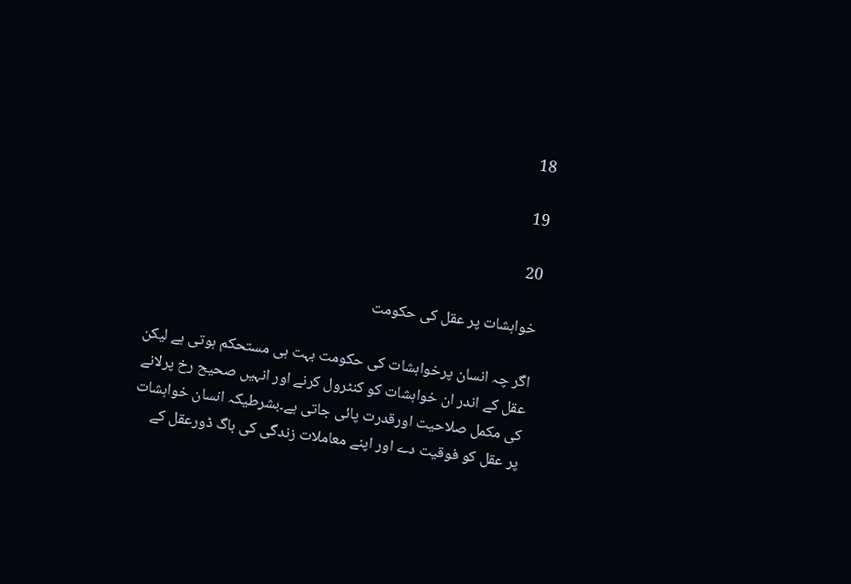18

19

20

خواہشات پر عقل کی حکومت

اگر چہ انسان پرخواہشات کی حکومت بہت ہی مستحکم ہوتی ہے لیکن عقل کے اندر ان خواہشات کو کنٹرول کرنے اور انہیں صحیح رخ پرلانے کی مکمل صلاحیت اورقدرت پائی جاتی ہے۔بشرطیکہ انسان خواہشات پر عقل کو فوقیت دے اور اپنے معاملات زندگی کی باگ ڈورعقل کے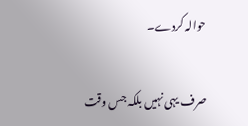حوالہ کردے۔

صرف یہی نہیں بلکہ جس وقت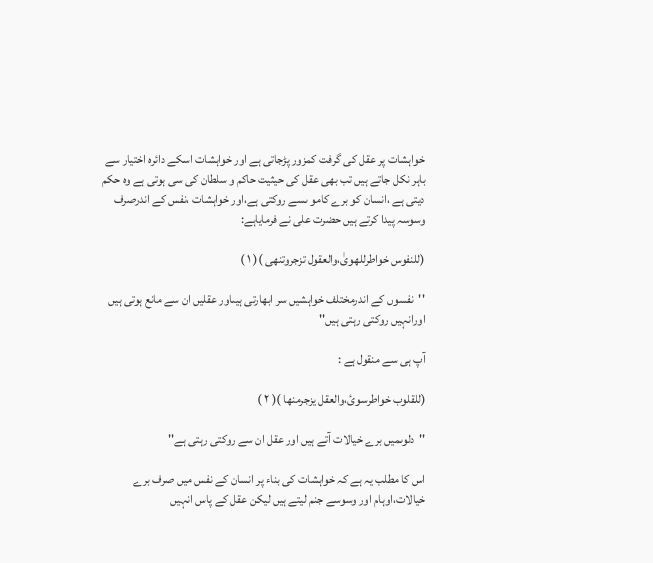خواہشات پر عقل کی گرفت کمزور پڑجاتی ہے اور خواہشات اسکے دائرہ اختیار سے باہر نکل جاتے ہیں تب بھی عقل کی حیثیت حاکم و سلطان کی سی ہوتی ہے وہ حکم دیتی ہے ،انسان کو برے کامو ںسے روکتی ہے،اور خواہشات ،نفس کے اندرصرف وسوسہ پیدا کرتے ہیں حضرت علی نے فرمایاہے:

(للنفوس خواطرللهویٰ،والعقول تزجروتنهی )( ۱ )

''نفسوں کے اندرمختلف خواہشیں سر ابھارتی ہیںاور عقلیں ان سے مانع ہوتی ہیں اورانہیں روکتی رہتی ہیں''

آپ ہی سے منقول ہے :

(للقلوب خواطرسوئ،والعقل یزجرمنها )( ۲ )

''دلوںمیں برے خیالات آتے ہیں اور عقل ان سے روکتی رہتی ہے''

اس کا مطلب یہ ہے کہ خواہشات کی بناء پر انسان کے نفس میں صرف برے خیالات،اوہام اور وسوسے جنم لیتے ہیں لیکن عقل کے پاس انہیں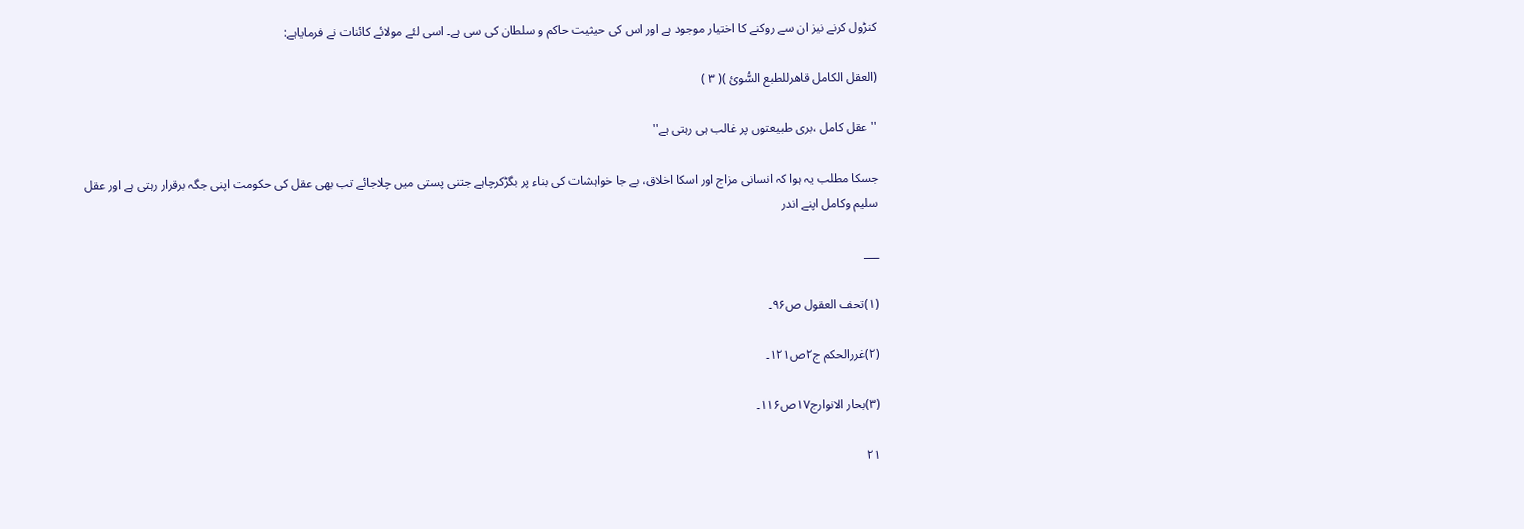کنڑول کرنے نیز ان سے روکنے کا اختیار موجود ہے اور اس کی حیثیت حاکم و سلطان کی سی ہے۔ اسی لئے مولائے کائنات نے فرمایاہے:

(العقل الکامل قاهرللطبع السُّوئ )( ۳ )

''عقل کامل ،بری طبیعتوں پر غالب ہی رہتی ہے''

جسکا مطلب یہ ہوا کہ انسانی مزاج اور اسکا اخلاق، بے جا خواہشات کی بناء پر بگڑکرچاہے جتنی پستی میں چلاجائے تب بھی عقل کی حکومت اپنی جگہ برقرار رہتی ہے اور عقل سلیم وکامل اپنے اندر

___

(۱)تحف العقول ص۹۶۔

(۲)غررالحکم ج۲ص۱۲۱۔

(۳)بحار الانوارج۱۷ص۱۱۶۔

۲۱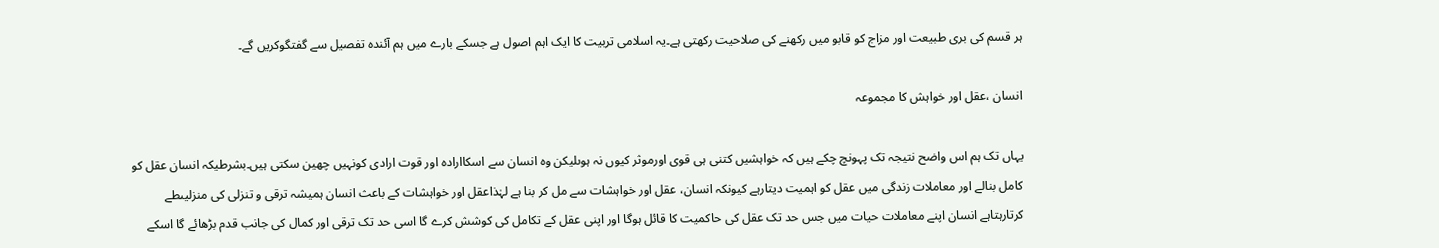ہر قسم کی بری طبیعت اور مزاج کو قابو میں رکھنے کی صلاحیت رکھتی ہے۔یہ اسلامی تربیت کا ایک اہم اصول ہے جسکے بارے میں ہم آئندہ تفصیل سے گفتگوکریں گے۔

انسان ،عقل اور خواہش کا مجموعہ

یہاں تک ہم اس واضح نتیجہ تک پہونچ چکے ہیں کہ خواہشیں کتنی ہی قوی اورموثر کیوں نہ ہوںلیکن وہ انسان سے اسکاارادہ اور قوت ارادی کونہیں چھین سکتی ہیں۔بشرطیکہ انسان عقل کو کامل بنالے اور معاملات زندگی میں عقل کو اہمیت دیتارہے کیونکہ انسان، عقل اور خواہشات سے مل کر بنا ہے لہٰذاعقل اور خواہشات کے باعث انسان ہمیشہ ترقی و تنزلی کی منزلیںطے کرتارہتاہے انسان اپنے معاملات حیات میں جس حد تک عقل کی حاکمیت کا قائل ہوگا اور اپنی عقل کے تکامل کی کوشش کرے گا اسی حد تک ترقی اور کمال کی جانب قدم بڑھائے گا اسکے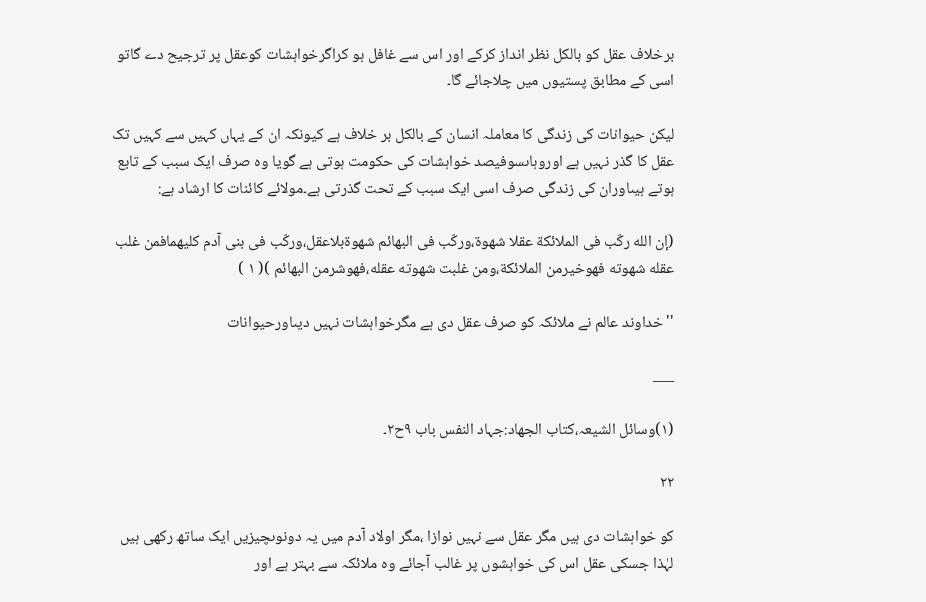برخلاف عقل کو بالکل نظر انداز کرکے اور اس سے غافل ہو کراگرخواہشات کوعقل پر ترجیح دے گاتو اسی کے مطابق پستیوں میں چلاجائے گا۔

لیکن حیوانات کی زندگی کا معاملہ انسان کے بالکل بر خلاف ہے کیونکہ ان کے یہاں کہیں سے کہیں تک عقل کا گذر نہیں ہے اوروہاںسوفیصد خواہشات کی حکومت ہوتی ہے گویا وہ صرف ایک سبب کے تابع ہوتے ہیںاوران کی زندگی صرف اسی ایک سبب کے تحت گذرتی ہے۔مولائے کائنات کا ارشاد ہے:

(إن الله رکّب فی الملائکة عقلا شهوة،ورکّب فی البهائم شهوةبلاعقل،ورکّب فی بنی آدم کلیهمافمن غلب عقله شهوته فهوخیرمن الملائکة،ومن غلبت شهوته عقله،فهوشرمن البهائم )( ۱ )

''خداوند عالم نے ملائکہ کو صرف عقل دی ہے مگرخواہشات نہیں دیںاورحیوانات

___

(۱)وسائل الشیعہ،کتاب الجھاد:جہاد النفس باب ۹ح۲۔

۲۲

کو خواہشات دی ہیں مگر عقل سے نہیں نوازا ،مگر اولاد آدم میں یہ دونوںچیزیں ایک ساتھ رکھی ہیں لہٰذا جسکی عقل اس کی خواہشوں پر غالب آجائے وہ ملائکہ سے بہتر ہے اور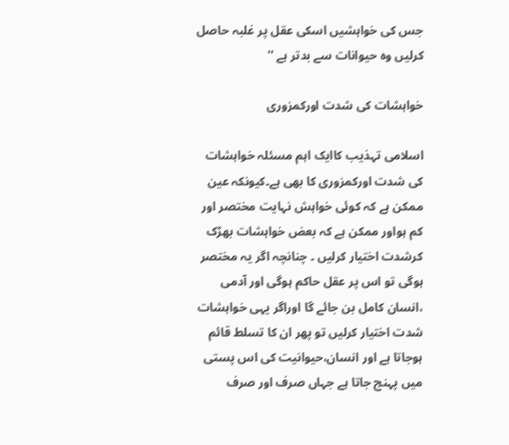جس کی خواہشیں اسکی عقل پر غلبہ حاصل کرلیں وہ حیوانات سے بدتر ہے ''

خواہشات کی شدت اورکمزوری

اسلامی تہذیب کاایک اہم مسئلہ خواہشات کی شدت اورکمزوری کا بھی ہے۔کیونکہ عین ممکن ہے کہ کوئی خواہش نہایت مختصر اور کم ہواور ممکن ہے کہ بعض خواہشات بھڑک کرشدت اختیار کرلیں ۔ چنانچہ اگر یہ مختصر ہوگی تو اس پر عقل حاکم ہوگی اور آدمی ،انسان کامل بن جائے گا اوراگر یہی خواہشات شدت اختیار کرلیں تو پھر ان کا تسلط قائم ہوجاتا ہے اور انسان،حیوانیت کی اس پستی میں پہنچ جاتا ہے جہاں صرف اور صرف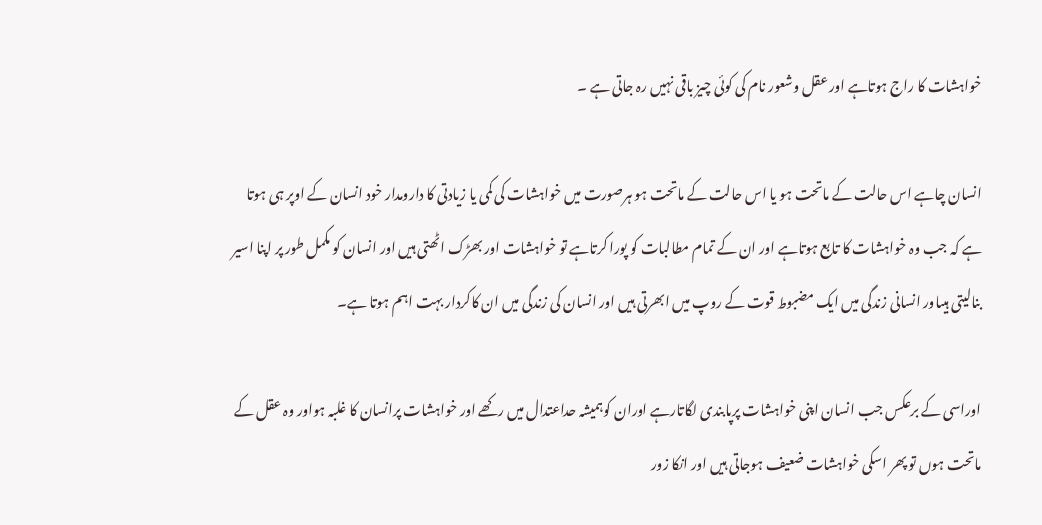خواہشات کا راج ہوتاہے اور عقل وشعور نام کی کوئی چیز باقی نہیں رہ جاتی ہے ۔

انسان چاہے اس حالت کے ماتحت ہو یا اس حالت کے ماتحت ہو ہرصورت میں خواہشات کی کمی یا زیادتی کا دارومدار خود انسان کے اوپر ہی ہوتا ہے کہ جب وہ خواہشات کا تابع ہوتاہے اور ان کے تمام مطالبات کو پورا کرتاہے تو خواہشات اور بھڑک اٹھتی ہیں اور انسان کو مکمل طور پر اپنا اسیر بنالیتی ہیںاور انسانی زندگی میں ایک مضبوط قوت کے روپ میں ابھرتی ہیں اور انسان کی زندگی میں ان کاکردار بہت اہم ہوتا ہے۔

اوراسی کے برعکس جب انسان اپنی خواہشات پرپابندی لگاتارہے اوران کوہمیشہ حداعتدال میں رکھے اور خواہشات پرانسان کا غلبہ ہواور وہ عقل کے ماتحت ہوں تو پھر اسکی خواہشات ضعیف ہوجاتی ہیں اور انکا زور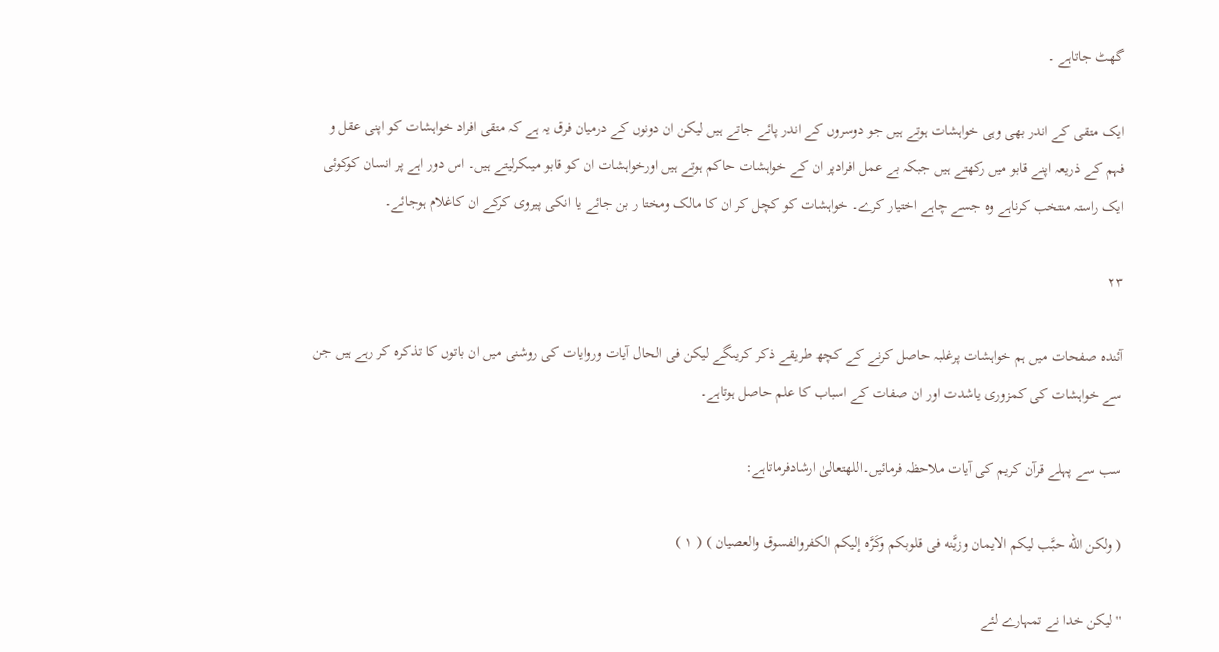گھٹ جاتاہے ۔

ایک متقی کے اندر بھی وہی خواہشات ہوتے ہیں جو دوسروں کے اندر پائے جاتے ہیں لیکن ان دونوں کے درمیان فرق یہ ہے کہ متقی افراد خواہشات کو اپنی عقل و فہم کے ذریعہ اپنے قابو میں رکھتے ہیں جبکہ بے عمل افرادپر ان کے خواہشات حاکم ہوتے ہیں اورخواہشات ان کو قابو میںکرلیتے ہیں۔ اس دور اہے پر انسان کوکوئی ایک راستہ منتخب کرناہے وہ جسے چاہے اختیار کرے۔ خواہشات کو کچل کر ان کا مالک ومختا ر بن جائے یا انکی پیروی کرکے ان کاغلام ہوجائے۔

۲۳

آئندہ صفحات میں ہم خواہشات پرغلبہ حاصل کرنے کے کچھ طریقے ذکر کریںگے لیکن فی الحال آیات وروایات کی روشنی میں ان باتوں کا تذکرہ کر رہے ہیں جن سے خواہشات کی کمزوری یاشدت اور ان صفات کے اسباب کا علم حاصل ہوتاہے۔

سب سے پہلے قرآن کریم کی آیات ملاحظہ فرمائیں۔اللهتعالیٰ ارشادفرماتاہے:

( ولکن الله حبَّب لیکم الایمان وزیَّنه فی قلوبکم وکَرَّه إلیکم الکفروالفسوق والعصیان ) ( ۱ )

''لیکن خدا نے تمہارے لئے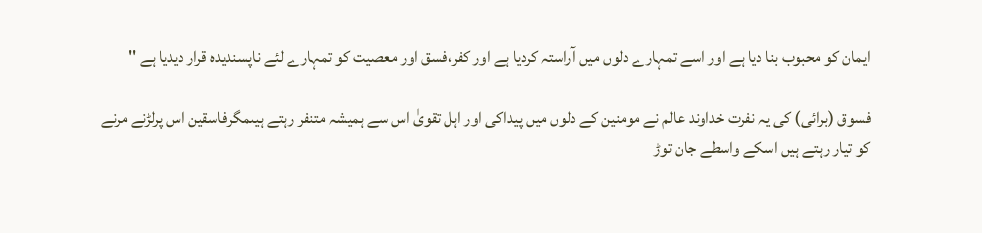ایمان کو محبوب بنا دیا ہے اور اسے تمہارے دلوں میں آراستہ کردیا ہے اور کفر،فسق اور معصیت کو تمہارے لئے ناپسندیدہ قرار دیدیا ہے ''

فسوق (برائی) کی یہ نفرت خداوند عالم نے مومنین کے دلوں میں پیداکی اور اہل تقویٰ اس سے ہمیشہ متنفر رہتے ہیںمگرفاسقین اس پرلڑنے مرنے کو تیار رہتے ہیں اسکے واسطے جان توڑ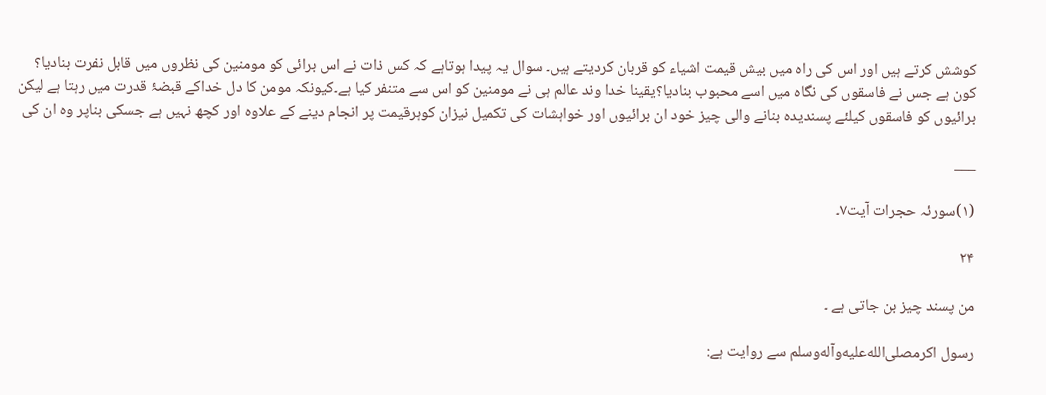کوشش کرتے ہیں اور اس کی راہ میں بیش قیمت اشیاء کو قربان کردیتے ہیں۔ سوال یہ پیدا ہوتاہے کہ کس ذات نے اس برائی کو مومنین کی نظروں میں قابل نفرت بنادیا؟ کون ہے جس نے فاسقوں کی نگاہ میں اسے محبوب بنادیا؟یقینا خدا وند عالم ہی نے مومنین کو اس سے متنفر کیا ہے۔کیونکہ مومن کا دل خداکے قبضۂ قدرت میں رہتا ہے لیکن برائیوں کو فاسقوں کیلئے پسندیدہ بنانے والی چیز خود ان برائیوں اور خواہشات کی تکمیل نیزان کوہرقیمت پر انجام دینے کے علاوہ اور کچھ نہیں ہے جسکی بناپر وہ ان کی

___

(۱)سورئہ حجرات آیت۷۔

۲۴

من پسند چیز بن جاتی ہے ۔

رسول اکرمصلى‌الله‌عليه‌وآله‌وسلم سے روایت ہے: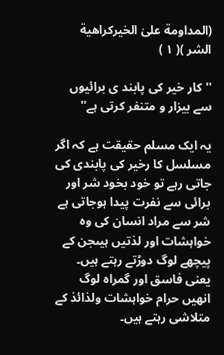(المداومة علیٰ الخیرکراهیة الشر )( ۱ )

''کار خیر کی پابند ی برائیوں سے بیزار و متنفر کرتی ہے''

یہ ایک مسلم حقیقت ہے کہ اگر مسلسل کا رخیر کی پابندی کی جاتی رہے تو خود بخود شر اور برائی سے نفرت پیدا ہوجاتی ہے شر سے مراد انسان کی وہ خواہشات اور لذتیں ہیںجن کے پیچھے لوگ دوڑتے رہتے ہیں۔ یعنی فاسق اور گمراہ لوگ انھیں حرام خواہشات ولذائذ کے متلاشی رہتے ہیں۔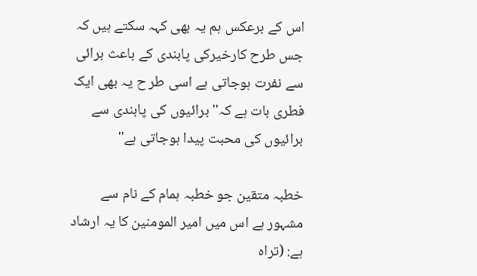اس کے برعکس ہم یہ بھی کہہ سکتے ہیں کہ جس طرح کارخیرکی پابندی کے باعث برائی سے نفرت ہوجاتی ہے اسی طر ح یہ بھی ایک فطری بات ہے کہ''برائیوں کی پابندی سے برائیوں کی محبت پیدا ہوجاتی ہے''

خطبہ متقین جو خطبہ ہمام کے نام سے مشہور ہے اس میں امیر المومنین کا یہ ارشاد ہے: (تراه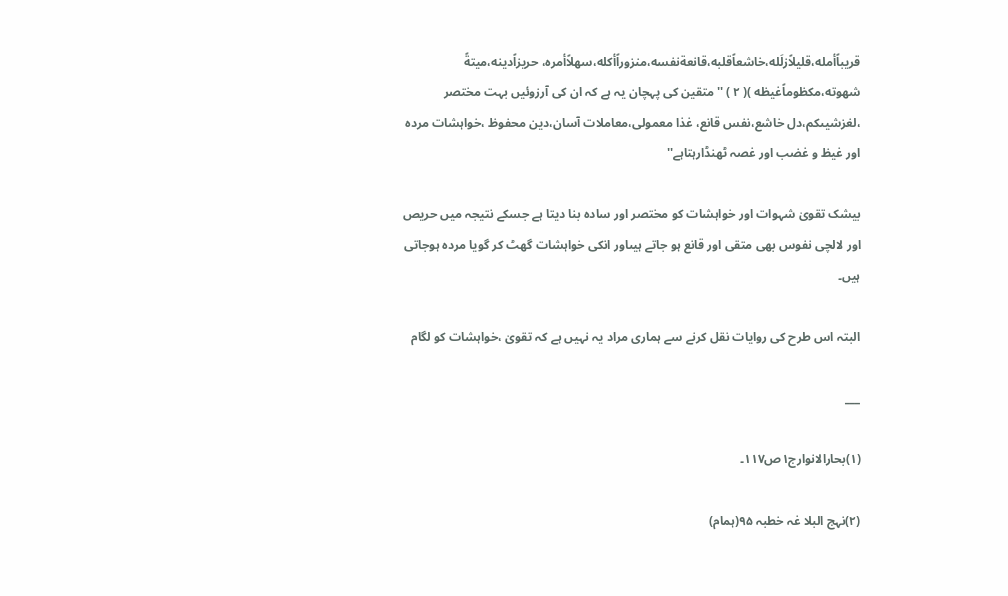قریباًأمله،قلیلاًزلَله،خاشعاًقلبه،قانعةنفسه،منزوراًأکله،سهلاًأمره، حریزاًدینه،میتةً شهوته،مکظوماًغیظه )( ۲ ) '' متقین کی پہچان یہ ہے کہ ان کی آرزوئیں بہت مختصر ،لغزشیںکم،دل خاشع،نفس قانع، غذا معمولی،معاملات آسان،دین محفوظ ،خواہشات مردہ اور غیظ و غضب اور غصہ ٹھنڈارہتاہے''

بیشک تقویٰ شہوات اور خواہشات کو مختصر اور سادہ بنا دیتا ہے جسکے نتیجہ میں حریص اور لالچی نفوس بھی متقی اور قانع ہو جاتے ہیںاور انکی خواہشات گھٹ کر گویا مردہ ہوجاتی ہیں۔

البتہ اس طرح کی روایات نقل کرنے سے ہماری مراد یہ نہیں ہے کہ تقویٰ ،خواہشات کو لگام

___

(۱)بحارالانوارج۱ص۱۱۷۔

(۲)نہج البلا غہ خطبہ ۹۵(ہمام)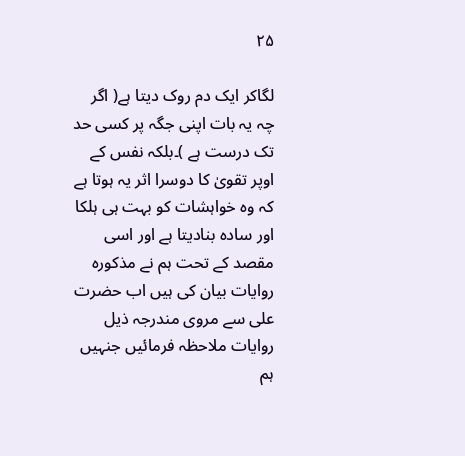۲۵

لگاکر ایک دم روک دیتا ہے( اگر چہ یہ بات اپنی جگہ پر کسی حد تک درست ہے )۔بلکہ نفس کے اوپر تقویٰ کا دوسرا اثر یہ ہوتا ہے کہ وہ خواہشات کو بہت ہی ہلکا اور سادہ بنادیتا ہے اور اسی مقصد کے تحت ہم نے مذکورہ روایات بیان کی ہیں اب حضرت علی سے مروی مندرجہ ذیل روایات ملاحظہ فرمائیں جنہیں ہم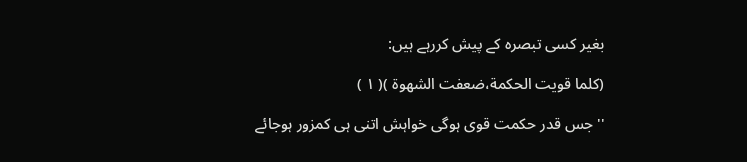بغیر کسی تبصرہ کے پیش کررہے ہیں:

(کلما قویت الحکمة،ضعفت الشهوة )( ۱ )

''جس قدر حکمت قوی ہوگی خواہش اتنی ہی کمزور ہوجائے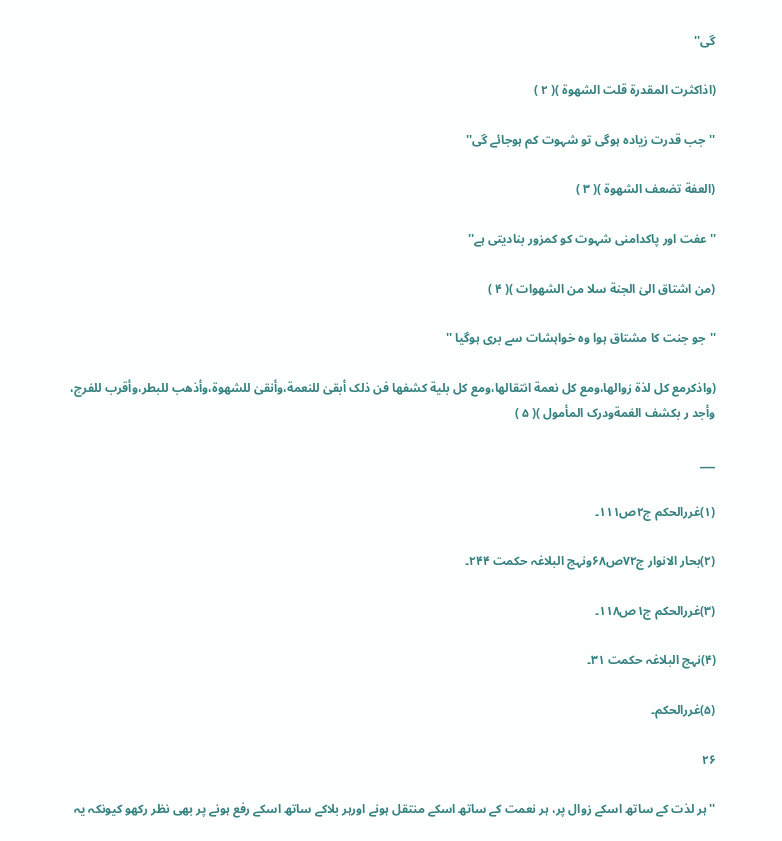گی''

(اذاکثرت المقدرة قلت الشهوة )( ۲ )

''جب قدرت زیادہ ہوگی تو شہوت کم ہوجائے گی''

(العفة تضعف الشهوة )( ۳ )

''عفت اور پاکدامنی شہوت کو کمزور بنادیتی ہے''

(من اشتاق الیٰ الجنة سلا من الشهوات )( ۴ )

''جو جنت کا مشتاق ہوا وہ خواہشات سے بری ہوگیا ''

(واذکرمع کل لذة زوالها،ومع کل نعمة انتقالها،ومع کل بلیة کشفها فن ذلک أبقیٰ للنعمة،وأنقیٰ للشهوة،وأذهب للبطر،وأقرب للفرج، وأجد ر بکشف الغمةودرک المأمول )( ۵ )

___

(۱)غررالحکم ج۲ص۱۱۱۔

(۲)بحار الانوار ج۷۲ص۶۸ونہج البلاغہ حکمت ۲۴۴۔

(۳)غررالحکم ج۱ص۱۱۸۔

(۴)نہج البلاغہ حکمت ۳۱۔

(۵)غررالحکم۔

۲۶

''ہر لذت کے ساتھ اسکے زوال پر، ہر نعمت کے ساتھ اسکے منتقل ہونے اورہر بلاکے ساتھ اسکے رفع ہونے پر بھی نظر رکھو کیونکہ یہ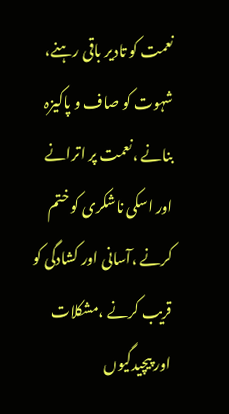نعمت کو تادیر باقی رہنے، شہوت کو صاف و پاکیزہ بنانے ،نعمت پر اترانے اور اسکی ناشکری کو ختم کرنے ،آسانی اور کشادگی کو قریب کرنے ،مشکلات اور پیچیدگیوں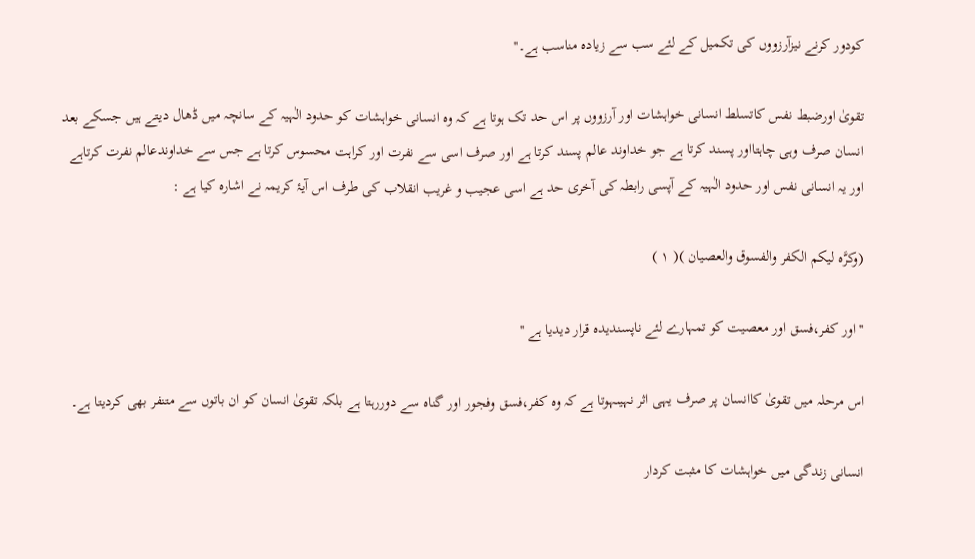کودور کرنے نیزآرزووں کی تکمیل کے لئے سب سے زیادہ مناسب ہے۔''

تقویٰ اورضبط نفس کاتسلط انسانی خواہشات اور آرزووں پر اس حد تک ہوتا ہے کہ وہ انسانی خواہشات کو حدود الٰہیہ کے سانچہ میں ڈھال دیتے ہیں جسکے بعد انسان صرف وہی چاہتااور پسند کرتا ہے جو خداوند عالم پسند کرتا ہے اور صرف اسی سے نفرت اور کراہت محسوس کرتا ہے جس سے خداوندعالم نفرت کرتاہے اور یہ انسانی نفس اور حدود الٰہیہ کے آپسی رابطہ کی آخری حد ہے اسی عجیب و غریب انقلاب کی طرف اس آیۂ کریمہ نے اشارہ کیا ہے :

(وکرَّه لیکم الکفر والفسوق والعصیان )( ۱ )

''اور کفر،فسق اور معصیت کو تمہارے لئے ناپسندیدہ قرار دیدیا ہے ''

اس مرحلہ میں تقویٰ کاانسان پر صرف یہی اثر نہیںہوتا ہے کہ وہ کفر،فسق وفجور اور گناہ سے دوررہتا ہے بلکہ تقویٰ انسان کو ان باتوں سے متنفر بھی کردیتا ہے۔

انسانی زندگی میں خواہشات کا مثبت کردار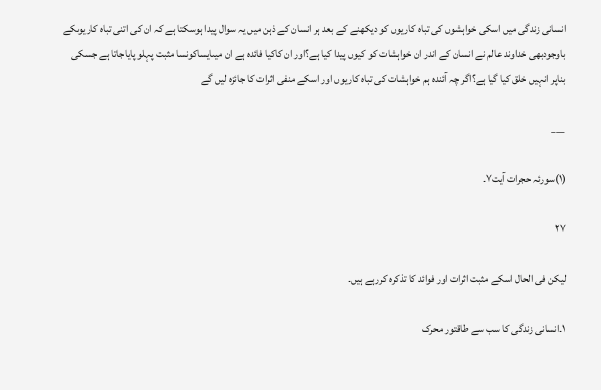انسانی زندگی میں اسکی خواہشوں کی تباہ کاریوں کو دیکھنے کے بعد ہر انسان کے ذہن میں یہ سوال پیدا ہوسکتا ہے کہ ان کی اتنی تباہ کاریوںکے باوجودبھی خداوند عالم نے انسان کے اندر ان خواہشات کو کیوں پیدا کیا ہے؟اور ان کاکیا فائدہ ہے ان میںایساکونسا مثبت پہلو پایاجاتا ہے جسکی بناپر انہیں خلق کیا گیا ہے؟اگر چہ آئندہ ہم خواہشات کی تباہ کاریوں اور اسکے منفی اثرات کا جائزہ لیں گے

___

(۱)سورئہ حجرات آیت۷۔

۲۷

لیکن فی الحال اسکے مثبت اثرات اور فوائد کا تذکرہ کررہے ہیں۔

۱۔انسانی زندگی کا سب سے طاقتور محرک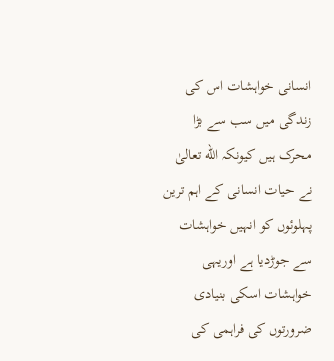انسانی خواہشات اس کی زندگی میں سب سے بڑا محرک ہیں کیونکہ الله تعالیٰ نے حیات انسانی کے اہم ترین پہلوئوں کو انہیں خواہشات سے جوڑدیا ہے اوریہی خواہشات اسکی بنیادی ضرورتوں کی فراہمی کی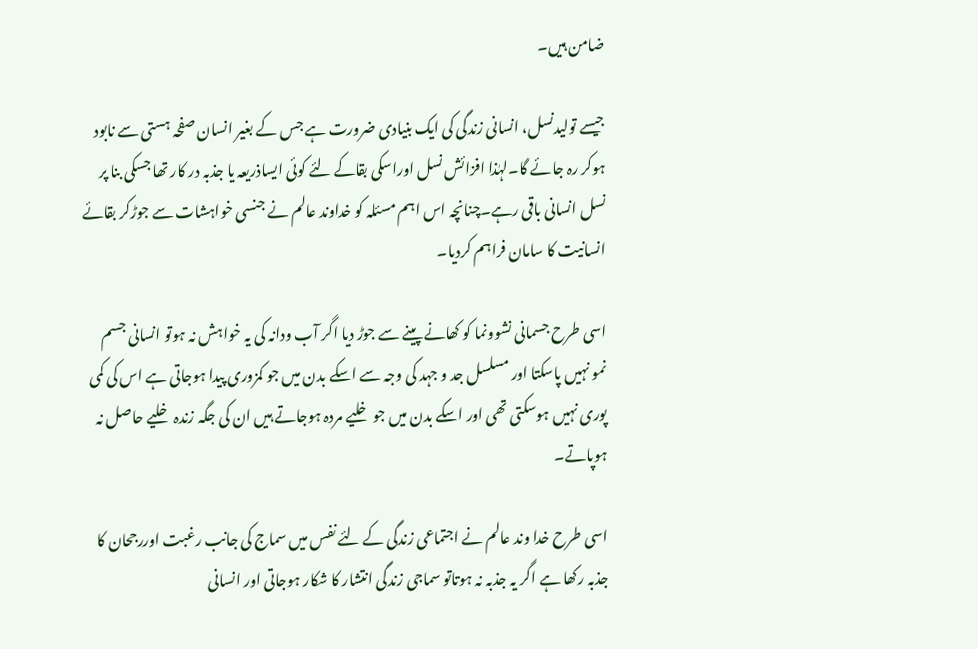ضامن ہیں۔

جیسے تولیدنسل، انسانی زندگی کی ایک بنیادی ضرورت ہے جس کے بغیر انسان صفحہ ہستی سے نابود ہوکر رہ جائے گا۔لہٰذا افزائش نسل اوراسکی بقاکے لئے کوئی ایساذریعہ یا جذبہ در کار تھا جسکی بنا پر نسل انسانی باقی رہے۔چنانچہ اس اہم مسئلہ کو خداوند عالم نے جنسی خواہشات سے جوڑکر بقائے انسانیت کا سامان فراہم کردیا۔

اسی طرح جسمانی نشوونما کو کھانے پینے سے جوڑ دیا اگر آب ودانہ کی یہ خواہش نہ ہوتو انسانی جسم نمو نہیں پاسکتا اور مسلسل جد و جہد کی وجہ سے اسکے بدن میں جو کمزوری پیدا ہوجاتی ہے اس کی کمی پوری نہیں ہوسکتی تھی اور اسکے بدن میں جو خلیے مردہ ہوجاتے ہیں ان کی جگہ زندہ خلیے حاصل نہ ہوپاتے۔

اسی طرح خدا وند عالم نے اجتماعی زندگی کے لئے نفس میں سماج کی جانب رغبت اوررجحان کا جذبہ رکھا ہے اگر یہ جذبہ نہ ہوتاتو سماجی زندگی انتشار کا شکار ہوجاتی اور انسانی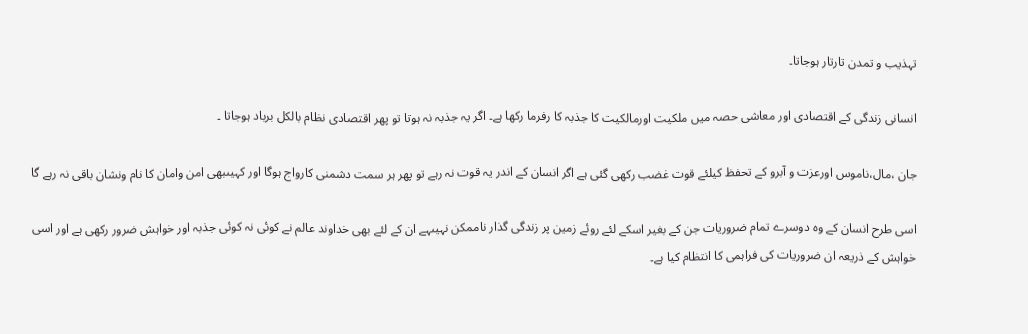تہذیب و تمدن تارتار ہوجاتا۔

انسانی زندگی کے اقتصادی اور معاشی حصہ میں ملکیت اورمالکیت کا جذبہ کا رفرما رکھا ہے۔ اگر یہ جذبہ نہ ہوتا تو پھر اقتصادی نظام بالکل برباد ہوجاتا ۔

جان ،مال،ناموس اورعزت و آبرو کے تحفظ کیلئے قوت غضب رکھی گئی ہے اگر انسان کے اندر یہ قوت نہ رہے تو پھر ہر سمت دشمنی کارواج ہوگا اور کہیںبھی امن وامان کا نام ونشان باقی نہ رہے گا

اسی طرح انسان کے وہ دوسرے تمام ضروریات جن کے بغیر اسکے لئے روئے زمین پر زندگی گذار ناممکن نہیںہے ان کے لئے بھی خداوند عالم نے کوئی نہ کوئی جذبہ اور خواہش ضرور رکھی ہے اور اسی خواہش کے ذریعہ ان ضروریات کی فراہمی کا انتظام کیا ہے۔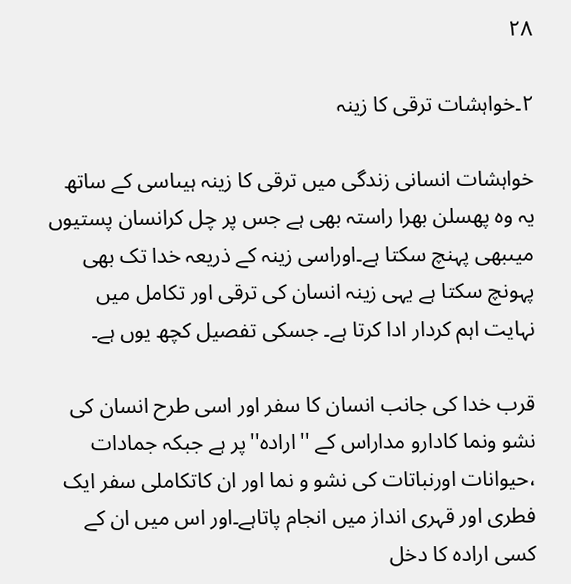۲۸

۲۔خواہشات ترقی کا زینہ

خواہشات انسانی زندگی میں ترقی کا زینہ ہیںاسی کے ساتھ یہ وہ پھسلن بھرا راستہ بھی ہے جس پر چل کرانسان پستیوں میںبھی پہنچ سکتا ہے۔اوراسی زینہ کے ذریعہ خدا تک بھی پہونچ سکتا ہے یہی زینہ انسان کی ترقی اور تکامل میں نہایت اہم کردار ادا کرتا ہے۔ جسکی تفصیل کچھ یوں ہے۔

قرب خدا کی جانب انسان کا سفر اور اسی طرح انسان کی نشو ونما کادارو مداراس کے ''ارادہ''پر ہے جبکہ جمادات ،حیوانات اورنباتات کی نشو و نما اور ان کاتکاملی سفر ایک فطری اور قہری انداز میں انجام پاتاہے۔اور اس میں ان کے کسی ارادہ کا دخل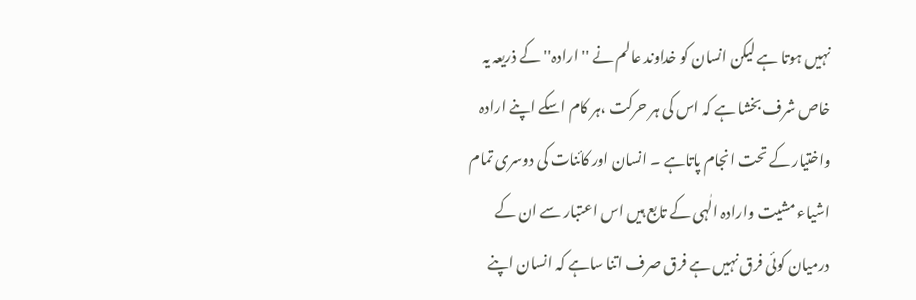نہیں ہوتا ہے لیکن انسان کو خداوند عالم نے ''ارادہ''کے ذریعہ یہ خاص شرف بخشا ہے کہ اس کی ہر حرکت ،ہر کام اسکے اپنے ارادہ واختیار کے تحت انجام پاتاہے ۔ انسان اور کائنات کی دوسری تمام اشیاء مشیت وارادہ الٰہی کے تابع ہیں اس اعتبار سے ان کے درمیان کوئی فرق نہیں ہے فرق صرف اتنا ساہے کہ انسان اپنے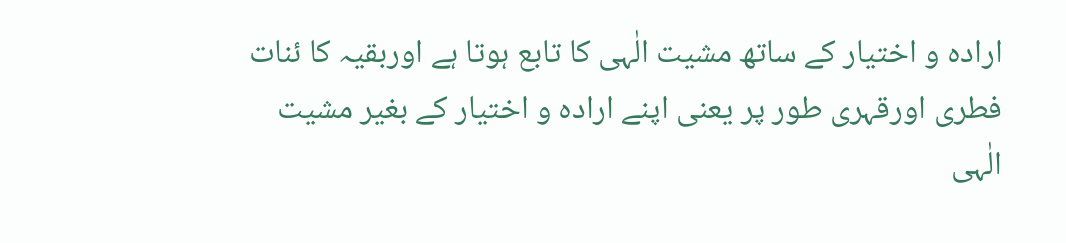ارادہ و اختیار کے ساتھ مشیت الٰہی کا تابع ہوتا ہے اوربقیہ کا ئنات فطری اورقہری طور پر یعنی اپنے ارادہ و اختیار کے بغیر مشیت الٰہی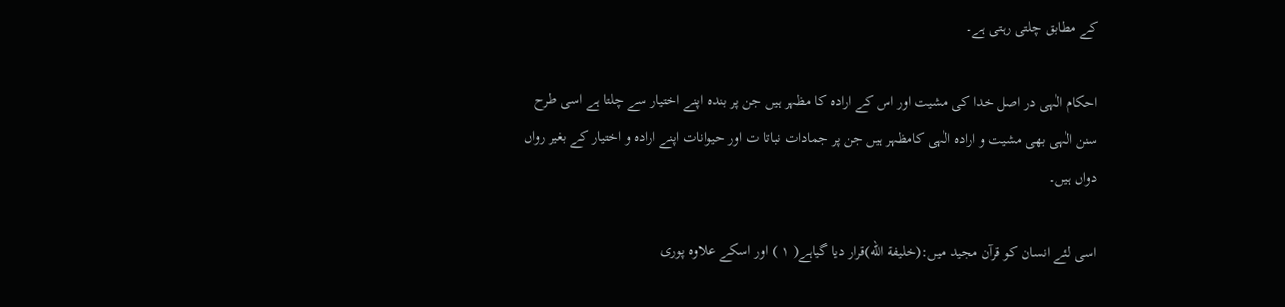کے مطابق چلتی رہتی ہے۔

احکام الٰہی در اصل خدا کی مشیت اور اس کے ارادہ کا مظہر ہیں جن پر بندہ اپنے اختیار سے چلتا ہے اسی طرح سنن الٰہی بھی مشیت و ارادہ الٰہی کامظہر ہیں جن پر جمادات نباتا ت اور حیوانات اپنے ارادہ و اختیار کے بغیر رواں دواں ہیں۔

اسی لئے انسان کو قرآن مجید میں:(خلیفة الله)قرار دیا گیاہے( ۱ ) اور اسکے علاوہ پوری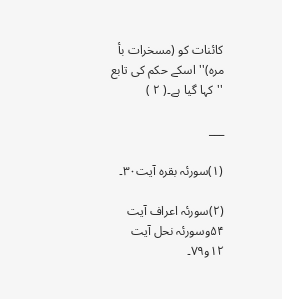کائنات کو (مسخرات بأ مرہ)''اسکے حکم کی تابع ''کہا گیا ہے۔( ۲ )

___

(۱)سورئہ بقرہ آیت۳۰۔

(۲)سورئہ اعراف آیت ۵۴وسورئہ نحل آیت ۱۲و۷۹۔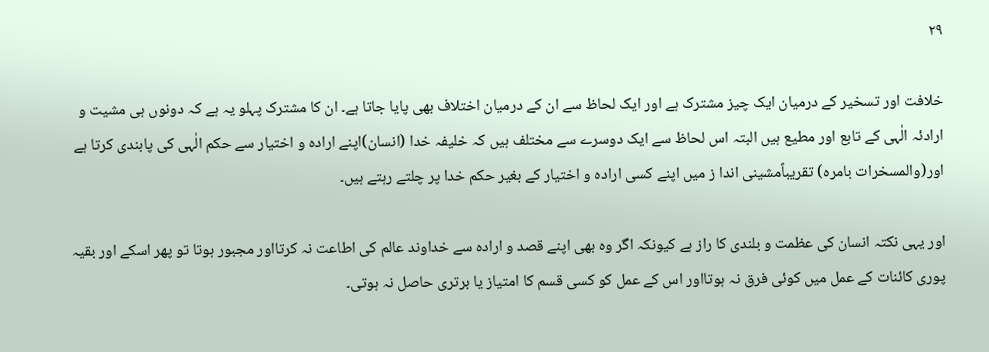۲۹

خلافت اور تسخیر کے درمیان ایک چیز مشترک ہے اور ایک لحاظ سے ان کے درمیان اختلاف بھی پایا جاتا ہے۔ ان کا مشترک پہلو یہ ہے کہ دونوں ہی مشیت و ارادئہ الٰہی کے تابع اور مطیع ہیں البتہ اس لحاظ سے ایک دوسرے سے مختلف ہیں کہ خلیفہ خدا (انسان)اپنے ارادہ و اختیار سے حکم الٰہی کی پابندی کرتا ہے اور(والمسخرات بامرہ) تقریباًمشینی اندا ز میں اپنے کسی ارادہ و اختیار کے بغیر حکم خدا پر چلتے رہتے ہیں۔

اور یہی نکتہ انسان کی عظمت و بلندی کا راز ہے کیونکہ اگر وہ بھی اپنے قصد و ارادہ سے خداوند عالم کی اطاعت نہ کرتااور مجبور ہوتا تو پھر اسکے اور بقیہ پوری کائنات کے عمل میں کوئی فرق نہ ہوتااور اس کے عمل کو کسی قسم کا امتیاز یا برتری حاصل نہ ہوتی۔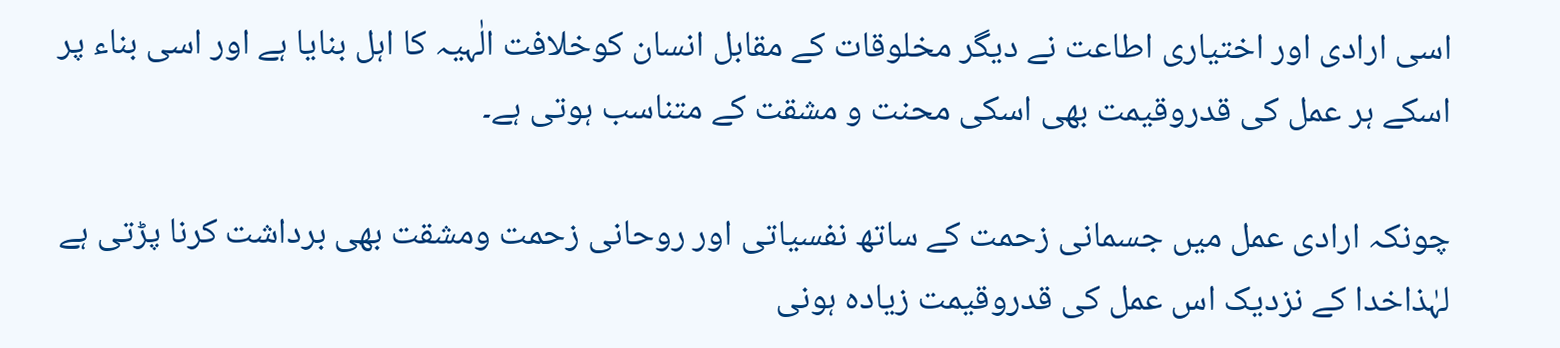اسی ارادی اور اختیاری اطاعت نے دیگر مخلوقات کے مقابل انسان کوخلافت الٰہیہ کا اہل بنایا ہے اور اسی بناء پر اسکے ہر عمل کی قدروقیمت بھی اسکی محنت و مشقت کے متناسب ہوتی ہے۔

چونکہ ارادی عمل میں جسمانی زحمت کے ساتھ نفسیاتی اور روحانی زحمت ومشقت بھی برداشت کرنا پڑتی ہے لہٰذاخدا کے نزدیک اس عمل کی قدروقیمت زیادہ ہونی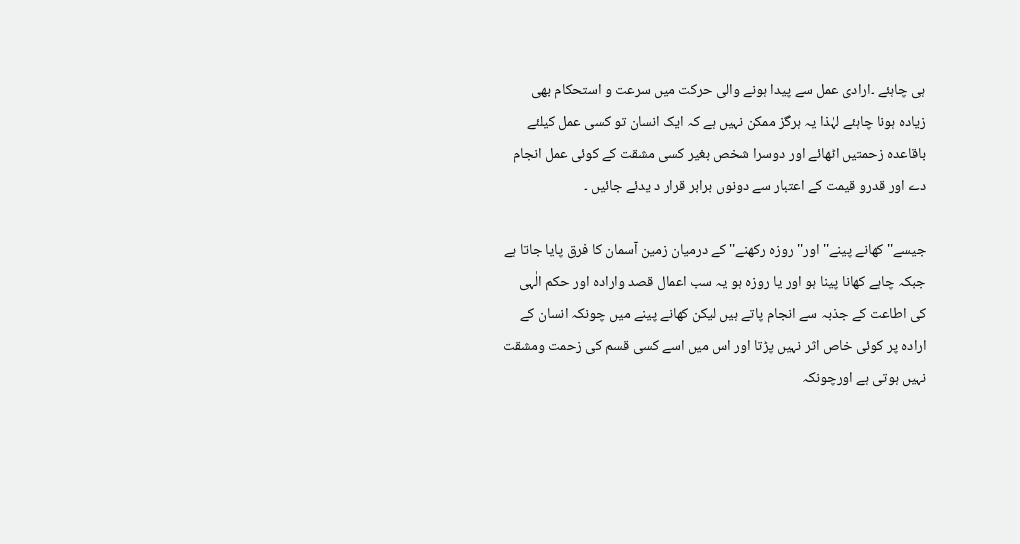ہی چاہئے ۔ارادی عمل سے پیدا ہونے والی حرکت میں سرعت و استحکام بھی زیادہ ہونا چاہئے لہٰذا یہ ہرگز ممکن نہیں ہے کہ ایک انسان تو کسی عمل کیلئے باقاعدہ زحمتیں اٹھائے اور دوسرا شخص بغیر کسی مشقت کے کوئی عمل انجام دے اور قدرو قیمت کے اعتبار سے دونوں برابر قرار د یدئے جائیں ۔

جیسے'' کھانے پینے'' اور'' روزہ رکھنے'' کے درمیان زمین آسمان کا فرق پایا جاتا ہے جبکہ چاہے کھانا پینا ہو اور یا روزہ ہو یہ سب اعمال قصد وارادہ اور حکم الٰہی کی اطاعت کے جذبہ سے انجام پاتے ہیں لیکن کھانے پینے میں چونکہ انسان کے ارادہ پر کوئی خاص اثر نہیں پڑتا اور اس میں اسے کسی قسم کی زحمت ومشقت نہیں ہوتی ہے اورچونکہ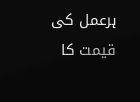ہرعمل کی قیمت کا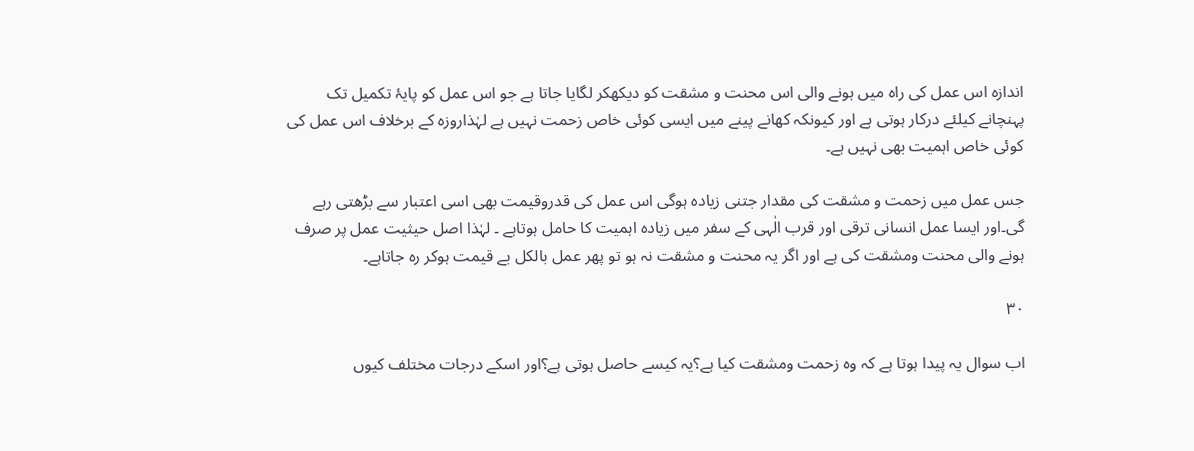اندازہ اس عمل کی راہ میں ہونے والی اس محنت و مشقت کو دیکھکر لگایا جاتا ہے جو اس عمل کو پایۂ تکمیل تک پہنچانے کیلئے درکار ہوتی ہے اور کیونکہ کھانے پینے میں ایسی کوئی خاص زحمت نہیں ہے لہٰذاروزہ کے برخلاف اس عمل کی کوئی خاص اہمیت بھی نہیں ہے۔

جس عمل میں زحمت و مشقت کی مقدار جتنی زیادہ ہوگی اس عمل کی قدروقیمت بھی اسی اعتبار سے بڑھتی رہے گی۔اور ایسا عمل انسانی ترقی اور قرب الٰہی کے سفر میں زیادہ اہمیت کا حامل ہوتاہے ۔ لہٰذا اصل حیثیت عمل پر صرف ہونے والی محنت ومشقت کی ہے اور اگر یہ محنت و مشقت نہ ہو تو پھر عمل بالکل بے قیمت ہوکر رہ جاتاہے۔

۳۰

اب سوال یہ پیدا ہوتا ہے کہ وہ زحمت ومشقت کیا ہے؟یہ کیسے حاصل ہوتی ہے؟اور اسکے درجات مختلف کیوں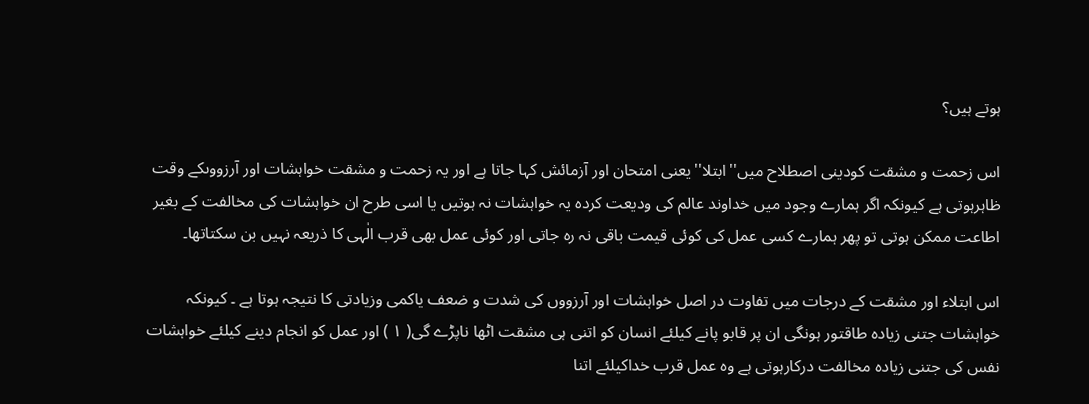ہوتے ہیں؟

اس زحمت و مشقت کودینی اصطلاح میں''ابتلا''یعنی امتحان اور آزمائش کہا جاتا ہے اور یہ زحمت و مشقت خواہشات اور آرزووںکے وقت ظاہرہوتی ہے کیونکہ اگر ہمارے وجود میں خداوند عالم کی ودیعت کردہ یہ خواہشات نہ ہوتیں یا اسی طرح ان خواہشات کی مخالفت کے بغیر اطاعت ممکن ہوتی تو پھر ہمارے کسی عمل کی کوئی قیمت باقی نہ رہ جاتی اور کوئی عمل بھی قرب الٰہی کا ذریعہ نہیں بن سکتاتھا۔

اس ابتلاء اور مشقت کے درجات میں تفاوت در اصل خواہشات اور آرزووں کی شدت و ضعف یاکمی وزیادتی کا نتیجہ ہوتا ہے ۔ کیونکہ خواہشات جتنی زیادہ طاقتور ہونگی ان پر قابو پانے کیلئے انسان کو اتنی ہی مشقت اٹھا ناپڑے گی( ۱ ) اور عمل کو انجام دینے کیلئے خواہشات نفس کی جتنی زیادہ مخالفت درکارہوتی ہے وہ عمل قرب خداکیلئے اتنا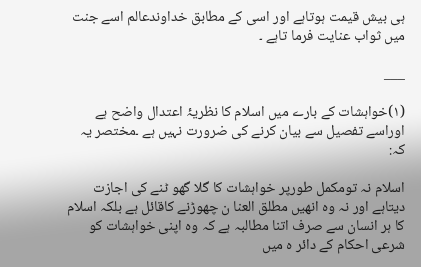ہی بیش قیمت ہوتاہے اور اسی کے مطابق خداوندعالم اسے جنت میں ثواب عنایت فرما تاہے ۔

___

(۱)خواہشات کے بارے میں اسلام کا نظریۂ اعتدال واضح ہے اوراسے تفصیل سے بیان کرنے کی ضرورت نہیں ہے ۔مختصر یہ کہ:

اسلام نہ تومکمل طورپر خواہشات کا گلا گھو ٹنے کی اجازت دیتاہے اور نہ وہ انھیں مطلق العنا ن چھوڑنے کاقائل ہے بلکہ اسلام کا ہر انسان سے صرف اتنا مطالبہ ہے کہ وہ اپنی خواہشات کو شرعی احکام کے دائر ہ میں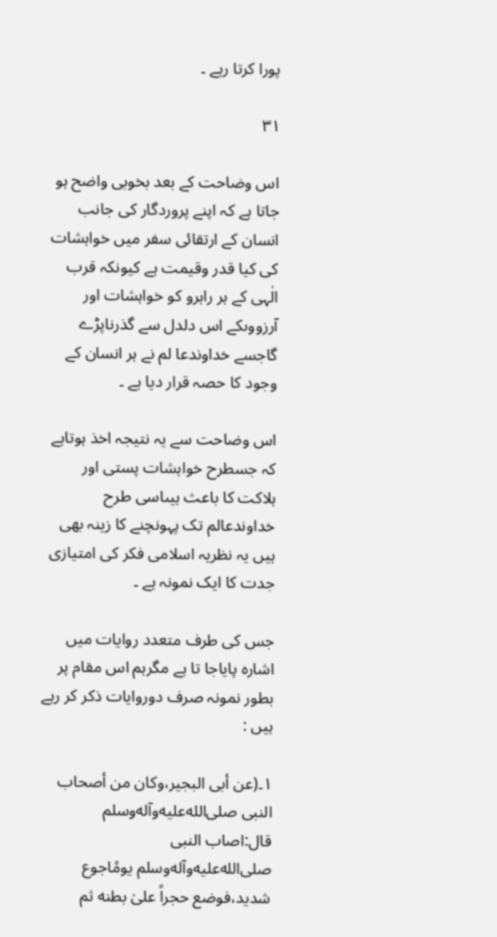پورا کرتا رہے ۔

۳۱

اس وضاحت کے بعد بخوبی واضح ہو جاتا ہے کہ اپنے پروردگار کی جانب انسان کے ارتقائی سفر میں خواہشات کی کیا قدر وقیمت ہے کیونکہ قرب الٰہی کے ہر راہرو کو خواہشات اور آرزووںکے اس دلدل سے گذرناپڑے گاجسے خداوندعا لم نے ہر انسان کے وجود کا حصہ قرار دیا ہے ۔

اس وضاحت سے یہ نتیجہ اخذ ہوتاہے کہ جسطرح خواہشات پستی اور ہلاکت کا باعث ہیںاسی طرح خداوندعالم تک پہونچنے کا زینہ بھی ہیں یہ نظریہ اسلامی فکر کی امتیازی جدت کا ایک نمونہ ہے ۔

جس کی طرف متعدد روایات میں اشارہ پایاجا تا ہے مگرہم اس مقام پر بطور نمونہ صرف دوروایات ذکر کر رہے ہیں :

۱۔(عن أبی البجیر،وکان من أصحاب النبی صلى‌الله‌عليه‌وآله‌وسلم قال:اصاب النبی صلى‌الله‌عليه‌وآله‌وسلم یومًاجوع شدید،فوضع حجراً علیٰ بطنه ثم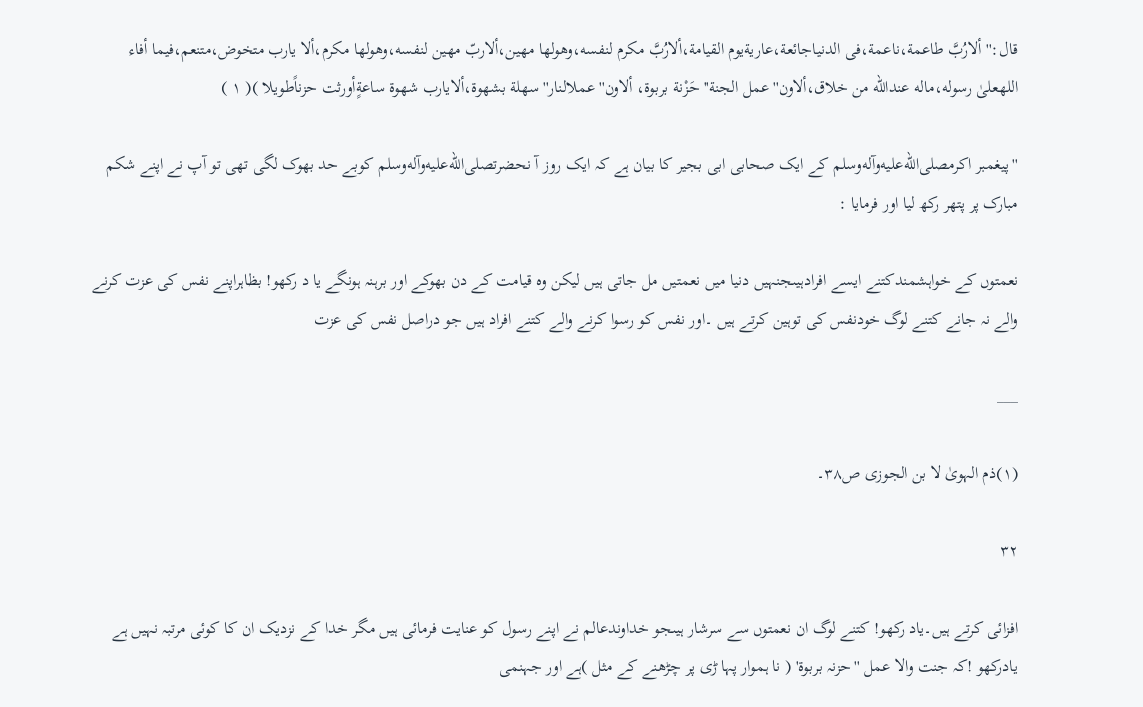قال:''ألارُبَّ طاعمة،ناعمة،فی الدنیاجائعة،عاریةیوم القیامة،ألارُبَّ مکرم لنفسه،وهولها مهین،ألاربّ مهین لنفسه،وهولها مکرم،ألا یارب متخوض،متنعم،فیما أفاء اللهعلیٰ رسوله،ماله عندالله من خلاق،ألاون''عمل الجنة''حَزْنة بربوة، ألاون'' عملالنار''سهلة بشهوة،ألایارب شهوة ساعةٍأورثت حزناًطویلا )( ۱ )

''پیغمبر اکرمصلى‌الله‌عليه‌وآله‌وسلم کے ایک صحابی ابی بجیر کا بیان ہے کہ ایک روز آ نحضرتصلى‌الله‌عليه‌وآله‌وسلم کوبے حد بھوک لگی تھی تو آپ نے اپنے شکم مبارک پر پتھر رکھ لیا اور فرمایا :

نعمتوں کے خواہشمندکتنے ایسے افرادہیںجنہیں دنیا میں نعمتیں مل جاتی ہیں لیکن وہ قیامت کے دن بھوکے اور برہنہ ہونگے یا د رکھو! بظاہراپنے نفس کی عزت کرنے والے نہ جانے کتنے لوگ خودنفس کی توہین کرتے ہیں ۔اور نفس کو رسوا کرنے والے کتنے افراد ہیں جو دراصل نفس کی عزت

___

(۱)ذم الہویٰ لا بن الجوزی ص۳۸۔

۳۲

افزائی کرتے ہیں۔یاد رکھو! کتنے لوگ ان نعمتوں سے سرشار ہیںجو خداوندعالم نے اپنے رسول کو عنایت فرمائی ہیں مگر خدا کے نزدیک ان کا کوئی مرتبہ نہیں ہے یادرکھو !کہ جنت والا عمل ''حزنہ بربوة' ( نا ہموار پہا ڑی پر چڑھنے کے مثل )ہے اور جہنمی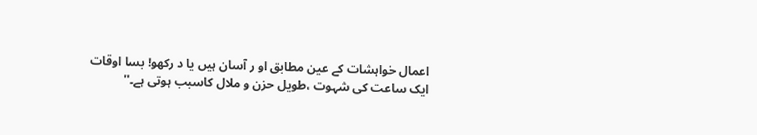اعمال خواہشات کے عین مطابق او ر آسان ہیں یا د رکھو! بسا اوقات ایک ساعت کی شہوت ،طویل حزن و ملال کاسبب ہوتی ہے۔''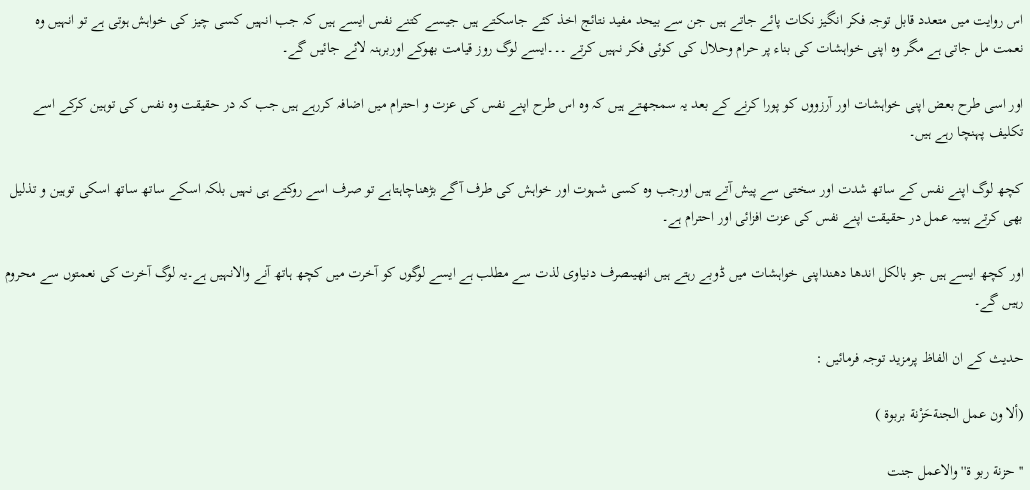اس روایت میں متعدد قابل توجہ فکر انگیز نکات پائے جاتے ہیں جن سے بیحد مفید نتائج اخذ کئے جاسکتے ہیں جیسے کتنے نفس ایسے ہیں کہ جب انہیں کسی چیز کی خواہش ہوتی ہے تو انہیں وہ نعمت مل جاتی ہے مگر وہ اپنی خواہشات کی بناء پر حرام وحلال کی کوئی فکر نہیں کرتے ۔۔۔ایسے لوگ روز قیامت بھوکے اوربرہنہ لائے جائیں گے۔

اور اسی طرح بعض اپنی خواہشات اور آرزووں کو پورا کرنے کے بعد یہ سمجھتے ہیں کہ وہ اس طرح اپنے نفس کی عزت و احترام میں اضافہ کررہے ہیں جب کہ در حقیقت وہ نفس کی توہین کرکے اسے تکلیف پہنچا رہے ہیں۔

کچھ لوگ اپنے نفس کے ساتھ شدت اور سختی سے پیش آتے ہیں اورجب وہ کسی شہوت اور خواہش کی طرف آگے بڑھناچاہتاہے تو صرف اسے روکتے ہی نہیں بلکہ اسکے ساتھ ساتھ اسکی توہین و تذلیل بھی کرتے ہیںیہ عمل در حقیقت اپنے نفس کی عزت افزائی اور احترام ہے۔

اور کچھ ایسے ہیں جو بالکل اندھا دھنداپنی خواہشات میں ڈوبے رہتے ہیں انھیںصرف دنیاوی لذت سے مطلب ہے ایسے لوگوں کو آخرت میں کچھ ہاتھ آنے والانہیں ہے۔یہ لوگ آخرت کی نعمتوں سے محروم رہیں گے۔

حدیث کے ان الفاظ پرمزید توجہ فرمائیں :

(ألا ون عمل الجنةحَزْنة بربوة )

''حزنة ربو ة'' والاعمل جنت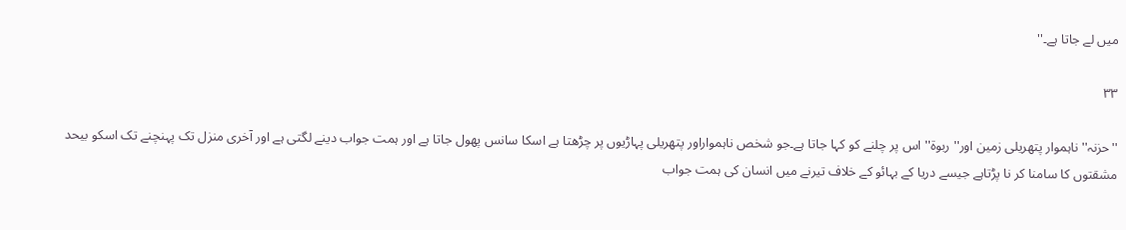میں لے جاتا ہے۔''

۳۳

''حزنہ'' ناہموار پتھریلی زمین اور'' ربوة'' اس پر چلنے کو کہا جاتا ہے۔جو شخص ناہمواراور پتھریلی پہاڑیوں پر چڑھتا ہے اسکا سانس پھول جاتا ہے اور ہمت جواب دینے لگتی ہے اور آخری منزل تک پہنچنے تک اسکو بیحد مشقتوں کا سامنا کر نا پڑتاہے جیسے دریا کے بہائو کے خلاف تیرنے میں انسان کی ہمت جواب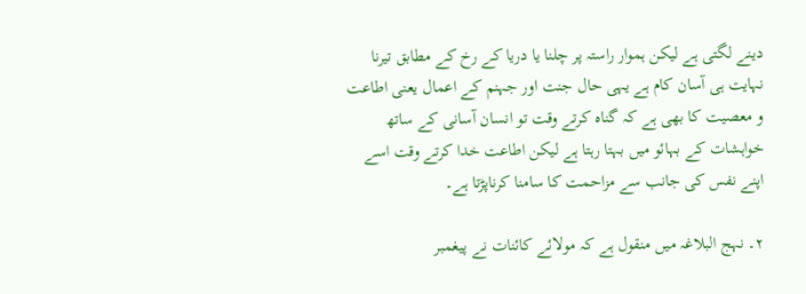دینے لگتی ہے لیکن ہموار راستہ پر چلنا یا دریا کے رخ کے مطابق تیرنا نہایت ہی آسان کام ہے یہی حال جنت اور جہنم کے اعمال یعنی اطاعت و معصیت کا بھی ہے کہ گناہ کرتے وقت تو انسان آسانی کے ساتھ خواہشات کے بہائو میں بہتا رہتا ہے لیکن اطاعت خدا کرتے وقت اسے اپنے نفس کی جانب سے مزاحمت کا سامنا کرناپڑتا ہے۔

۲۔ نہج البلاغہ میں منقول ہے کہ مولائے کائنات نے پیغمبر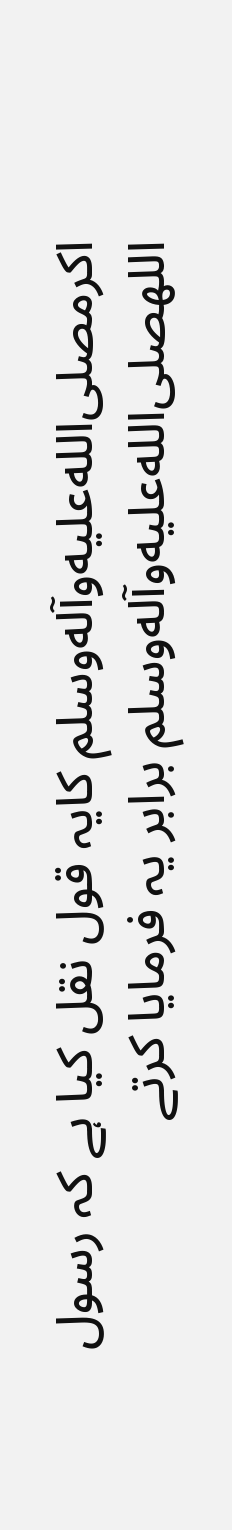اکرمصلى‌الله‌عليه‌وآله‌وسلم کایہ قول نقل کیا ہے کہ رسول اللهصلى‌الله‌عليه‌وآله‌وسلم برابر یہ فرمایا کرتے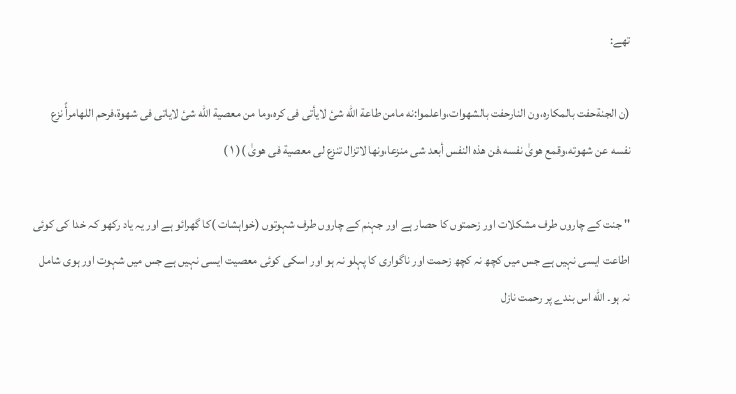تھے:

(ن الجنةحفت بالمکاره،ون النارحفت بالشهوات،واعلموا:نه مامن طاعة الله شیٔ لایأتی فی کره،وما من معصیة الله شیٔ لایاتی فی شهوة،فرحم اللهامرأً نزع نفسه عن شهوته،وقمع هویٰ نفسه،فن هذه النفس أبعد شی منزعا،ونها لاتزال تنزع لی معصیة فی هویٰ )( ۱ )

'' جنت کے چاروں طرف مشکلات اور زحمتوں کا حصار ہے اور جہنم کے چاروں طرف شہوتوں (خواہشات )کا گھرائو ہے اور یہ یاد رکھو کہ خدا کی کوئی اطاعت ایسی نہیں ہے جس میں کچھ نہ کچھ زحمت اور ناگواری کا پہلو نہ ہو اور اسکی کوئی معصیت ایسی نہیں ہے جس میں شہوت اور ہوی شامل نہ ہو۔ الله اس بندے پر رحمت نازل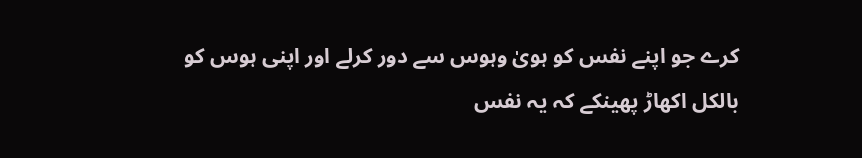کرے جو اپنے نفس کو ہویٰ وہوس سے دور کرلے اور اپنی ہوس کو بالکل اکھاڑ پھینکے کہ یہ نفس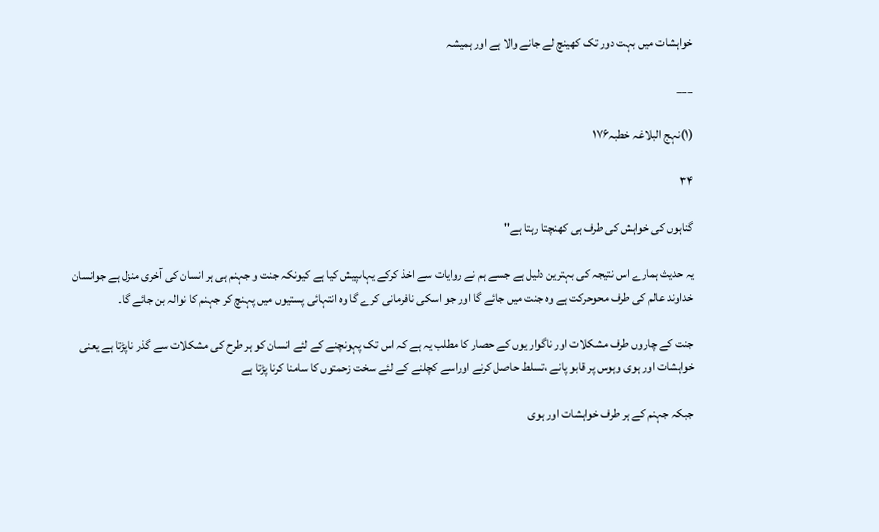خواہشات میں بہت دور تک کھینچ لے جانے والا ہے اور ہمیشہ

___

(۱)نہج البلاغہ خطبہ۱۷۶

۳۴

گناہوں کی خواہش کی طرف ہی کھنچتا رہتا ہے''

یہ حدیث ہمارے اس نتیجہ کی بہترین دلیل ہے جسے ہم نے روایات سے اخذ کرکے یہاںپیش کیا ہے کیونکہ جنت و جہنم ہی ہر انسان کی آخری منزل ہے جوانسان خداوند عالم کی طرف محوحرکت ہے وہ جنت میں جائے گا اور جو اسکی نافرمانی کرے گا وہ انتہائی پستیوں میں پہنچ کر جہنم کا نوالہ بن جائے گا۔

جنت کے چاروں طرف مشکلات اور ناگوار یوں کے حصار کا مطلب یہ ہے کہ اس تک پہونچنے کے لئے انسان کو ہر طرح کی مشکلات سے گذر ناپڑتا ہے یعنی خواہشات اور ہوی وہوس پر قابو پانے ،تسلط حاصل کرنے اوراسے کچلنے کے لئے سخت زحمتوں کا سامنا کرنا پڑتا ہے

جبکہ جہنم کے ہر طرف خواہشات اور ہوی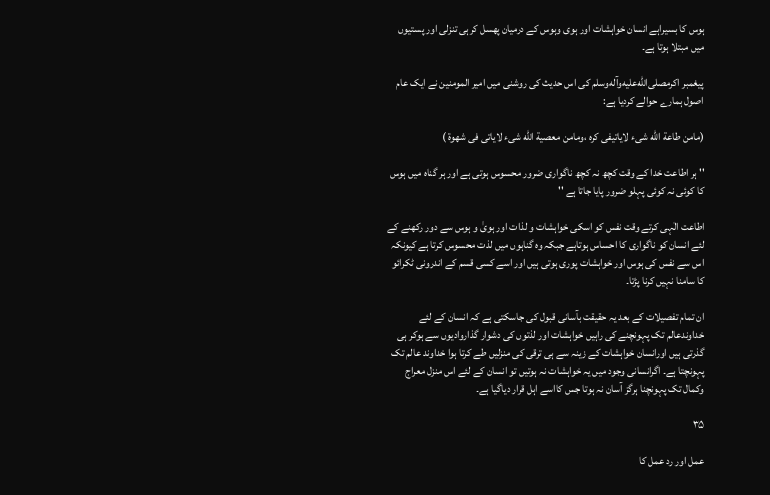ہوس کا بسیراہے انسان خواہشات اور ہوی وہوس کے درمیان پھسل کرہی تنزلی اور پستیوں میں مبتلا ہوتا ہے۔

پیغمبر اکرمصلى‌الله‌عليه‌وآله‌وسلم کی اس حدیث کی روشنی میں امیر المومنین نے ایک عام اصول ہمارے حوالے کردیا ہے:

(مامن طاعة الله شیء لایاتیفی کره ،ومامن معصیة الله شیء لایاتی فی شهوة )

'' ہر اطاعت خدا کے وقت کچھ نہ کچھ ناگواری ضرور محسوس ہوتی ہے اور ہر گناہ میں ہوس کا کوئی نہ کوئی پہلو ضرور پایا جاتا ہے ''

اطاعت الٰہی کرتے وقت نفس کو اسکی خواہشات و لذات اور ہویٰ و ہوس سے دور رکھنے کے لئے انسان کو ناگواری کا احساس ہوتاہے جبکہ وہ گناہوں میں لذت محسوس کرتا ہے کیونکہ اس سے نفس کی ہوس اور خواہشات پوری ہوتی ہیں اور اسے کسی قسم کے اندرونی ٹکرائو کا سامنا نہیں کرنا پڑتا۔

ان تمام تفصیلات کے بعد یہ حقیقت بآسانی قبول کی جاسکتی ہے کہ انسان کے لئے خداوندعالم تک پہونچنے کی راہیں خواہشات اور لذتوں کی دشوار گذاروادیوں سے ہوکر ہی گذرتی ہیں اورانسان خواہشات کے زینہ سے ہی ترقی کی منزلیں طے کرتا ہوا خداوند عالم تک پہونچتا ہے۔ اگرانسانی وجود میں یہ خواہشات نہ ہوتیں تو انسان کے لئے اس منزل معراج وکمال تک پہونچنا ہرگز آسان نہ ہوتا جس کااسے اہل قرار دیاگیا ہے۔

۳۵

عمل اور رد عمل کا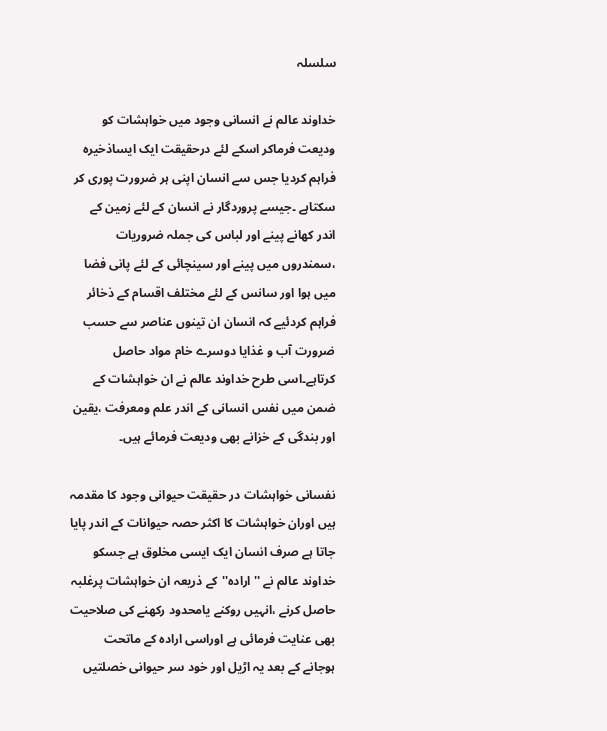سلسلہ

خداوند عالم نے انسانی وجود میں خواہشات کو ودیعت فرماکر اسکے لئے درحقیقت ایک ایساذخیرہ فراہم کردیا جس سے انسان اپنی ہر ضرورت پوری کر سکتاہے ۔جیسے پروردگار نے انسان کے لئے زمین کے اندر کھانے پینے اور لباس کی جملہ ضروریات ،سمندروں میں پینے اور سینچائی کے لئے پانی فضا میں ہوا اور سانس کے لئے مختلف اقسام کے ذخائر فراہم کردئیے کہ انسان ان تینوں عناصر سے حسب ضرورت آب و غذایا دوسرے خام مواد حاصل کرتاہے۔اسی طرح خداوند عالم نے ان خواہشات کے ضمن میں نفس انسانی کے اندر علم ومعرفت ،یقین اور بندگی کے خزانے بھی ودیعت فرمائے ہیں۔

نفسانی خواہشات در حقیقت حیوانی وجود کا مقدمہ ہیں اوران خواہشات کا اکثر حصہ حیوانات کے اندر پایا جاتا ہے صرف انسان ایک ایسی مخلوق ہے جسکو خداوند عالم نے ''ارادہ''کے ذریعہ ان خواہشات پرغلبہ حاصل کرنے ،انہیں روکنے یامحدود رکھنے کی صلاحیت بھی عنایت فرمائی ہے اوراسی ارادہ کے ماتحت ہوجانے کے بعد یہ اڑیل اور خود سر حیوانی خصلتیں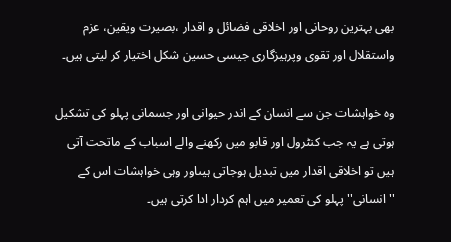بھی بہترین روحانی اور اخلاقی فضائل و اقدار ،بصیرت ویقین، عزم واستقلال اور تقوی وپرہیزگاری جیسی حسین شکل اختیار کر لیتی ہیں۔

وہ خواہشات جن سے انسان کے اندر حیوانی اور جسمانی پہلو کی تشکیل ہوتی ہے یہ جب کنٹرول اور قابو میں رکھنے والے اسباب کے ماتحت آتی ہیں تو اخلاقی اقدار میں تبدیل ہوجاتی ہیںاور وہی خواہشات اس کے ''انسانی''پہلو کی تعمیر میں اہم کردار ادا کرتی ہیں۔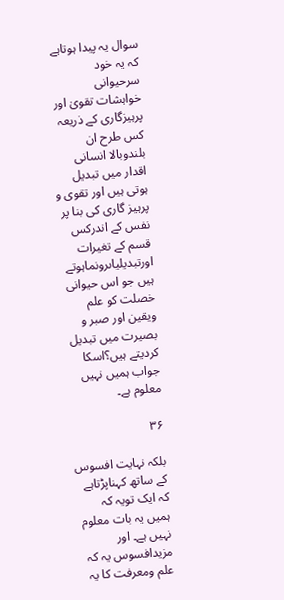سوال یہ پیدا ہوتاہے کہ یہ خود سرحیوانی خواہشات تقویٰ اور پرہیزگاری کے ذریعہ کس طرح ان بلندوبالا انسانی اقدار میں تبدیل ہوتی ہیں اور تقوی و پرہیز گاری کی بنا پر نفس کے اندرکس قسم کے تغیرات اورتبدیلیاںرونماہوتے ہیں جو اس حیوانی خصلت کو علم ویقین اور صبر و بصیرت میں تبدیل کردیتے ہیں؟اسکا جواب ہمیں نہیں معلوم ہے۔

۳۶

بلکہ نہایت افسوس کے ساتھ کہناپڑتاہے کہ ایک تویہ کہ ہمیں یہ بات معلوم نہیں ہے۔ اور مزیدافسوس یہ کہ علم ومعرفت کا یہ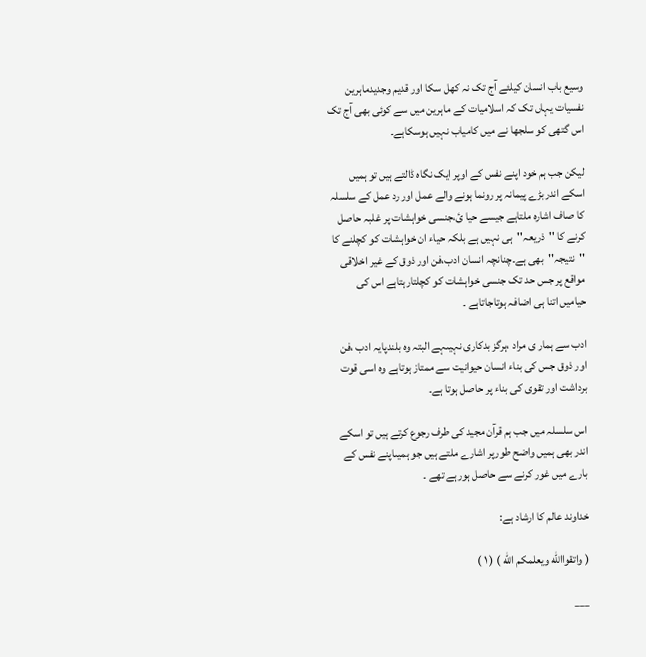وسیع باب انسان کیلئے آج تک نہ کھل سکا اور قدیم وجدیدماہرین نفسیات یہاں تک کہ اسلامیات کے ماہرین میں سے کوئی بھی آج تک اس گتھی کو سلجھا نے میں کامیاب نہیں ہوسکاہے۔

لیکن جب ہم خود اپنے نفس کے اوپر ایک نگاہ ڈالتے ہیں تو ہمیں اسکے اندربڑے پیمانہ پر رونما ہونے والے عمل اور رد عمل کے سلسلہ کا صاف اشارہ ملتاہے جیسے حیا ئ،جنسی خواہشات پر غلبہ حاصل کرنے کا ''ذریعہ''ہی نہیں ہے بلکہ حیاء ان خواہشات کو کچلنے کا ''نتیجہ''بھی ہے۔چنانچہ انسان ادب،فن اور ذوق کے غیر اخلاقی مواقع پر جس حد تک جنسی خواہشات کو کچلتارہتاہے اس کی حیامیں اتنا ہی اضافہ ہوتاجاتاہے ۔

ادب سے ہمار ی مراد ،ہرگز بدکاری نہیںہے البتہ وہ بلندپایہ ادب ،فن اور ذوق جس کی بناء انسان حیوانیت سے ممتاز ہوتاہے وہ اسی قوت برداشت اور تقوی کی بناء پر حاصل ہوتا ہے۔

اس سلسلہ میں جب ہم قرآن مجید کی طرف رجوع کرتے ہیں تو اسکے اندر بھی ہمیں واضح طورپر اشارے ملتے ہیں جو ہمیںاپنے نفس کے بارے میں غور کرنے سے حاصل ہورہے تھے ۔

خداوند عالم کا ارشاد ہے:

( واتقواالله ویعلمکم الله ) ( ۱ )

___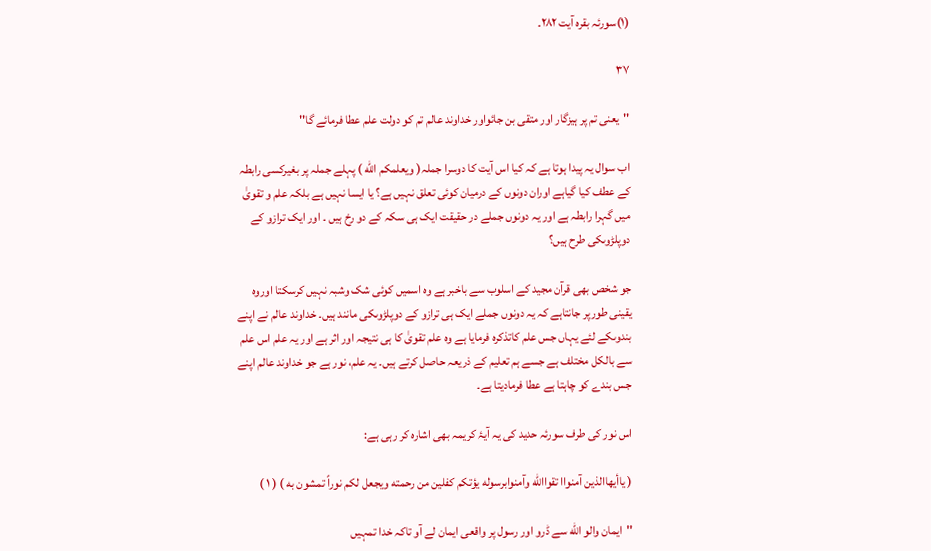(۱)سورئہ بقرہ آیت ۲۸۲۔

۳۷

''یعنی تم پر ہیزگار اور متقی بن جائواور خداوند عالم تم کو دولت علم عطا فرمائے گا''

اب سوال یہ پیدا ہوتا ہے کہ کیا اس آیت کا دوسرا جملہ( ویعلمکم الله ) پہلے جملہ پر بغیرکسی رابطہ کے عطف کیا گیاہے اوران دونوں کے درمیان کوئی تعلق نہیں ہے؟ یا ایسا نہیں ہے بلکہ علم و تقویٰ میں گہرا رابطہ ہے اور یہ دونوں جملے در حقیقت ایک ہی سکہ کے دو رخ ہیں ۔ اور ایک ترازو کے دوپلڑوںکی طرح ہیں؟

جو شخص بھی قرآن مجید کے اسلوب سے باخبر ہے وہ اسمیں کوئی شک وشبہ نہیں کرسکتا اوروہ یقینی طورپر جانتاہے کہ یہ دونوں جملے ایک ہی ترازو کے دوپلڑوںکی مانند ہیں۔ خداوند عالم نے اپنے بندوںکے لئے یہاں جس علم کاتذکرہ فرمایا ہے وہ علم تقویٰ کا ہی نتیجہ اور اثر ہے اور یہ علم اس علم سے بالکل مختلف ہے جسے ہم تعلیم کے ذریعہ حاصل کرتے ہیں۔ یہ علم، نور ہے جو خداوند عالم اپنے جس بندے کو چاہتا ہے عطا فرمادیتا ہے۔

اس نور کی طرف سورئہ حدید کی یہ آیۂ کریمہ بھی اشارہ کر رہی ہے:

( یاأیهاالذین آمنواا تقواالله وآمنوابرسوله یؤتکم کفلین من رحمته ویجعل لکم نوراً تمشون به ) ( ۱ )

''ایمان والو الله سے ڈرو اور رسول پر واقعی ایمان لے آو تاکہ خدا تمہیں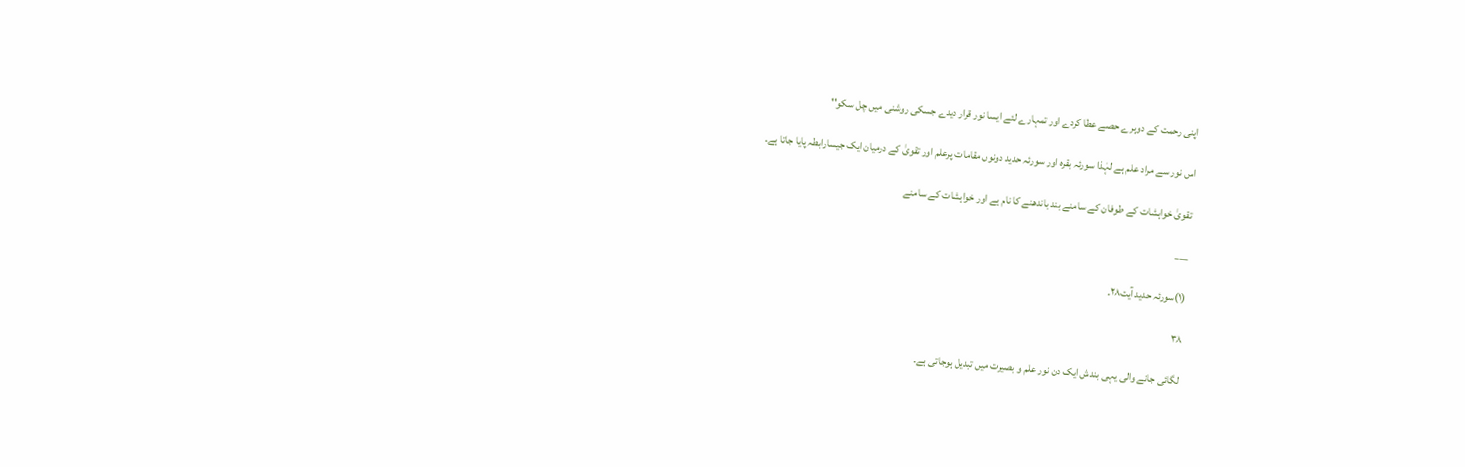اپنی رحمت کے دوہرے حصے عطا کردے اور تمہارے لئے ایسا نور قرار دیدے جسکی روشنی میں چل سکو''

اس نور سے مراد علم ہے لہٰذا سورئہ بقرہ اور سورئہ حدید دونوں مقامات پرعلم اور تقویٰ کے درمیان ایک جیسارابطہ پایا جاتا ہے۔

تقویٰ خواہشات کے طوفان کے سامنے بند باندھنے کا نام ہے اور خواہشات کے سامنے

___

(۱)سورئہ حدید آیت۲۸۔

۳۸

لگائی جانے والی یہی بندش ایک دن نور علم و بصیرت میں تبدیل ہوجاتی ہے۔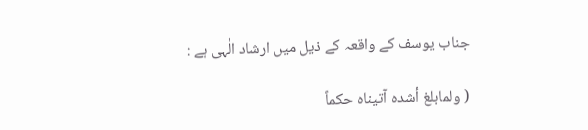جناب یوسف کے واقعہ کے ذیل میں ارشاد الٰہی ہے :

( ولمابلغ أشده آتیناه حکماً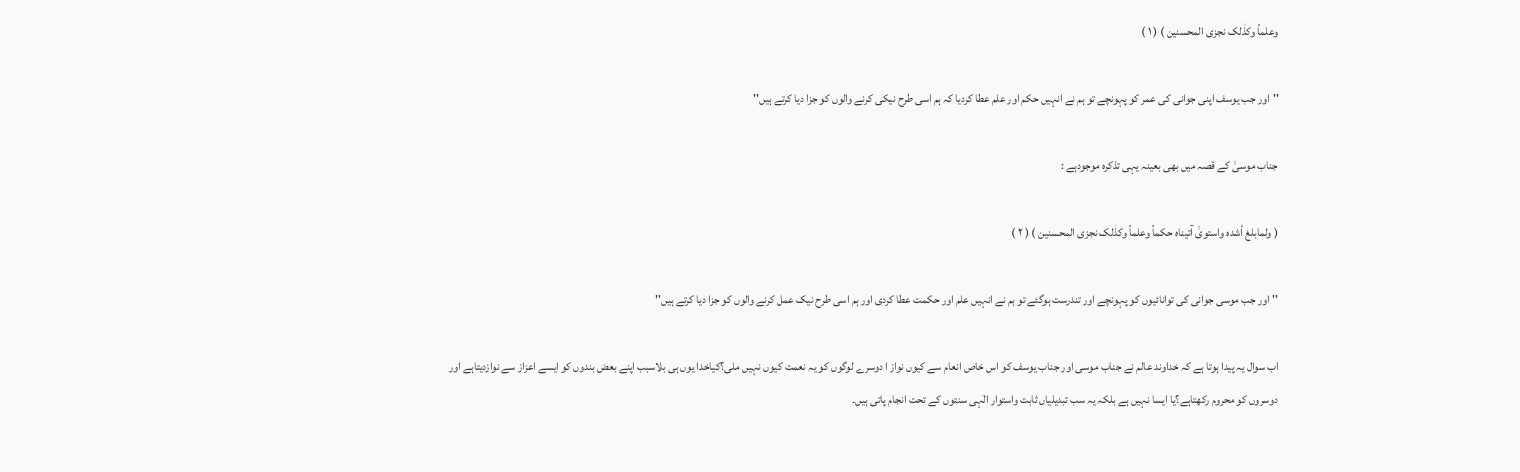وعلماً وکذٰلک نجزی المحسنین ) ( ۱ )

''اور جب یوسف اپنی جوانی کی عمر کو پہونچے تو ہم نے انہیں حکم اور علم عطا کردیا کہ ہم اسی طرح نیکی کرنے والوں کو جزا دیا کرتے ہیں''

جناب موسیٰ کے قصہ میں بھی بعینہ یہی تذکرہ موجودہے :

( ولمابلغ أشده واستویٰ آتیناه حکماً وعلماً وکذٰلک نجزی المحسنین ) ( ۲ )

''اور جب موسی جوانی کی توانائیوں کو پہونچے اور تندرست ہوگئے تو ہم نے انہیں علم اور حکمت عطا کردی اور ہم اسی طرح نیک عمل کرنے والوں کو جزا دیا کرتے ہیں''

اب سوال یہ پیدا ہوتا ہے کہ خداوند عالم نے جناب موسی اور جناب یوسف کو اس خاص انعام سے کیوں نواز ا دوسرے لوگوں کو یہ نعمت کیوں نہیں ملی؟کیاخدا یوں ہی بلاسبب اپنے بعض بندوں کو ایسے اعزاز سے نوازدیتاہے اور دوسروں کو محروم رکھتاہے؟یا ایسا نہیں ہے بلکہ یہ سب تبدیلیاں ثابت واستوار الٰہی سنتوں کے تحت انجام پاتی ہیں۔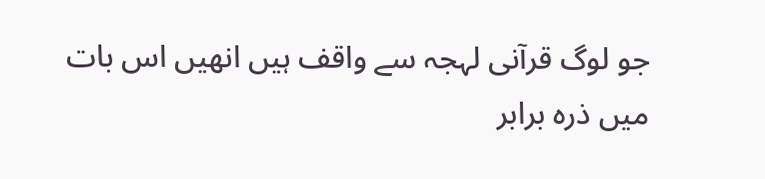جو لوگ قرآنی لہجہ سے واقف ہیں انھیں اس بات میں ذرہ برابر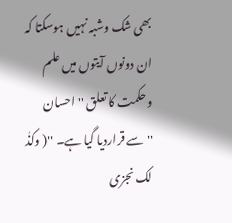بھی شک وشبہ نہیں ہوسکتا کہ ان دونوں آیتوں میں علم وحکمت کا تعلق ''احسان ''سے قراردیا گیا ہے۔ ''( وکذٰ لک نجزی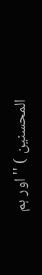المحسنین ) ''اور ہم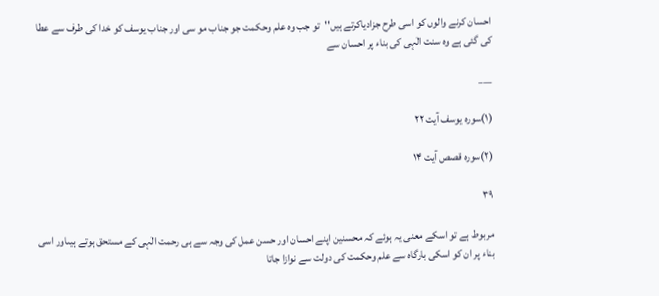احسان کرنے والوں کو اسی طرح جزادیاکرتے ہیں''تو جب وہ علم وحکمت جو جناب مو سی اور جناب یوسف کو خدا کی طرف سے عطا کی گئی ہے وہ سنت الٰہی کی بناء پر احسان سے

___

(۱)سورہ یوسف آیت ۲۲

(۲)سورہ قصص آیت ۱۴

۳۹

مربوط ہے تو اسکے معنی یہ ہوئے کہ محسنین اپنے احسان اور حسن عمل کی وجہ سے ہی رحمت الٰہی کے مستحق ہوتے ہیںاور اسی بناء پر ان کو اسکی بارگاہ سے علم وحکمت کی دولت سے نوازا جاتا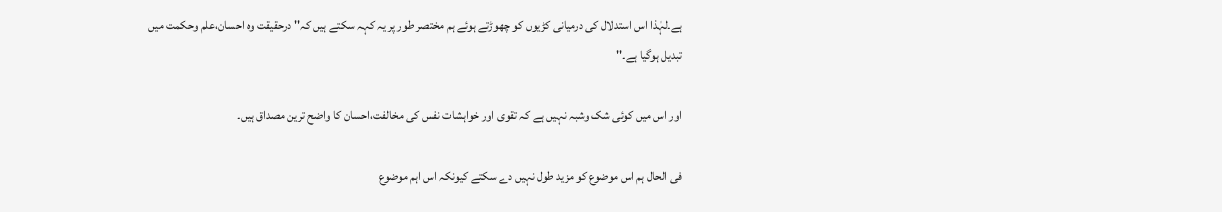ہے۔لہٰذا اس استدلال کی درمیانی کڑیوں کو چھوڑتے ہوئے ہم مختصر طور پر یہ کہہ سکتے ہیں کہ'' درحقیقت وہ احسان،علم وحکمت میں تبدیل ہوگیا ہے۔''

اور اس میں کوئی شک وشبہ نہیں ہے کہ تقوی اور خواہشات نفس کی مخالفت،احسان کا واضح ترین مصداق ہیں۔

فی الحال ہم اس موضوع کو مزید طول نہیں دے سکتے کیونکہ اس اہم موضوع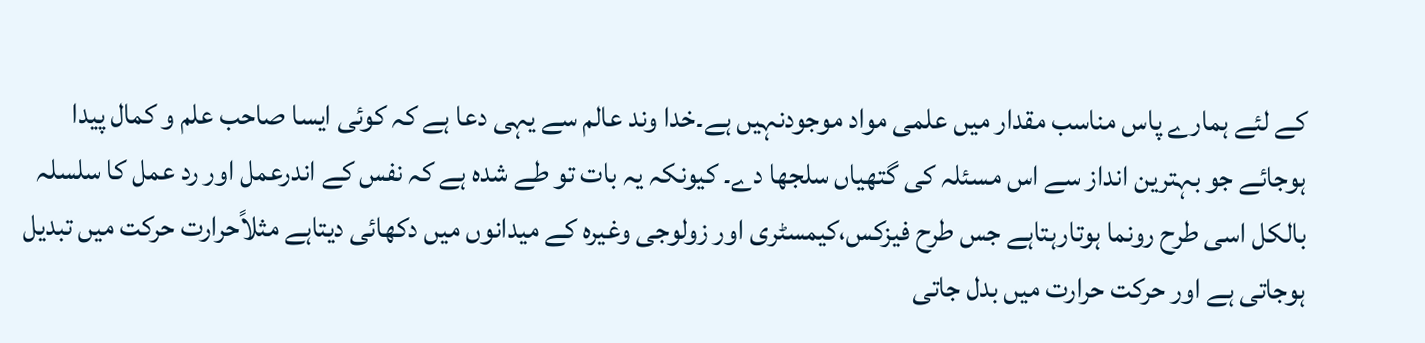کے لئے ہمارے پاس مناسب مقدار میں علمی مواد موجودنہیں ہے۔خدا وند عالم سے یہی دعا ہے کہ کوئی ایسا صاحب علم و کمال پیدا ہوجائے جو بہترین انداز سے اس مسئلہ کی گتھیاں سلجھا دے۔ کیونکہ یہ بات تو طے شدہ ہے کہ نفس کے اندرعمل اور رد عمل کا سلسلہ بالکل اسی طرح رونما ہوتارہتاہے جس طرح فیزکس،کیمسٹری اور زولوجی وغیرہ کے میدانوں میں دکھائی دیتاہے مثلاًحرارت حرکت میں تبدیل ہوجاتی ہے اور حرکت حرارت میں بدل جاتی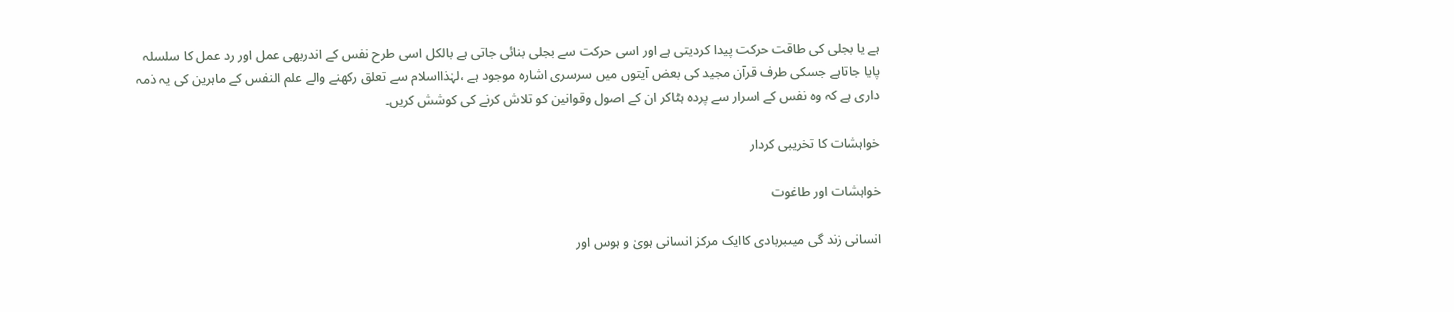ہے یا بجلی کی طاقت حرکت پیدا کردیتی ہے اور اسی حرکت سے بجلی بنائی جاتی ہے بالکل اسی طرح نفس کے اندربھی عمل اور رد عمل کا سلسلہ پایا جاتاہے جسکی طرف قرآن مجید کی بعض آیتوں میں سرسری اشارہ موجود ہے ،لہٰذااسلام سے تعلق رکھنے والے علم النفس کے ماہرین کی یہ ذمہ داری ہے کہ وہ نفس کے اسرار سے پردہ ہٹاکر ان کے اصول وقوانین کو تلاش کرنے کی کوشش کریں۔

خواہشات کا تخریبی کردار

خواہشات اور طاغوت

انسانی زند گی میںبربادی کاایک مرکز انسانی ہویٰ و ہوس اور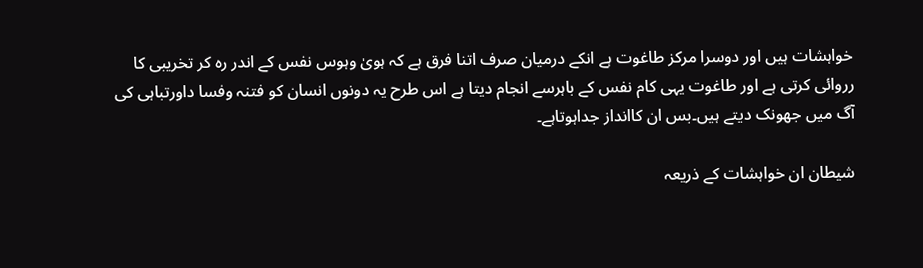خواہشات ہیں اور دوسرا مرکز طاغوت ہے انکے درمیان صرف اتنا فرق ہے کہ ہویٰ وہوس نفس کے اندر رہ کر تخریبی کا رروائی کرتی ہے اور طاغوت یہی کام نفس کے باہرسے انجام دیتا ہے اس طرح یہ دونوں انسان کو فتنہ وفسا داورتباہی کی آگ میں جھونک دیتے ہیں۔بس ان کاانداز جداہوتاہے۔

شیطان ان خواہشات کے ذریعہ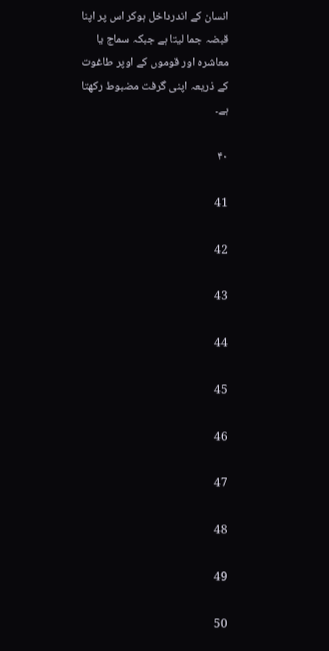انسان کے اندرداخل ہوکر اس پر اپنا قبضہ جما لیتا ہے جبکہ سماج یا معاشرہ اور قوموں کے اوپر طاغوت کے ذریعہ اپنی گرفت مضبوط رکھتا ہے۔

۴۰

41

42

43

44

45

46

47

48

49

50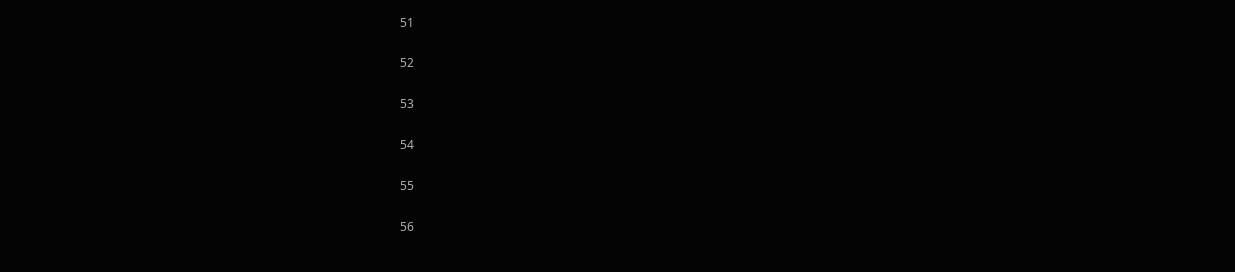51

52

53

54

55

56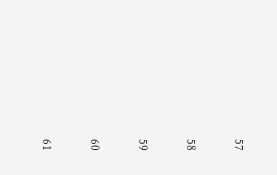57

58

59

60

61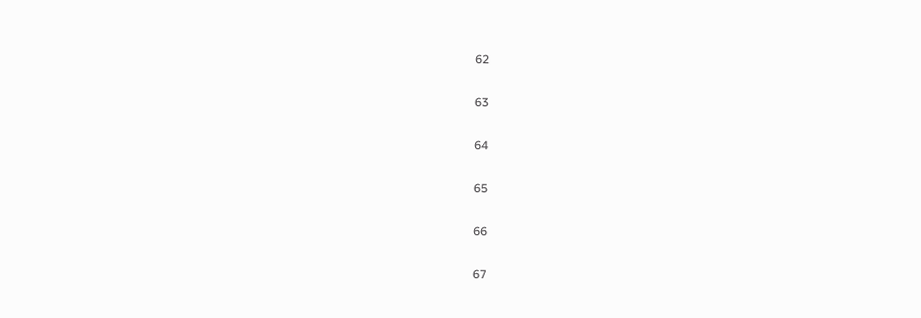62

63

64

65

66

67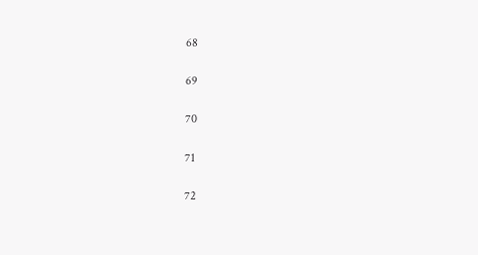68

69

70

71

72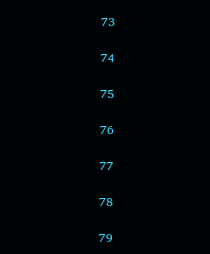73

74

75

76

77

78

79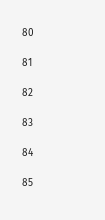80

81

82

83

84

85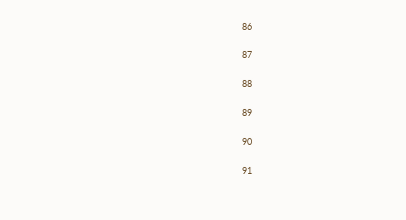86

87

88

89

90

91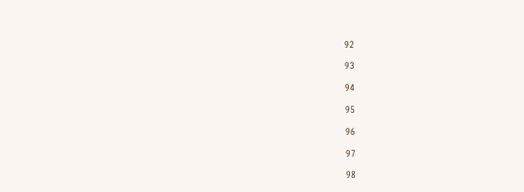92

93

94

95

96

97

98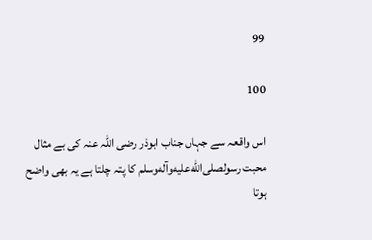99

100

اس واقعہ سے جہاں جناب ابوذر رضی اللہ عنہ کی بے مثال محبت رسولصلى‌الله‌عليه‌وآله‌وسلم کا پتہ چلتا ہے یہ بھی واضح ہوتا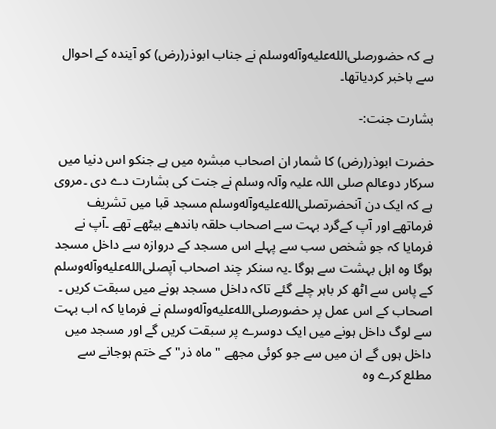ہے کہ حضورصلى‌الله‌عليه‌وآله‌وسلم نے جناب ابوذر(رض) کو آیندہ کے احوال سے باخبر کردیاتھا۔

بشارت جنت:-

حضرت ابوذر(رض) کا شمار ان اصحاب مبشرہ میں ہے جنکو اس دنیا میں سرکار دوعالم صلی اللہ علیہ وآلہ وسلم نے جنت کی بشارت دے دی ۔مروی ہے کہ ایک دن آنحضرتصلى‌الله‌عليه‌وآله‌وسلم مسجد قبا میں تشریف فرماتھے اور آپ کےگرد بہت سے اصحاب حلقہ باندھے بیٹھے تھے ۔آپ نے فرمایا کہ جو شخص سب سے پہلے اس مسجد کے دروازہ سے داخل مسجد ہوگا وہ اہل بہشت سے ہوگا ۔یہ سنکر چند اصحاب آپصلى‌الله‌عليه‌وآله‌وسلم کے پاس سے اٹھ کر باہر چلے گئے تاکہ داخل مسجد ہونے میں سبقت کریں ۔ اصحاب کے اس عمل پر حضورصلى‌الله‌عليه‌وآله‌وسلم نے فرمایا کہ اب بہت سے لوگ داخل ہونے میں ایک دوسرے پر سبقت کریں گے اور مسجد میں داخل ہوں گے ان میں سے جو کوئی مجھے "ماہ ذر" کے ختم ہوجانے سے مطلع کرے وہ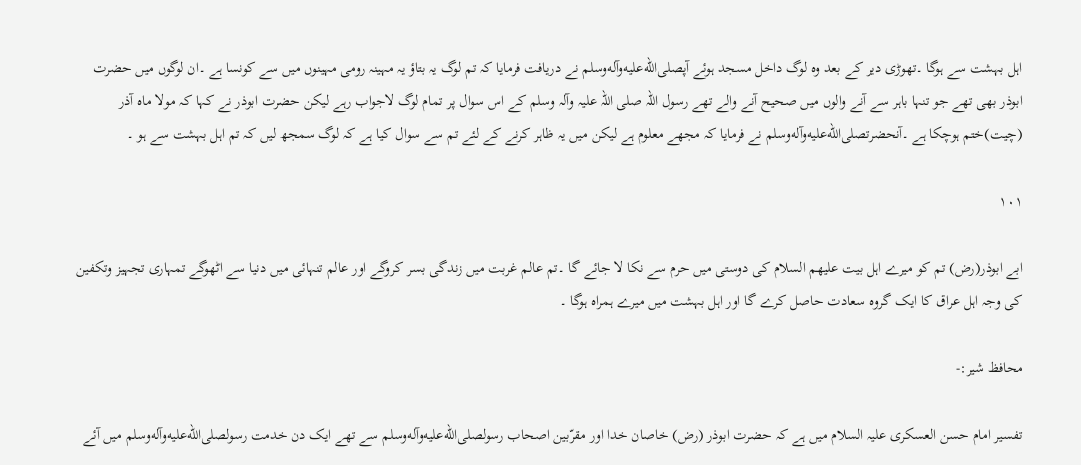اہل بہشت سے ہوگا ۔تھوڑی دیر کے بعد وہ لوگ داخل مسجد ہوئے آپصلى‌الله‌عليه‌وآله‌وسلم نے دریافت فرمایا کہ تم لوگ یہ بتاؤ یہ مہینہ رومی مہینوں میں سے کونسا ہے ۔ان لوگوں میں حضرت ابوذر بھی تھے جو تنہا باہر سے آنے والوں میں صحیح آنے والے تھے رسول اللہ صلی اللہ علیہ وآلہ وسلم کے اس سوال پر تمام لوگ لاجواب رہے لیکن حضرت ابوذر نے کہا کہ مولا ماہ آذر (چیت)ختم ہوچکا ہے ۔آنحضرتصلى‌الله‌عليه‌وآله‌وسلم نے فرمایا کہ مجھے معلوم ہے لیکن میں یہ ظاہر کرنے کے لئے تم سے سوال کیا ہے کہ لوگ سمجھ لیں کہ تم اہل بہشت سے ہو ۔

۱۰۱

ابے ابوذر(رض) تم کو میرے اہل بیت علیھم السلام کی دوستی میں حرم سے نکا لا جائے گا ۔تم عالم غربت میں زندگی بسر کروگے اور عالم تنہائی میں دنیا سے اٹھوگے تمہاری تجہیز وتکفین کی وجہ اہل عراق کا ایک گروہ سعادت حاصل کرے گا اور اہل بہشت میں میرے ہمراہ ہوگا ۔

محافظ شیر:-

تفسیر امام حسن العسکری علیہ السلام میں ہے کہ حضرت ابوذر (رض) خاصان خدا اور مقرّبین اصحاب رسولصلى‌الله‌عليه‌وآله‌وسلم سے تھے ایک دن خدمت رسولصلى‌الله‌عليه‌وآله‌وسلم میں آئے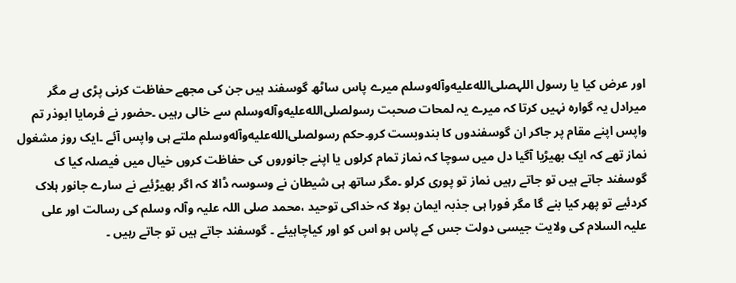اور عرض کیا یا رسول اللہصلى‌الله‌عليه‌وآله‌وسلم میرے پاس ساٹھ گوسفند ہیں جن کی مجھے حفاظت کرنی پڑی ہے مگر میرادل یہ گوارہ نہیں کرتا کہ میرے یہ لمحات صحبت رسولصلى‌الله‌عليه‌وآله‌وسلم سے خالی رہیں ۔حضور نے فرمایا ابوذر تم واپس اپنے مقام پر جاکر ان گوسفندوں کا بندوبست کرو۔حکم رسولصلى‌الله‌عليه‌وآله‌وسلم ملتے ہی واپس آئے ۔ایک روز مشغول نماز تھے کہ ایک بھیڑیا آگیا دل میں سوچا کہ نماز تمام کرلوں یا اپنے جانوروں کی حفاظت کروں خیال میں فیصلہ کیا ک گوسفند جاتے ہیں تو جاتے رہیں نماز تو پوری کرلو ۔مگر ساتھ ہی شیطان نے وسوسہ ڈالا کہ اگر بھیڑئیے نے سارے جانور ہلاک کردئیے تو پھر کیا بنے گا مگر فورا ہی جذبہ ایمان بولا کہ خداکی توحید ،محمد صلی اللہ علیہ وآلہ وسلم کی رسالت اور علی علیہ السلام کی ولایت جیسی دولت جس کے پاس ہو اس کو اور کیاچاہیئے ۔ گوسفند جاتے ہیں تو جاتے رہیں ۔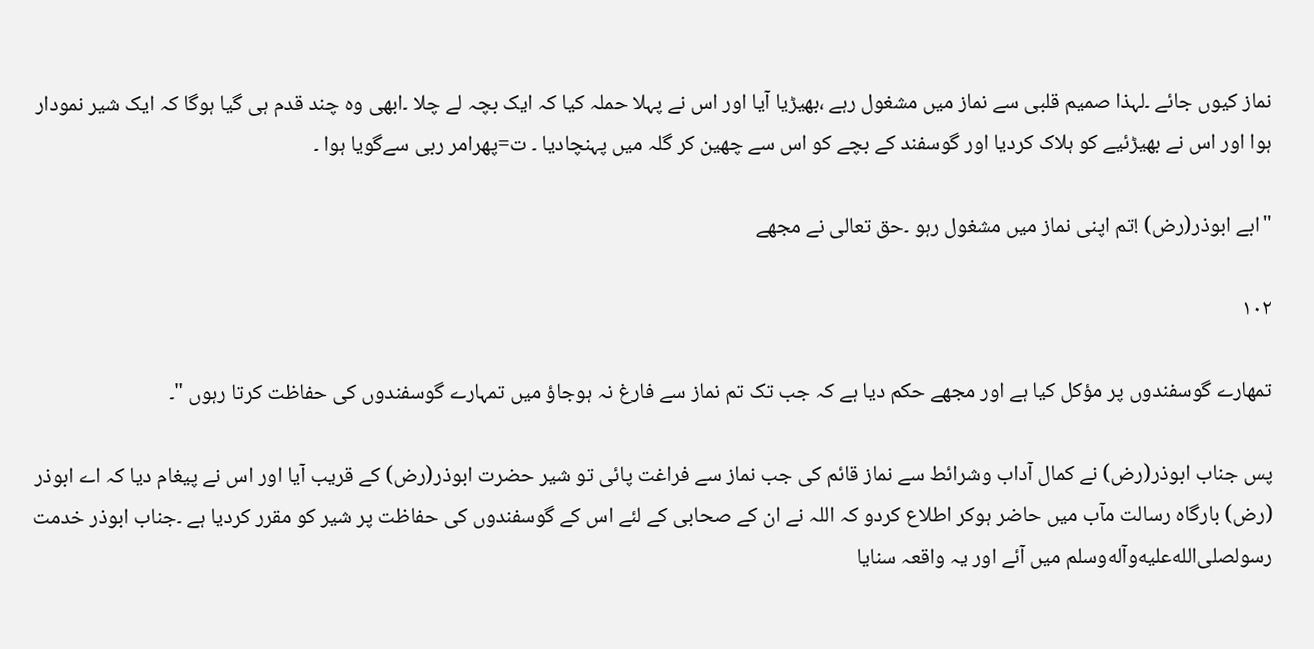نماز کیوں جائے ۔لہذا صمیم قلبی سے نماز میں مشغول رہے ،بھیڑیا آیا اور اس نے پہلا حملہ کیا کہ ایک بچہ لے چلا ۔ابھی وہ چند قدم ہی گیا ہوگا کہ ایک شیر نمودار ہوا اور اس نے بھیڑئیے کو ہلاک کردیا اور گوسفند کے بچے کو اس سے چھین کر گلہ میں پہنچادیا ۔ ت=پھرامر ربی سےگویا ہوا ۔

"ابے ابوذر(رض) !تم اپنی نماز میں مشغول رہو ۔حق تعالی نے مجھے

۱۰۲

تمھارے گوسفندوں پر مؤکل کیا ہے اور مجھے حکم دیا ہے کہ جب تک تم نماز سے فارغ نہ ہوجاؤ میں تمہارے گوسفندوں کی حفاظت کرتا رہوں "۔

پس جناب ابوذر(رض) نے کمال آداب وشرائط سے نماز قائم کی جب نماز سے فراغت پائی تو شیر حضرت ابوذر(رض) کے قریب آیا اور اس نے پیغام دیا کہ اے ابوذر (رض) بارگاہ رسالت مآب میں حاضر ہوکر اطلاع کردو کہ اللہ نے ان کے صحابی کے لئے اس کے گوسفندوں کی حفاظت پر شیر کو مقرر کردیا ہے ۔جناب ابوذر خدمت رسولصلى‌الله‌عليه‌وآله‌وسلم میں آئے اور یہ واقعہ سنایا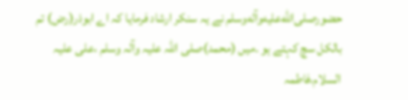حضورصلى‌الله‌عليه‌وآله‌وسلم نے یہ سنکر ارشاد فرمایا کہ اے ابوذر(رض) تم بالکل سچ کہتے ہو ۔میں (محمد)صلی اللہ علیہ وآلہ وسلم ،علی علیہ السلام،فاطمہ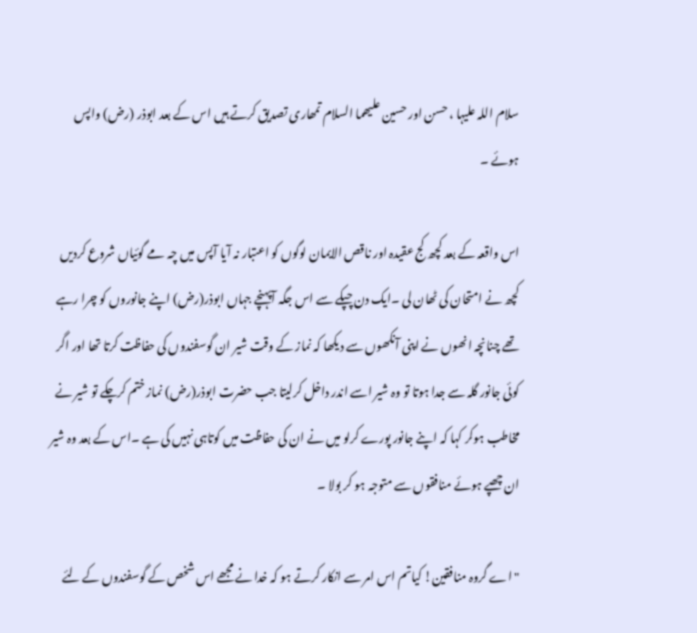سلام اللہ علیہا ، حسن اور حسین علیھما السلام تمھاری تصدیق کرتے ہیں اس کے بعد ابوذر (رض) واپس ہوئے ۔

اس واقعہ کے بعد کچھ کج عقیدہ اور ناقص الایمان لوگوں کو اعتبار نہ آیا آپس میں چہ مے گوئیاں شروع کردیں کچھ نے امتحان کی ٹھان لی ۔ایک دن چپکے سے اس جگہ آپہنچے جہاں ابوذر(رض) اپنے جانوروں کو چرا رہے تھے چنانچہ انھوں نے اپنی آنکھوں سے دیکھا کہ نماز کے وقت شیر ان گوسفندوں کی حفاظت کرتا تھا اور اگر کوئی جانور گلہ سے جدا ہوتا تو وہ شیر اسے اندر داخل کرلیتا جب حضرت ابوذر(رض) نماز ختم کرچکے تو شیر نے مخاطب ہوکر کہا کہ اپنے جانور پورے کرلو میں نے ان کی حفاظت میں کوتاہی نہیں کی ہے ۔اس کے بعد وہ شیر ان چھپے ہوئے منافقوں سے متوجہ ہو کر بولا ۔

"اے گروہ منافقین! کیاتم اس امر سے انکار کرتے ہو کہ خدا نے مجھے اس شخص کے گوسفندوں کے لئے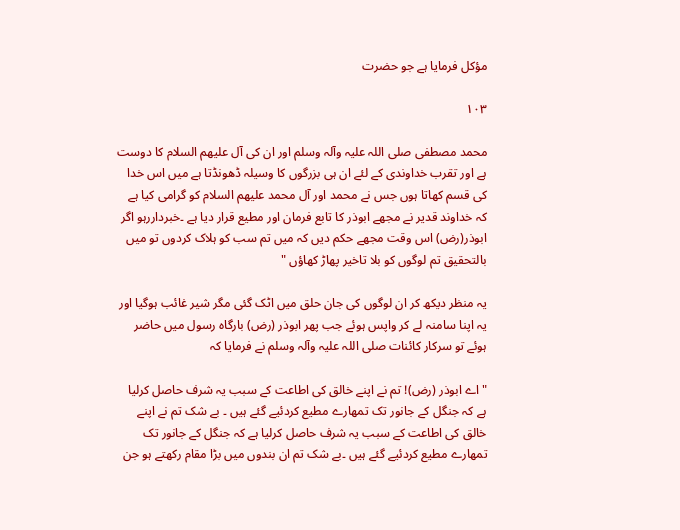مؤکل فرمایا ہے جو حضرت

۱۰۳

محمد مصطفی صلی اللہ علیہ وآلہ وسلم اور ان کی آل علیھم السلام کا دوست ہے اور تقرب خداوندی کے لئے ان ہی بزرگوں کا وسیلہ ڈھونڈتا ہے میں اس خدا کی قسم کھاتا ہوں جس نے محمد اور آل محمد علیھم السلام کو گرامی کیا ہے کہ خداوند قدیر نے مجھے ابوذر کا تابع فرمان اور مطیع قرار دیا ہے ۔خبرداررہو اگر ابوذر(رض) اس وقت مجھے حکم دیں کہ میں تم سب کو ہلاک کردوں تو میں بالتحقیق تم لوگوں کو بلا تاخیر پھاڑ کھاؤں "

یہ منظر دیکھ کر ان لوگوں کی جان حلق میں اٹک گئی مگر شیر غائب ہوگیا اور یہ اپنا سامنہ لے کر واپس ہوئے جب پھر ابوذر (رض) بارگاہ رسول میں حاضر ہوئے تو سرکار کائنات صلی اللہ علیہ وآلہ وسلم نے فرمایا کہ

"اے ابوذر (رض)! تم نے اپنے خالق کی اطاعت کے سبب یہ شرف حاصل کرلیا ہے کہ جنگل کے جانور تک تمھارے مطیع کردئیے گئے ہیں ۔ بے شک تم نے اپنے خالق کی اطاعت کے سبب یہ شرف حاصل کرلیا ہے کہ جنگل کے جانور تک تمھارے مطیع کردئیے گئے ہیں ۔بے شک تم ان بندوں میں بڑا مقام رکھتے ہو جن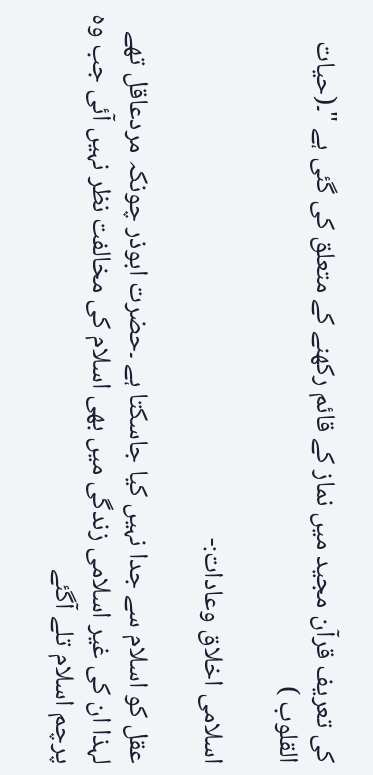کی تعریف قرآن مجید میں نماز کے قائم رکھنے کے متعلق کی گئی ہے "۔(حیات القلوب )

اسلامی اخلاق وعادات:-

عقل کو اسلام سے جدا نہیں کیا جاسکتا ہے ۔حضرت ابوذر چونکہ مردعاقل تھے لہذا ان کی غیر اسلامی زندگی میں بھی اسلام کی مخالفت نظر نہیں آئی جب وہ پرچم اسلام تلے آگئے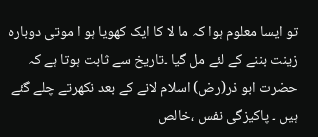تو ایسا معلوم ہوا کہ ما لا کا ایک کھویا ہو ا موتی دوبارہ زینت بننے کے لئے مل گیا ۔تاریخ سے ثابت ہوتا ہے کہ حضرت ابو ذر(رض) اسلام لانے کے بعد نکھرتے چلے گئے ہیں ۔ پاکیزگی نفس ،خالص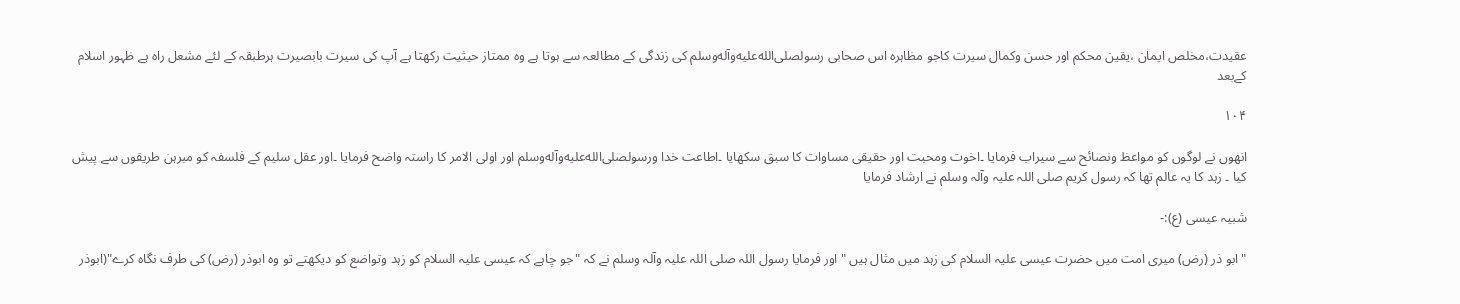عقیدت،مخلص ایمان ،یقین محکم اور حسن وکمال سیرت کاجو مظاہرہ اس صحابی رسولصلى‌الله‌عليه‌وآله‌وسلم کی زندگی کے مطالعہ سے ہوتا ہے وہ ممتاز حیثیت رکھتا ہے آپ کی سیرت بابصیرت ہرطبقہ کے لئے مشعل راہ ہے ظہور اسلام کےبعد

۱۰۴

انھوں نے لوگوں کو مواعظ ونصائح سے سیراب فرمایا ۔اخوت ومحبت اور حقیقی مساوات کا سبق سکھایا ۔اطاعت خدا ورسولصلى‌الله‌عليه‌وآله‌وسلم اور اولی الامر کا راستہ واضح فرمایا ۔اور عقل سلیم کے فلسفہ کو مبرہن طریقوں سے پیش کیا ۔ زہد کا یہ عالم تھا کہ رسول کریم صلی اللہ علیہ وآلہ وسلم نے ارشاد فرمایا

شبیہ عیسی (ع):-

"ابو ذر (رض) میری امت میں حضرت عیسی علیہ السلام کی زہد میں مثال ہیں " اور فرمایا رسول اللہ صلی اللہ علیہ وآلہ وسلم نے کہ "جو چاہے کہ عیسی علیہ السلام کو زہد وتواضع کو دیکھتے تو وہ ابوذر (رض) کی طرف نگاہ کرے"(ابوذر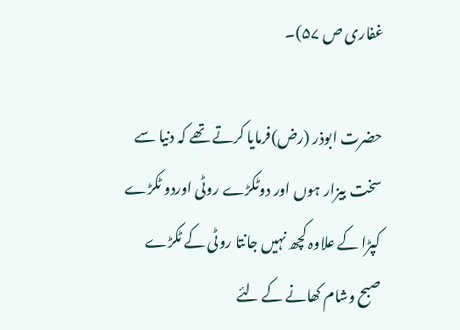غفاری ص ۵۷)۔

حضرت ابوذر (رض)فرمایا کرتے تھے کہ دنیا سے سخت بیزار ہوں اور دوٹکڑے روٹی اوردو ٹکڑے کپڑا کے علاوہ کچھ نہیں جانتا روٹی کے ٹکڑے صبح وشام کھانے کے لئے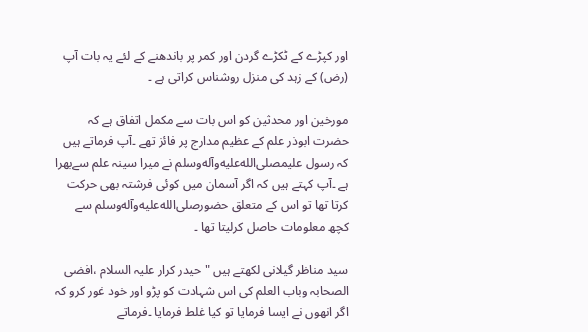اور کپڑے کے ٹکڑے گردن اور کمر پر باندھنے کے لئے یہ بات آپ (رض) کے زہد کی منزل روشناس کراتی ہے ۔

مورخین اور محدثین کو اس بات سے مکمل اتفاق ہے کہ حضرت ابوذر علم کے عظیم مدارج پر فائز تھے ۔آپ فرماتے ہیں کہ رسول علیمصلى‌الله‌عليه‌وآله‌وسلم نے میرا سینہ علم سےبھرا ہے ۔آپ کہتے ہیں کہ اگر آسمان میں کوئی فرشتہ بھی حرکت کرتا تھا تو اس کے متعلق حضورصلى‌الله‌عليه‌وآله‌وسلم سے کچھ معلومات حاصل کرلیتا تھا ۔

سید مناظر گیلانی لکھتے ہیں "حیدر کرار علیہ السلام ،افضی الصحابہ وباب العلم کی اس شہادت کو پڑو اور خود غور کرو کہ اگر انھوں نے ایسا فرمایا تو کیا غلط فرمایا ۔فرماتے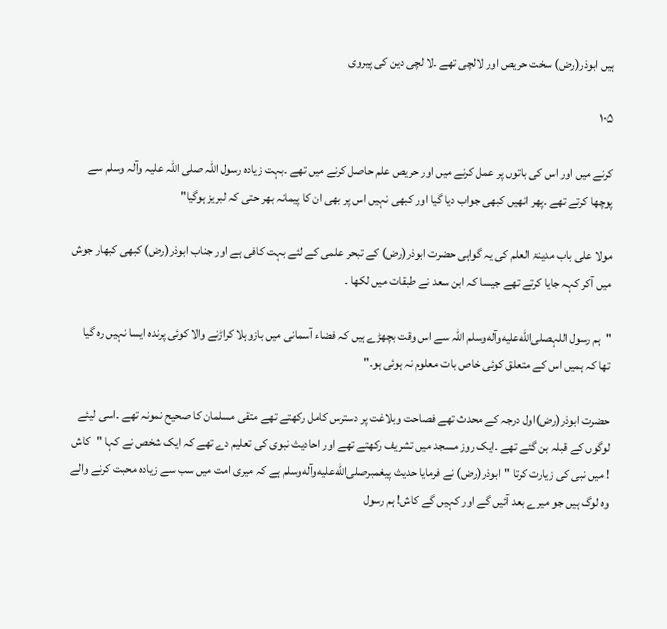ہیں ابوذر(رض) سخت حریص اور لالچی تھے ۔لا لچی دین کی پیروی

۱۰۵

کرنے میں اور اس کی باتوں پر عمل کرنے میں اور حریص علم حاصل کرنے میں تھے ۔بہت زیادہ رسول اللہ صلی اللہ علیہ وآلہ وسلم سے پوچھا کرتے تھے ۔پھر انھیں کبھی جواب دیا گیا اور کبھی نہیں اس پر بھی ان کا پیمانہ بھر حتی کہ لبریز ہوگیا"

مولا علی باب مدینۃ العلم کی یہ گواہی حضرت ابوذر(رض) کے تبحر علمی کے لئے بہت کافی ہے اور جناب ابوذر(رض) کبھی کبھار جوش میں آکر کہہ جایا کرتے تھے جیسا کہ ابن سعد نے طبقات میں لکھا ۔

"ہم رسول اللہصلى‌الله‌عليه‌وآله‌وسلم اللہ سے اس وقت بچھڑے ہیں کہ فضاء آسمانی میں بازوہلا کراڑنے والا کوئی پرندہ ایسا نہیں رہ گیا تھا کہ ہمیں اس کے متعلق کوئی خاص بات معلوم نہ ہوئی ہو۔"

حضرت ابوذر(رض)اول درجہ کے محدث تھے فصاحت وبلاغت پر دسترس کامل رکھتے تھے متقی مسلمان کا صحیح نمونہ تھے ۔اسی لیئے لوگوں کے قبلہ بن گئے تھے ۔ایک روز مسجد میں تشریف رکھتے تھے اور احادیث نبوی کی تعلیم دے تھے کہ ایک شخص نے کہا "کاش ! میں نبی کی زیارت کرتا "ابوذر(رض) نے فرمایا حدیث پیغمبرصلى‌الله‌عليه‌وآله‌وسلم ہے کہ میری امت میں سب سے زیادہ محبت کرنے والے وہ لوگ ہیں جو میرے بعد آئیں گے اور کہیں گے کاش! ہم رسول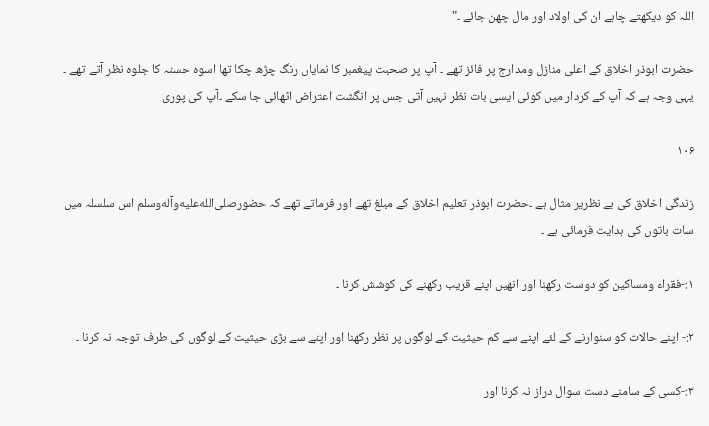اللہ کو دیکھتے چاہے ان کی اولاد اور مال چھن جائے ۔"

حضرت ابوذر اخلاق کے اعلی منازل ومدارج پر فائز تھے ۔ آپ پر صحبت پیغمبر کا نمایاں رنگ چڑھ چکا تھا اسوہ حسنہ کا جلوہ نظر آتے تھے ۔ یہی وجہ ہے کہ آپ کے کردار میں کوئی ایسی بات نظر نہیں آتی جس پر انگشت اعتراض اٹھائی جا سکے ۔آپ کی پوری

۱۰۶

زندگی اخلاق کی بے نظریر مثال ہے ۔حضرت ابوذر تعلیم اخلاق کے مبلغ تھے اور فرماتے تھے کہ حضورصلى‌الله‌عليه‌وآله‌وسلم اس سلسلہ میں سات باتوں کی ہدایت فرمائی ہے ۔

۱:-فقراء ومساکین کو دوست رکھنا اور انھیں اپنے قریب رکھنے کی کوشش کرنا ۔

۲:- اپنے حالات کو سنوارنے کے لئے اپنے سے کم حیثیت کے لوگوں پر نظر رکھنا اور اپنے سے بڑی حیثیت کے لوگوں کی طرف توجہ نہ کرنا ۔

۳:-کسی کے سامنے دست سوال دراز نہ کرنا اور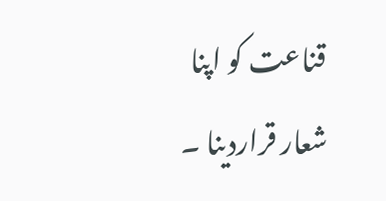قناعت کو اپنا شعار قراردینا ۔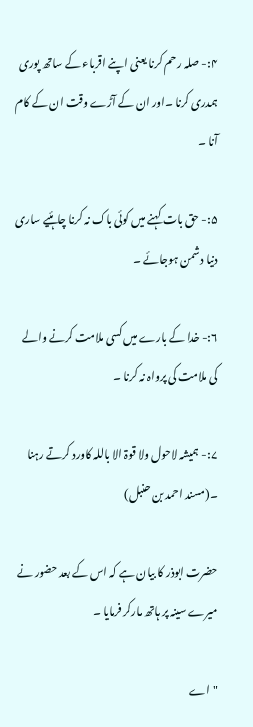۴:- صلہ رحم کرنا یعنی اپنے اقرباء کے ساتھ پوری ہمدری کرنا ۔اور ان کے آڑے وقت ان کے کام آنا ۔

۵:- حق بات کہنے میں کوئی باک نہ کرنا چاہئیے ساری دنیا دشمن ہوجائے ۔

۶:- خدا کے بارے میں کسی ملامت کرنے والے کی ملامت کی پرواہ نہ کرنا ۔

۷:- ہمیشہ لاحول ولا قوۃ الا باللہ کاورد کرتے رہنا ۔(مسند احمد بن حنبل)

حضرت ابوذر کا بیان ہے کہ اس کے بعد حضور نے میرے سینہ پر ہاتھ مارکر فرمایا ۔

"اے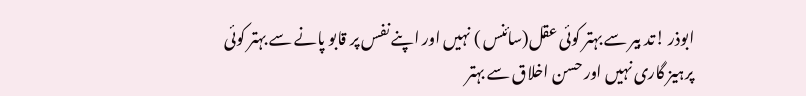ابوذر !تد بیر سے بہتر کوئی عقل(سائنس ) نہیں اور اپنے نفس پر قابو پانے سے بہتر کوئی پرہیز گاری نہیں اور حسن اخلاق سے بہتر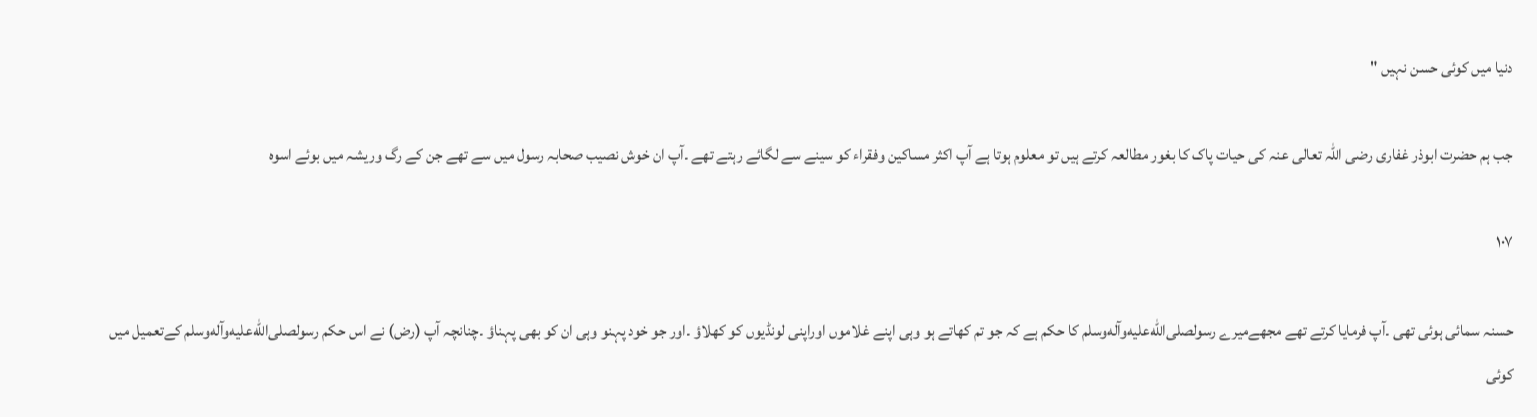دنیا میں کوئی حسن نہیں "

جب ہم حضرت ابوذر غفاری رضی اللہ تعالی عنہ کی حیات پاک کا بغور مطالعہ کرتے ہیں تو معلوم ہوتا ہے آپ اکثر مساکین وفقراء کو سینے سے لگائے رہتے تھے ۔آپ ان خوش نصیب صحابہ رسول میں سے تھے جن کے رگ وریشہ میں بوئے اسوہ

۱۰۷

حسنہ سمائی ہوئی تھی ۔آپ فرمایا کرتے تھے مجھےمیرے رسولصلى‌الله‌عليه‌وآله‌وسلم کا حکم ہے کہ جو تم کھاتے ہو وہی اپنے غلاموں اوراپنی لونڈیوں کو کھلاؤ ۔اور جو خود پہنو وہی ان کو بھی پہناؤ ۔چنانچہ آپ (رض) نے اس حکم رسولصلى‌الله‌عليه‌وآله‌وسلم کےتعمیل میں کوئی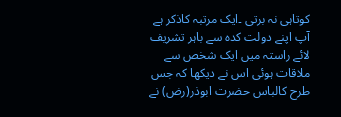کوتاہی نہ برتی ۔ایک مرتبہ کاذکر ہے آپ اپنے دولت کدہ سے باہر تشریف لائے راستہ میں ایک شخص سے ملاقات ہوئی اس نے دیکھا کہ جس طرح کالباس حضرت ابوذر(رض) نے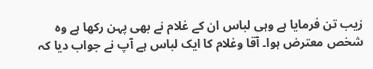زیب تن فرمایا ہے وہی لباس ان کے غلام نے بھی پہن رکھا ہے وہ شخص معترض ہوا۔ آقا وغلام کا ایک لباس ہے آپ نے جواب دیا کہ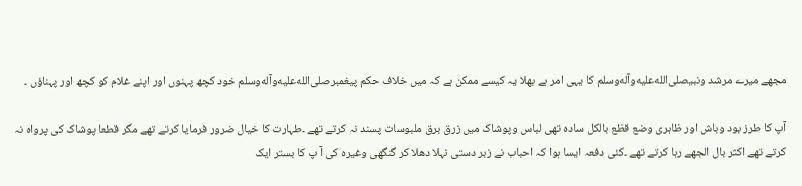مجھے میرے مرشد ونبیصلى‌الله‌عليه‌وآله‌وسلم کا یہی امر ہے بھلا یہ کیسے ممکن ہے کہ میں خلاف حکم پیغمبرصلى‌الله‌عليه‌وآله‌وسلم خود کچھ پہنوں اور اپنے غلام کو کچھ اور پہناؤں ۔

آپ کا طرز بود وباش اور ظاہری وضع قظع بالکل سادہ تھی لباس وپوشاک میں زرق برق ملبوسات پسند نہ کرتے تھے ۔طہارت کا خیال ضرور فرمایا کرتے تھے مگر قطعا پوشاک کی پرواہ نہ کرتے تھے اکثر بال الجھے رہا کرتے تھے ۔کئی دفعہ ایسا ہوا کہ احباب نے زبر دستی نہلا دھلا کر گنگھی وغیرہ کی آ پ کا بستر ایک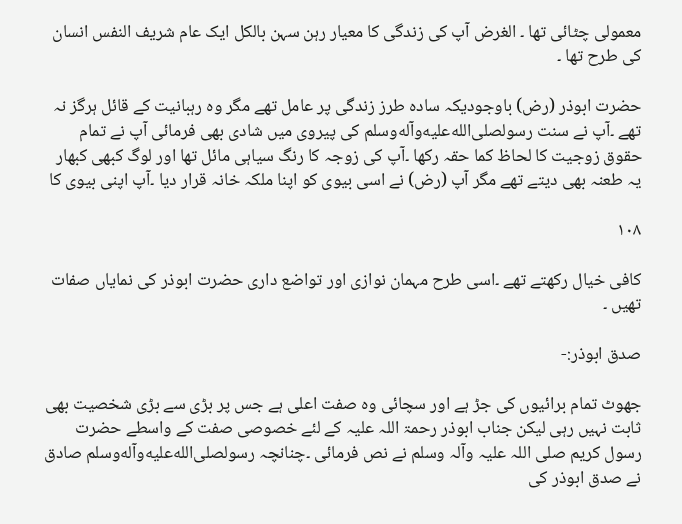معمولی چٹائی تھا ۔ الغرض آپ کی زندگی کا معیار رہن سہن بالکل ایک عام شریف النفس انسان کی طرح تھا ۔

حضرت ابوذر (رض) باوجودیکہ سادہ طرز زندگی پر عامل تھے مگر وہ رہبانیت کے قائل ہرگز نہ تھے ۔آپ نے سنت رسولصلى‌الله‌عليه‌وآله‌وسلم کی پیروی میں شادی بھی فرمائی آپ نے تمام حقوق زوجیت کا لحاظ کما حقہ رکھا ۔آپ کی زوجہ کا رنگ سیاہی مائل تھا اور لوگ کبھی کبھار یہ طعنہ بھی دیتے تھے مگر آپ (رض) نے اسی بیوی کو اپنا ملکہ خانہ قرار دیا ۔آپ اپنی بیوی کا

۱۰۸

کافی خیال رکھتے تھے ۔اسی طرح مہمان نوازی اور تواضع داری حضرت ابوذر کی نمایاں صفات تھیں ۔

صدق ابوذر:-

جھوٹ تمام برائیوں کی جڑ ہے اور سچائی وہ صفت اعلی ہے جس پر بڑی سے بڑی شخصیت بھی ثابت نہیں رہی لیکن جناب ابوذر رحمۃ اللہ علیہ کے لئے خصوصی صفت کے واسطے حضرت رسول کریم صلی اللہ علیہ وآلہ وسلم نے نص فرمائی ۔چنانچہ رسولصلى‌الله‌عليه‌وآله‌وسلم صادق نے صدق ابوذر کی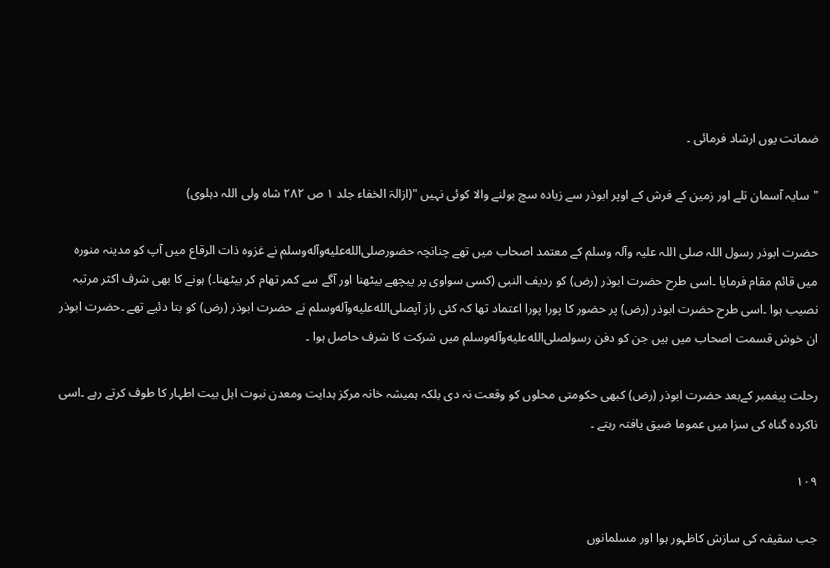ضمانت یوں ارشاد فرمائی ۔

"سایہ آسمان تلے اور زمین کے فرش کے اوپر ابوذر سے زیادہ سچ بولنے والا کوئی نہیں "(ازالۃ الخفاء جلد ۱ ص ۲۸۲ شاہ ولی اللہ دہلوی)

حضرت ابوذر رسول اللہ صلی اللہ علیہ وآلہ وسلم کے معتمد اصحاب میں تھے چنانچہ حضورصلى‌الله‌عليه‌وآله‌وسلم نے غزوہ ذات الرقاع میں آپ کو مدینہ منورہ میں قائم مقام فرمایا ۔اسی طرح حضرت ابوذر (رض) کو ردیف النبی (کسی سواوی پر پیچھے بیٹھنا اور آگے سے کمر تھام کر بیٹھنا۔) ہونے کا بھی شرف اکثر مرتبہ نصیب ہوا ۔اسی طرح حضرت ابوذر (رض) پر حضور کا پورا پورا اعتماد تھا کہ کئی راز آپصلى‌الله‌عليه‌وآله‌وسلم نے حضرت ابوذر (رض) کو بتا دئیے تھے ۔حضرت ابوذر ان خوش قسمت اصحاب میں ہیں جن کو دفن رسولصلى‌الله‌عليه‌وآله‌وسلم میں شرکت کا شرف حاصل ہوا ۔

رحلت پیغمبر کےبعد حضرت ابوذر (رض) کبھی حکومتی محلوں کو وقعت نہ دی بلکہ ہمیشہ خانہ مرکز ہدایت ومعدن نبوت اہل بیت اطہار کا طوف کرتے رہے ۔اسی ناکردہ گناہ کی سزا میں عموما ضیق یافتہ رہتے ۔

۱۰۹

جب سقیفہ کی سازش کاظہور ہوا اور مسلمانوں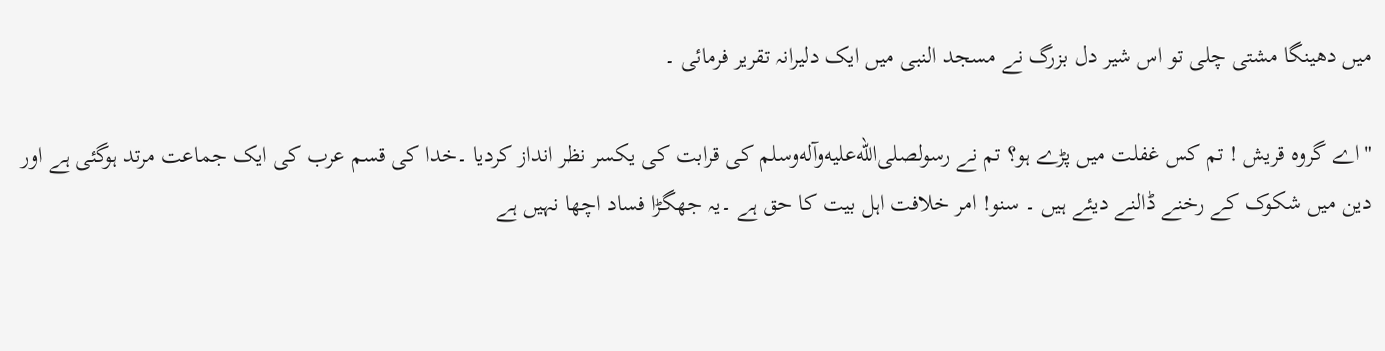میں دھینگا مشتی چلی تو اس شیر دل بزرگ نے مسجد النبی میں ایک دلیرانہ تقریر فرمائی ۔

"اے گروہ قریش ! تم کس غفلت میں پڑے ہو؟ تم نے رسولصلى‌الله‌عليه‌وآله‌وسلم کی قرابت کی یکسر نظر انداز کردیا ۔خدا کی قسم عرب کی ایک جماعت مرتد ہوگئی ہے اور دین میں شکوک کے رخنے ڈالنے دیئے ہیں ۔ سنو! امر خلافت اہل بیت کا حق ہے ۔یہ جھگڑا فساد اچھا نہیں ہے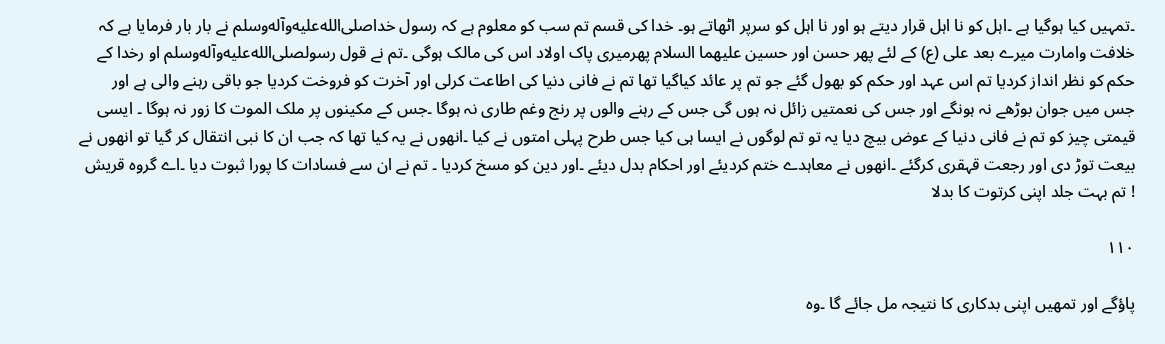۔تمہیں کیا ہوگیا ہے ۔اہل کو نا اہل قرار دیتے ہو اور نا اہل کو سرپر اٹھاتے ہو۔ خدا کی قسم تم سب کو معلوم ہے کہ رسول خداصلى‌الله‌عليه‌وآله‌وسلم نے بار بار فرمایا ہے کہ خلافت وامارت میرے بعد علی (ع) کے لئے پھر حسن اور حسین علیھما السلام پھرمیری پاک اولاد اس کی مالک ہوگی ۔تم نے قول رسولصلى‌الله‌عليه‌وآله‌وسلم او رخدا کے حکم کو نظر انداز کردیا تم اس عہد اور حکم کو بھول گئے جو تم پر عائد کیاگیا تھا تم نے فانی دنیا کی اطاعت کرلی اور آخرت کو فروخت کردیا جو باقی رہنے والی ہے اور جس میں جوان بوڑھے نہ ہونگے اور جس کی نعمتیں زائل نہ ہوں گی جس کے رہنے والوں پر رنج وغم طاری نہ ہوگا ۔جس کے مکینوں پر ملک الموت کا زور نہ ہوگا ۔ ایسی قیمتی چیز کو تم نے فانی دنیا کے عوض بیچ دیا یہ تو تم لوگوں نے ایسا ہی کیا جس طرح پہلی امتوں نے کیا ۔انھوں نے یہ کیا تھا کہ جب ان کا نبی انتقال کر گیا تو انھوں نے بیعت توڑ دی اور رجعت قہقری کرگئے ۔انھوں نے معاہدے ختم کردیئے اور احکام بدل دیئے ۔اور دین کو مسخ کردیا ۔ تم نے ان سے فسادات کا پورا ثبوت دیا ۔اے گروہ قریش ! تم بہت جلد اپنی کرتوت کا بدلا

۱۱۰

پاؤگے اور تمھیں اپنی بدکاری کا نتیجہ مل جائے گا ۔وہ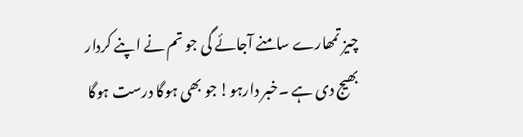چیز تمھارے سامنے آجائے گی جو تم نے اپنے کردار بھیج دی ہے ۔خبر دارہو! جو بھی ہوگا درست ہوگا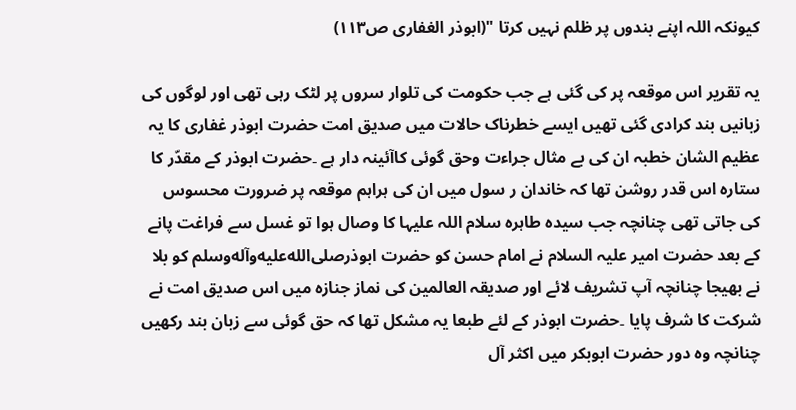کیونکہ اللہ اپنے بندوں پر ظلم نہیں کرتا "(ابوذر الغفاری ص۱۱۳)

یہ تقریر اس موقعہ پر کی گئی ہے جب حکومت کی تلوار سروں پر لٹک رہی تھی اور لوگوں کی زبانیں بند کرادی گئی تھیں ایسے خطرناک حالات میں صدیق امت حضرت ابوذر غفاری کا یہ عظیم الشان خطبہ ان کی بے مثال جراءت وحق گوئی کاآئینہ دار ہے ۔حضرت ابوذر کے مقدّر کا ستارہ اس قدر روشن تھا کہ خاندان ر سول میں ان کی ہراہم موقعہ پر ضرورت محسوس کی جاتی تھی چنانچہ جب سیدہ طاہرہ سلام اللہ علیہا کا وصال ہوا تو غسل سے فراغت پانے کے بعد حضرت امیر علیہ السلام نے امام حسن کو حضرت ابوذرصلى‌الله‌عليه‌وآله‌وسلم کو بلا نے بھیجا چنانچہ آپ تشریف لائے اور صدیقہ العالمین کی نماز جنازہ میں اس صدیق امت نے شرکت کا شرف پایا ۔حضرت ابوذر کے لئے طبعا یہ مشکل تھا کہ حق گوئی سے زبان بند رکھیں چنانچہ وہ دور حضرت ابوبکر میں اکثر آل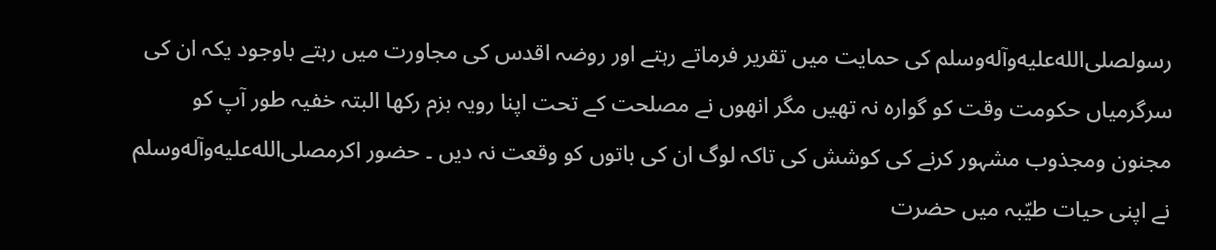رسولصلى‌الله‌عليه‌وآله‌وسلم کی حمایت میں تقریر فرماتے رہتے اور روضہ اقدس کی مجاورت میں رہتے باوجود یکہ ان کی سرگرمیاں حکومت وقت کو گوارہ نہ تھیں مگر انھوں نے مصلحت کے تحت اپنا رویہ بزم رکھا البتہ خفیہ طور آپ کو مجنون ومجذوب مشہور کرنے کی کوشش کی تاکہ لوگ ان کی باتوں کو وقعت نہ دیں ۔ حضور اکرمصلى‌الله‌عليه‌وآله‌وسلم نے اپنی حیات طیّبہ میں حضرت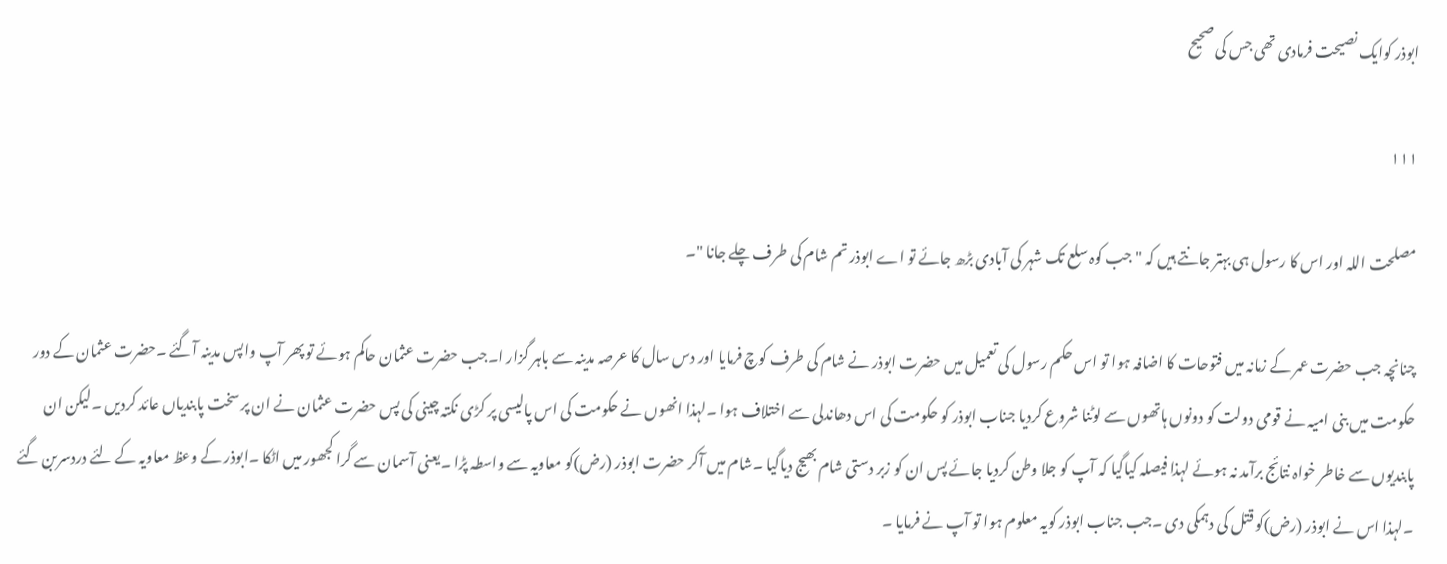ابوذر کوایک نصیحت فرمادی تھی جس کی صحیح

۱۱۱

مصلحت اللہ اور اس کا رسول ہی بہتر جانتے ہیں کہ "جب کوہ سلع تک شہر کی آبادی بڑھ جائے تو اے ابوذر تم شام کی طرف چلے جانا "۔

چنانچہ جب حضرت عمر کے زمانہ میں فتوحات کا اضافہ ہوا تو اس حکم رسول کی تعمیل میں حضرت ابوذر نے شام کی طرف کوچ فرمایا اور دس سال کا عرصہ مدینہ سے باہر گزار ا۔جب حضرت عثمان حاکم ہوئے تو پھر آپ واپس مدینہ آگئے ۔حضرت عثمان کے دور حکومت میں بنی امیہ نے قومی دولت کو دونوں ہاتھوں سے لوٹنا شروع کردیا جناب ابوذر کو حکومت کی اس دھاندلی سے اختلاف ہوا ۔لہذا انھوں نے حکومت کی اس پالیسی پر کڑی نکتہ چینی کی پس حضرت عثمان نے ان پر سخت پابندیاں عائد کردیں ۔لیکن ان پابندیوں سے خاطر خواہ نتائج برآمد نہ ہوئے لہذا فیصلہ کیاگیا کہ آپ کو جلا وطن کردیا جائے پس ان کو زبر دستی شام بھیج دیاگیا ۔شام میں آکر حضرت ابوذر (رض)کو معاویہ سے واسطہ پڑا ۔یعنی آسمان سے گرا کجھور میں اٹکا ۔ابوذر کے وعظ معاویہ کے لئے دردسربن گئے ۔لہذا اس نے ابوذر (رض)کو قتل کی دہمکی دی ۔جب جناب ابوذر کویہ معلوم ہوا تو آپ نے فرمایا ۔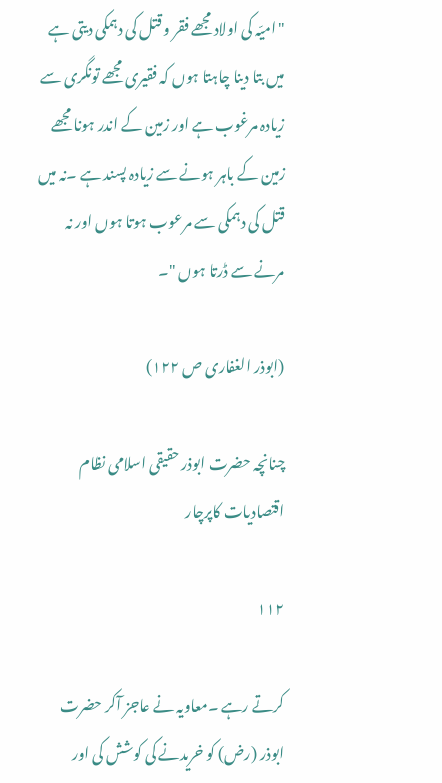"امیّہ کی اولاد مجھے فقر و قتل کی دہمکی دیتی ہے میں بتا دینا چاہتا ہوں کہ فقیری مجھے تونگری سے زیادہ مرغوب ہے اور زمین کے اندر ہونا مجھے زمین کے باہر ہونے سے زیادہ پسند ہے ۔نہ میں قتل کی دہمکی سے مرعوب ہوتا ہوں اور نہ مرنے سے ڈرتا ہوں "۔

(ابوذر الغفاری ص ۱۲۲)

چنانچہ حضرت ابوذر حقیقی اسلامی نظام اقتصادیات کاپرچار

۱۱۲

کرتے رہے ۔معاویہ نے عاجز آکر حضرت ابوذر (رض) کو خریدنے کی کوشش کی اور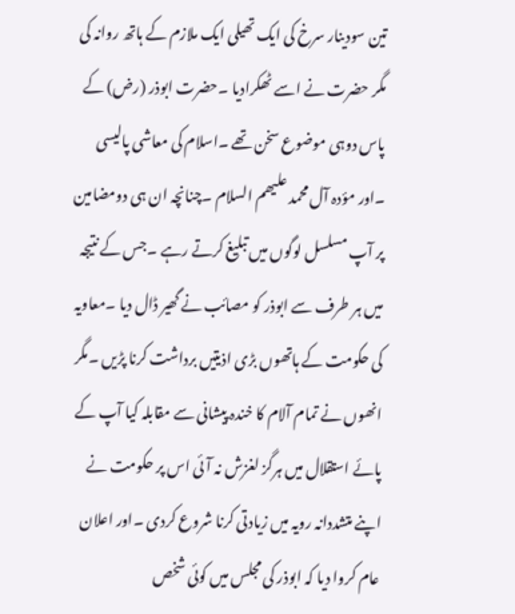تین سودینار سرخ کی ایک تھیلی ایک ملازم کے ہاتھ روانہ کی مگر حضرت نے اسے ٹھکرادیا ۔حضرت ابوذر (رض) کے پاس دوہی موضوع سخن تھے ۔اسلام کی معاشی پالیسی ۔اور مؤدہ آل محمد علیھم السلام ۔چنانچہ ان ہی دومضامین پر آپ مسلسل لوگوں میں تبلیغ کرتے رہے ۔جس کے نتیجہ میں ہر طرف سے ابوذر کو مصائب نے گھیر ڈال دیا ۔معاویہ کی حکومت کے ہاتھوں بڑی اذیتیں برداشت کرنا پڑیں ۔مگر انھوں نے تمام آلام کا خندہ پیشانی سے مقابلہ کیا آپ کے پائے استقلال میں ہرگز لغزش نہ آئی اس پر حکومت نے اپنے متشددانہ رویہ میں زیادتی کرنا شروع کردی ۔اور اعلان عام کروا دیا کہ ابوذر کی مجلس میں کوئی شخص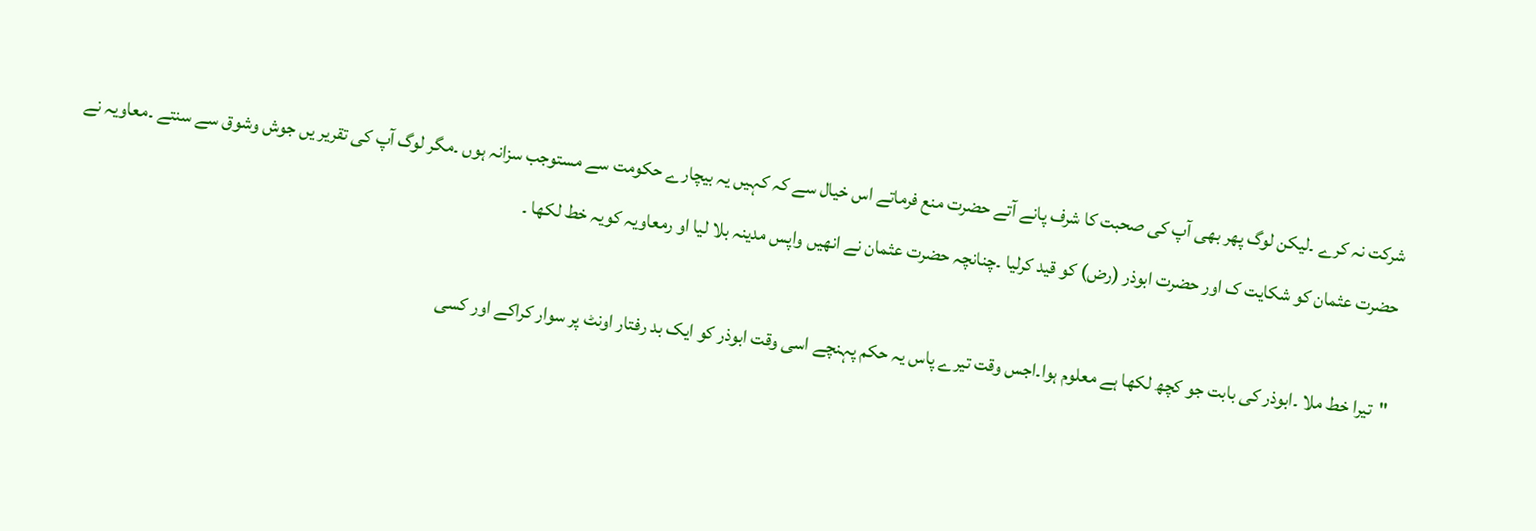شرکت نہ کرے ۔لیکن لوگ پھر بھی آپ کی صحبت کا شرف پانے آتے حضرت منع فرماتے اس خیال سے کہ کہیں یہ بیچارے حکومت سے مستوجب سزانہ ہوں ۔مگر لوگ آپ کی تقریر یں جوش وشوق سے سنتے ۔معاویہ نے حضرت عثمان کو شکایت ک اور حضرت ابوذر (رض) کو قید کرلیا ۔چنانچہ حضرت عثمان نے انھیں واپس مدینہ بلا لیا او رمعاویہ کویہ خط لکھا ۔

"تیرا خط ملا ۔ابوذر کی بابت جو کچھ لکھا ہے معلوم ہوا۔اجس وقت تیرے پاس یہ حکم پہنچے اسی وقت ابوذر کو ایک بد رفتار اونٹ پر سوار کراکے اور کسی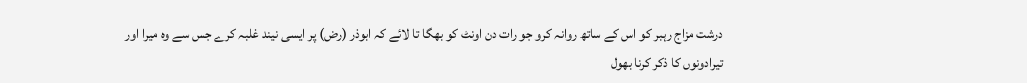درشت مزاج رہبر کو اس کے ساتھ روانہ کرو جو رات دن اونٹ کو بھگا تا لائے کہ ابوذر (رض) پر ایسی نیند غلبہ کرے جس سے وہ میرا اور تیرادونوں کا ذکر کرنا بھول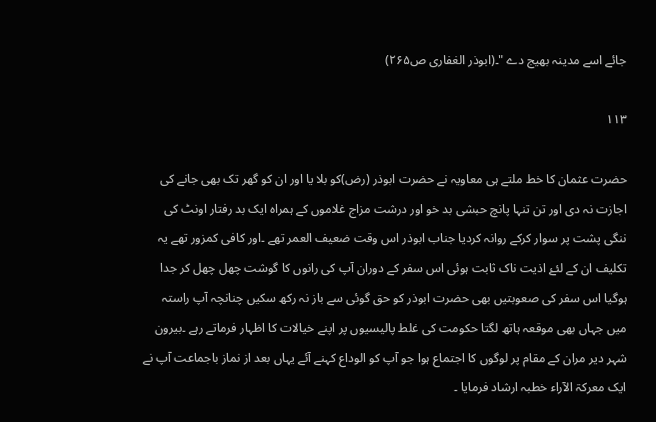جائے اسے مدینہ بھیج دے "۔(ابوذر الغفاری ص۲۶۵)

۱۱۳

حضرت عثمان کا خط ملتے ہی معاویہ نے حضرت ابوذر (رض)کو بلا یا اور ان کو گھر تک بھی جانے کی اجازت نہ دی اور تن تنہا پانچ حبشی بد خو اور درشت مزاج غلاموں کے ہمراہ ایک بد رفتار اونٹ کی ننگی پشت پر سوار کرکے روانہ کردیا جناب ابوذر اس وقت ضعیف العمر تھے ۔اور کافی کمزور تھے یہ تکلیف ان کے لئۓ اذیت ناک ثابت ہوئی اس سفر کے دوران آپ کی رانوں کا گوشت چھل چھل کر جدا ہوگیا اس سفر کی صعوبتیں بھی حضرت ابوذر کو حق گوئی سے باز نہ رکھ سکیں چنانچہ آپ راستہ میں جہاں بھی موقعہ ہاتھ لگتا حکومت کی غلط پالیسیوں پر اپنے خیالات کا اظہار فرماتے رہے ۔بیرون شہر دیر مران کے مقام پر لوگوں کا اجتماع ہوا جو آپ کو الوداع کہنے آئے یہاں بعد از نماز باجماعت آپ نے ایک معرکۃ الآراء خطبہ ارشاد فرمایا ۔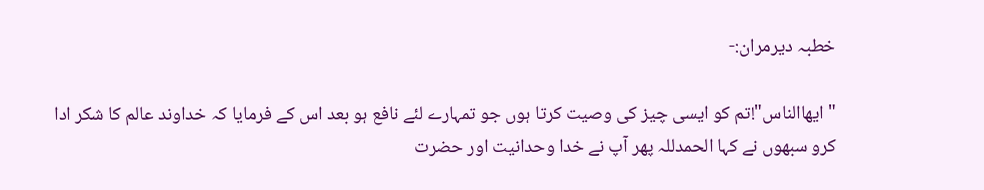خطبہ دیرمران:-

"ایھاالناس"!تم کو ایسی چیز کی وصیت کرتا ہوں جو تمہارے لئے نافع ہو بعد اس کے فرمایا کہ خداوند عالم کا شکر ادا کرو سبھوں نے کہا الحمدللہ پھر آپ نے خدا وحدانیت اور حضرت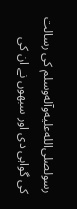رسولصلى‌الله‌عليه‌وآله‌وسلم کی رسالت کی گواہی دی اور سبھوں نے ان کی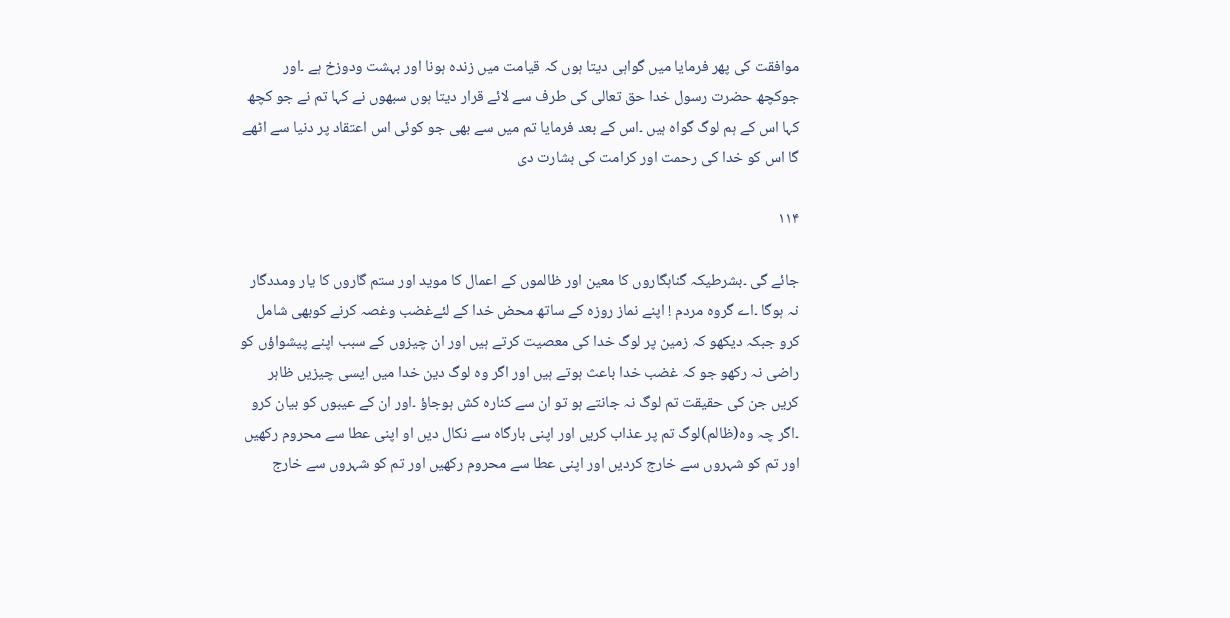موافقت کی پھر فرمایا میں گواہی دیتا ہوں کہ قیامت میں زندہ ہونا اور بہشت ودوزخ ہے ۔اور جوکچھ حضرت رسول خدا حق تعالی کی طرف سے لائے قرار دیتا ہوں سبھوں نے کہا تم نے جو کچھ کہا اس کے ہم لوگ گواہ ہیں ۔اس کے بعد فرمایا تم میں سے بھی جو کوئی اس اعتقاد پر دنیا سے اٹھے گا اس کو خدا کی رحمت اور کرامت کی بشارت دی

۱۱۴

جائے گی ۔بشرطیکہ گناہگاروں کا معین اور ظالموں کے اعمال کا موید اور ستم گاروں کا یار ومددگار نہ ہوگا ۔اے گروہ مردم ! اپنے نماز روزہ کے ساتھ محض خدا کے لئےغضب وغصہ کرنے کوبھی شامل کرو جبکہ دیکھو کہ زمین پر لوگ خدا کی معصیت کرتے ہیں اور ان چیزوں کے سبب اپنے پیشواؤں کو راضی نہ رکھو جو کہ غضب خدا باعث ہوتے ہیں اور اگر وہ لوگ دین خدا میں ایسی چیزیں ظاہر کریں جن کی حقیقت تم لوگ نہ جانتے ہو تو ان سے کنارہ کش ہوجاؤ ۔اور ان کے عیبوں کو بیان کرو ۔اگر چہ وہ(ظالم)لوگ تم پر عذاب کریں اور اپنی بارگاہ سے نکال دیں او اپنی عطا سے محروم رکھیں اور تم کو شہروں سے خارج کردیں اور اپنی عطا سے محروم رکھیں اور تم کو شہروں سے خارج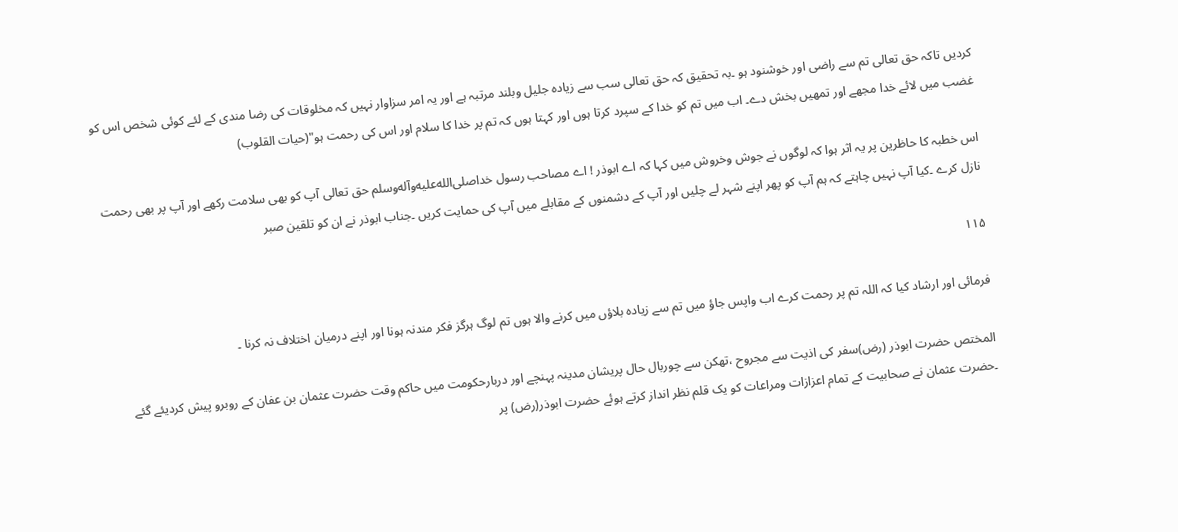کردیں تاکہ حق تعالی تم سے راضی اور خوشنود ہو ۔بہ تحقیق کہ حق تعالی سب سے زیادہ جلیل وبلند مرتبہ ہے اور یہ امر سزاوار نہیں کہ مخلوقات کی رضا مندی کے لئے کوئی شخص اس کو غضب میں لائے خدا مجھے اور تمھیں بخش دے۔ اب میں تم کو خدا کے سپرد کرتا ہوں اور کہتا ہوں کہ تم پر خدا کا سلام اور اس کی رحمت ہو"(حیات القلوب)

اس خطبہ کا حاظرین پر یہ اثر ہوا کہ لوگوں نے جوش وخروش میں کہا کہ اے ابوذر ! اے مصاحب رسول خداصلى‌الله‌عليه‌وآله‌وسلم حق تعالی آپ کو بھی سلامت رکھے اور آپ پر بھی رحمت نازل کرے ۔کیا آپ نہیں چاہتے کہ ہم آپ کو پھر اپنے شہر لے چلیں اور آپ کے دشمنوں کے مقابلے میں آپ کی حمایت کریں ۔جناب ابوذر نے ان کو تلقین صبر

۱۱۵

فرمائی اور ارشاد کیا کہ اللہ تم پر رحمت کرے اب واپس جاؤ میں تم سے زیادہ بلاؤں میں کرنے والا ہوں تم لوگ ہرگز فکر مندنہ ہونا اور اپنے درمیان اختلاف نہ کرنا ۔

المختص حضرت ابوذر (رض)سفر کی اذیت سے مجروح ،تھکن سے چوربال حال پریشان مدینہ پہنچے اور دربارحکومت میں حاکم وقت حضرت عثمان بن عفان کے روبرو پیش کردیئے گئے ۔حضرت عثمان نے صحابیت کے تمام اعزازات ومراعات کو یک قلم نظر انداز کرتے ہوئے حضرت ابوذر(رض) پر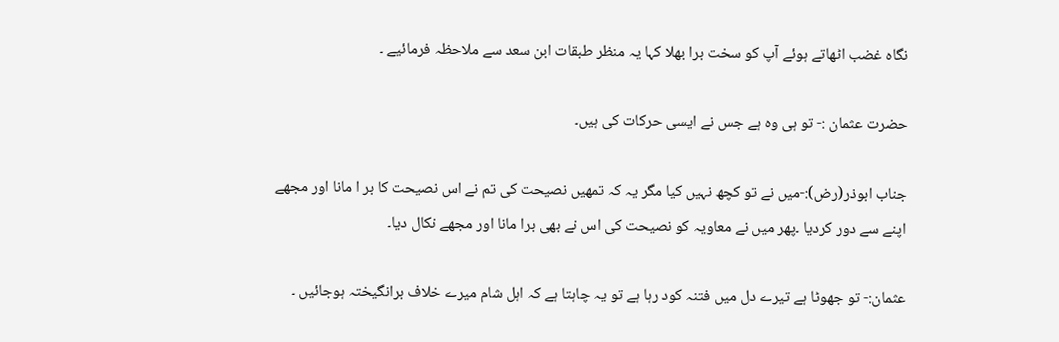نگاہ غضب اٹھاتے ہوئے آپ کو سخت برا بھلا کہا یہ منظر طبقات ابن سعد سے ملاحظہ فرمائیے ۔

حضرت عثمان :- تو ہی وہ ہے جس نے ایسی حرکات کی ہیں۔

جناب ابوذر(رض):-میں نے تو کچھ نہیں کیا مگر یہ کہ تمھیں نصیحت کی تم نے اس نصیحت کا بر ا مانا اور مجھے اپنے سے دور کردیا ۔پھر میں نے معاویہ کو نصیحت کی اس نے بھی برا مانا اور مجھے نکال دیا۔

عثمان:- تو جھوٹا ہے تیرے دل میں فتنہ کود رہا ہے تو یہ چاہتا ہے کہ اہل شام میرے خلاف برانگیختہ ہوجائیں ۔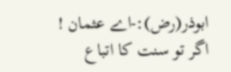ابوذر(رض):-اے عثمان ! اگر تو سنت کا اتباع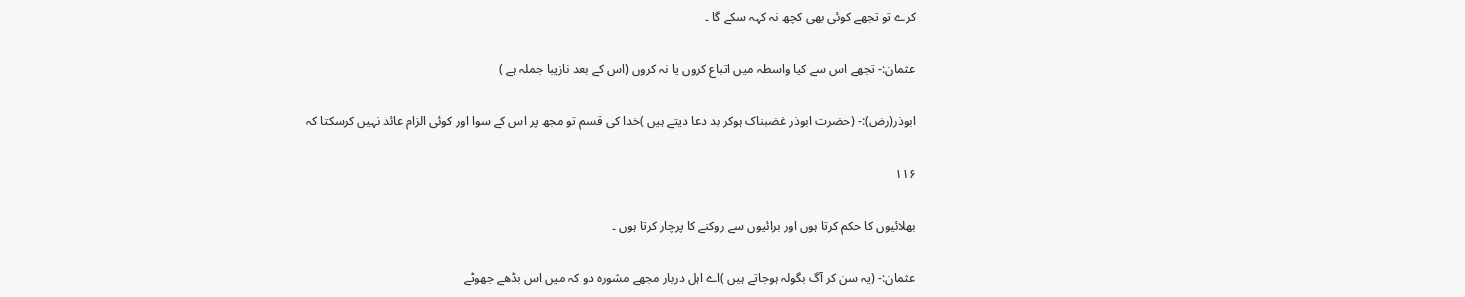کرے تو تجھے کوئی بھی کچھ نہ کہہ سکے گا ۔

عثمان:- تجھے اس سے کیا واسطہ میں اتباع کروں یا نہ کروں (اس کے بعد نازیبا جملہ ہے )

ابوذر(رض):- (حضرت ابوذر غضبناک ہوکر بد دعا دیتے ہیں )خدا کی قسم تو مجھ پر اس کے سوا اور کوئی الزام عائد نہیں کرسکتا کہ

۱۱۶

بھلائیوں کا حکم کرتا ہوں اور برائیوں سے روکنے کا پرچار کرتا ہوں ۔

عثمان:- (یہ سن کر آگ بگولہ ہوجاتے ہیں )اے اہل دربار مجھے مشورہ دو کہ میں اس بڈھے جھوٹے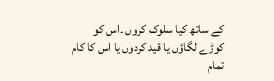کے ساتھ کیا سلوک کروں ۔اس کو کوڑے لگاؤں یا قید کردوں یا اس کا کام تمام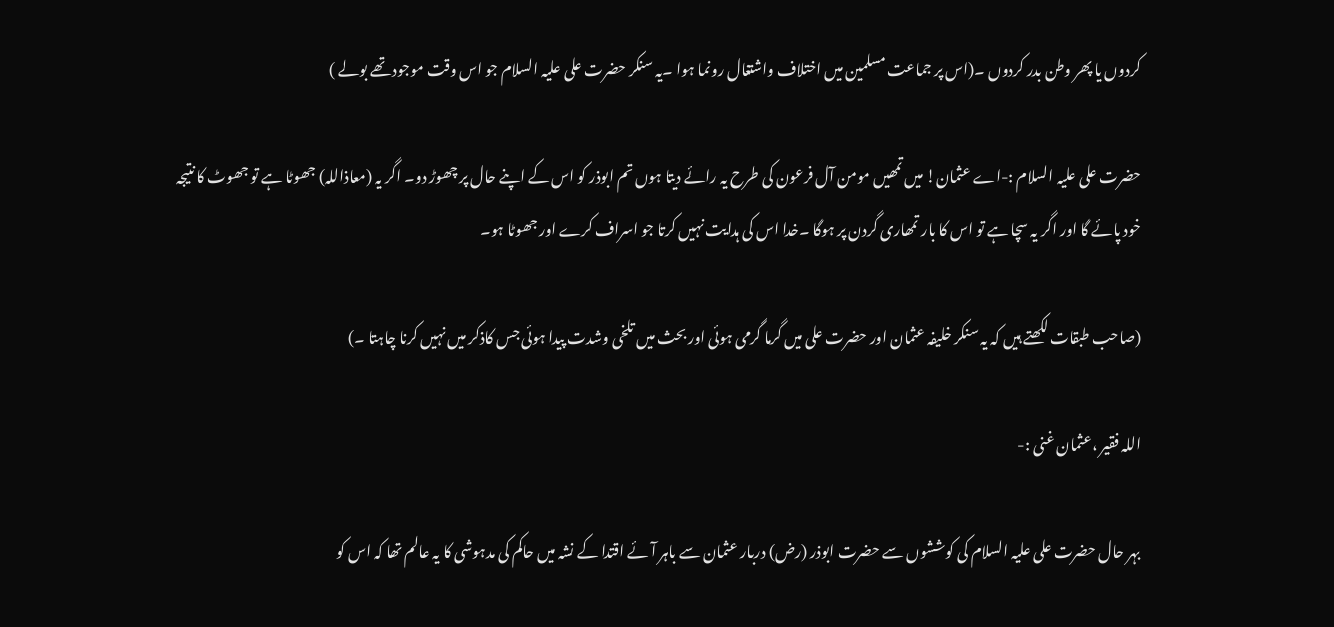کردوں یا پھر وطن بدر کردوں ۔(اس پر جماعت مسلمین میں اختلاف واشتغال رونما ہوا ۔یہ سنکر حضرت علی علیہ السلام جو اس وقت موجود تھے بولے )

حضرت علی علیہ السلام :-اے عثمان! میں تمھیں مومن آل فرعون کی طرح یہ رائے دیتا ہوں تم ابوذر کو اس کے اپنے حال پر چھوڑ دو۔ اگر یہ (معاذاللہ) جھوٹا ہے تو جھوٹ کا نتیجہ خود پائے گا اور اگر یہ سچا ہے تو اس کا بار تمھاری گردن پر ہوگا ۔خدا اس کی ہدایت نہیں کرتا جو اسراف کرے اور جھوٹا ہو۔

(صاحب طبقات لکھتے ہیں کہ یہ سنکر خلیفہ عثمان اور حضرت علی میں گرما گرمی ہوئی اور بحث میں تلخی وشدت پیدا ہوئی جس کاذکر میں نہیں کرنا چاہتا ۔)

اللہ فقیر ،عثمان غنی :-

بہر حال حضرت علی علیہ السلام کی کوششوں سے حضرت ابوذر (رض) دربار عثمان سے باہر آئے اقتدا کے نشہ میں حاکم کی مدہوشی کا یہ عالم تھا کہ اس کو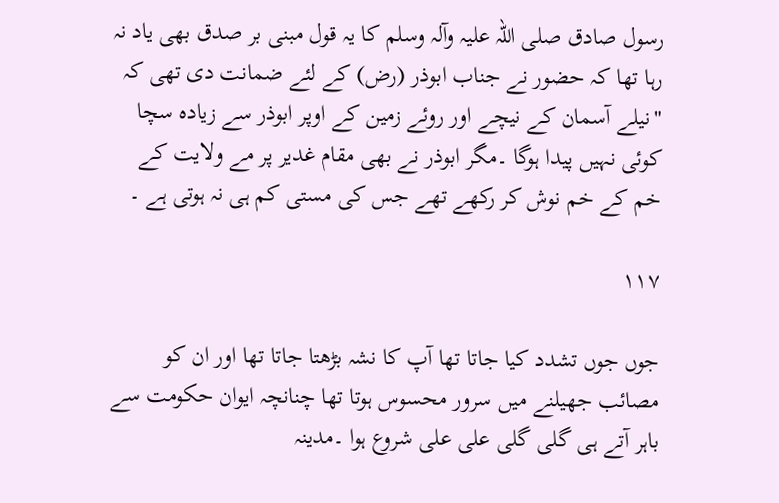رسول صادق صلی اللہ علیہ وآلہ وسلم کا یہ قول مبنی بر صدق بھی یاد نہ رہا تھا کہ حضور نے جناب ابوذر (رض) کے لئے ضمانت دی تھی کہ "نیلے آسمان کے نیچے اور روئے زمین کے اوپر ابوذر سے زیادہ سچا کوئی نہیں پیدا ہوگا ۔مگر ابوذر نے بھی مقام غدیر پر مے ولایت کے خم کے خم نوش کر رکھے تھے جس کی مستی کم ہی نہ ہوتی ہے ۔

۱۱۷

جوں جوں تشدد کیا جاتا تھا آپ کا نشہ بڑھتا جاتا تھا اور ان کو مصائب جھیلنے میں سرور محسوس ہوتا تھا چنانچہ ایوان حکومت سے باہر آتے ہی گلی گلی علی علی شروع ہوا ۔مدینہ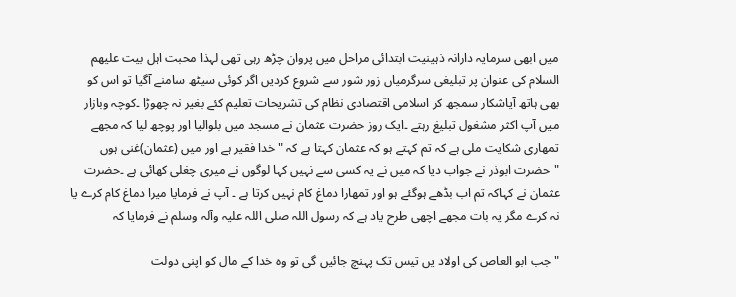میں ابھی سرمایہ دارانہ ذہینیت ابتدائی مراحل میں پروان چڑھ رہی تھی لہذا محبت اہل بیت علیھم السلام کی عنوان پر تبلیغی سرگرمیاں زور شور سے شروع کردیں اگر کوئی سیٹھ سامنے آگیا تو اس کو بھی ہاتھ آیاشکار سمجھ کر اسلامی اقتصادی نظام کی تشریحات تعلیم کئے بغیر نہ چھوڑا ۔کوچہ وبازار میں آپ اکثر مشغول تبلیغ رہتے ۔ایک روز حضرت عثمان نے مسجد میں بلوالیا اور پوچھ لیا کہ مجھے تمھاری شکایت ملی ہے کہ تم کہتے ہو کہ عثمان کہتا ہے کہ " خدا فقیر ہے اور میں (عثمان)غنی ہوں "حضرت ابوذر نے جواب دیا کہ میں نے یہ کسی سے نہیں کہا لوگوں نے میری چغلی کھائی ہے ۔حضرت عثمان نے کہاکہ تم اب بڈھے ہوگئے ہو اور تمھارا دماغ کام نہیں کرتا ہے ۔ آپ نے فرمایا میرا دماغ کام کرے یا نہ کرے مگر یہ بات مجھے اچھی طرح یاد ہے کہ رسول اللہ صلی اللہ علیہ وآلہ وسلم نے فرمایا کہ

"جب ابو العاص کی اولاد یں تیس تک پہنچ جائیں گی تو وہ خدا کے مال کو اپنی دولت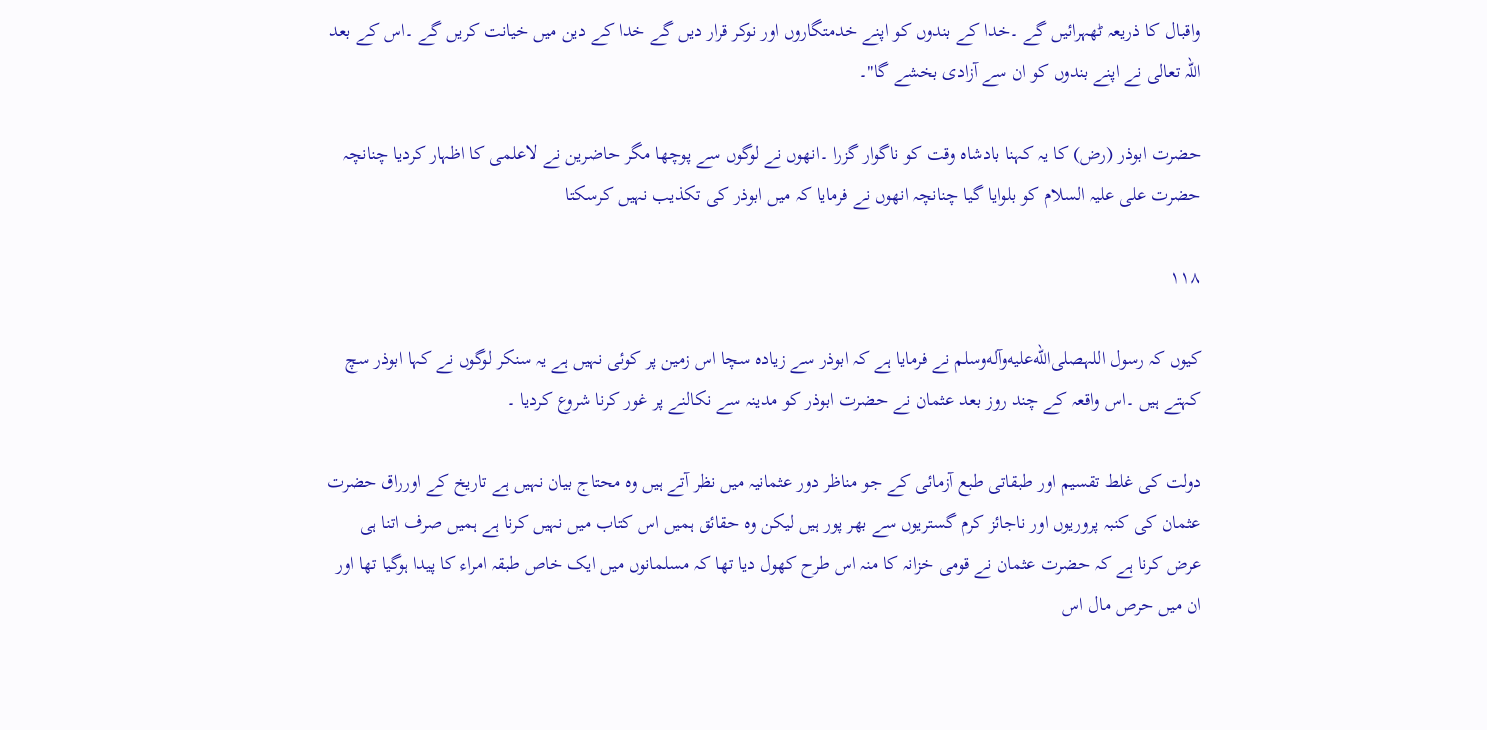واقبال کا ذریعہ ٹھہرائیں گے ۔خدا کے بندوں کو اپنے خدمتگاروں اور نوکر قرار دیں گے خدا کے دین میں خیانت کریں گے ۔اس کے بعد اللہ تعالی نے اپنے بندوں کو ان سے آزادی بخشے گا"۔

حضرت ابوذر (رض) کا یہ کہنا بادشاہ وقت کو ناگوار گزرا ۔انھوں نے لوگوں سے پوچھا مگر حاضرین نے لاعلمی کا اظہار کردیا چنانچہ حضرت علی علیہ السلام کو بلوایا گیا چنانچہ انھوں نے فرمایا کہ میں ابوذر کی تکذیب نہیں کرسکتا

۱۱۸

کیوں کہ رسول اللہصلى‌الله‌عليه‌وآله‌وسلم نے فرمایا ہے کہ ابوذر سے زیادہ سچا اس زمین پر کوئی نہیں ہے یہ سنکر لوگوں نے کہا ابوذر سچ کہتے ہیں ۔اس واقعہ کے چند روز بعد عثمان نے حضرت ابوذر کو مدینہ سے نکالنے پر غور کرنا شروع کردیا ۔

دولت کی غلط تقسیم اور طبقاتی طبع آزمائی کے جو مناظر دور عثمانیہ میں نظر آتے ہیں وہ محتاج بیان نہیں ہے تاریخ کے اورراق حضرت عثمان کی کنبہ پروریوں اور ناجائز کرم گستریوں سے بھر پور ہیں لیکن وہ حقائق ہمیں اس کتاب میں نہیں کرنا ہے ہمیں صرف اتنا ہی عرض کرنا ہے کہ حضرت عثمان نے قومی خزانہ کا منہ اس طرح کھول دیا تھا کہ مسلمانوں میں ایک خاص طبقہ امراء کا پیدا ہوگیا تھا اور ان میں حرص مال اس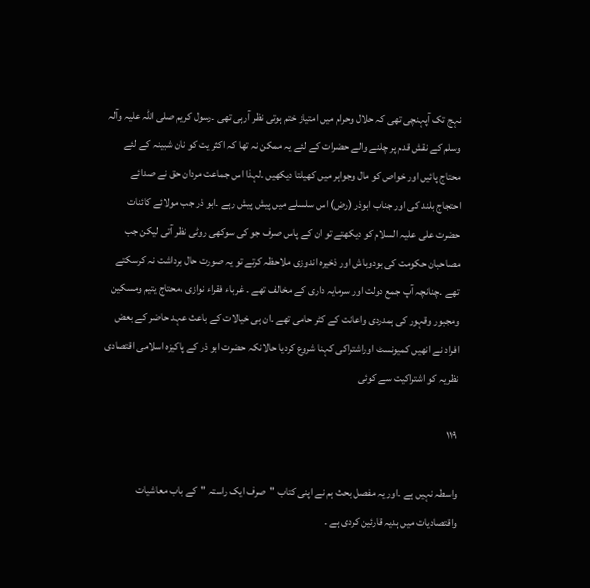نہج تک آپہنچی تھی کہ حلال وحرام میں امتیاز ختم ہوتی نظر آرہی تھی ۔رسول کریم صلی اللہ علیہ وآلہ وسلم کے نقش قدم پر چلنے والے حضرات کے لئے یہ ممکن نہ تھا کہ اکثر یت کو نان شبینہ کے لئے محتاج پائیں اور خواص کو مال وجواہر میں کھیلتا دیکھیں ۔لہذا اس جماعت مردان حق نے صدائے احتجاج بلند کی اور جناب ابوذر (رض) اس سلسلے میں پیش پیش رہے ۔ابو ذر جب مولائے کائنات حضرت علی علیہ السلام کو دیکھتے تو ان کے پاس صرف جو کی سوکھی روٹی نظر آتی لیکن جب مصاحبان حکومت کی بودوباش اور ذخیرہ اندوزی ملاحظہ کرتے تو یہ صورت حال برداشت نہ کرسکتے تھے ۔چنانچہ آپ جمع دولت اور سرمایہ داری کے مخالف تھے ۔ غرباء فقراء نوازی ،محتاج یتیم ومسکین ومجبور وقہور کی ہمدردی واعانت کے کٹر حامی تھے ۔ان ہی خیالات کے باعث عہد حاضر کے بعض افراد نے انھیں کمیونسٹ اوراشتراکی کہنا شروع کردیا حالانکہ حضرت ابو ذر کے پاکیزہ اسلامی اقتصادی نظریہ کو اشتراکیت سے کوئی

۱۱۹

واسطہ نہیں ہے ۔اور یہ مفصل بحث ہم نے اپنی کتاب "صرف ایک راستہ "کے باب معاشیات واقتصادیات میں ہدیہ قارئین کردی ہے ۔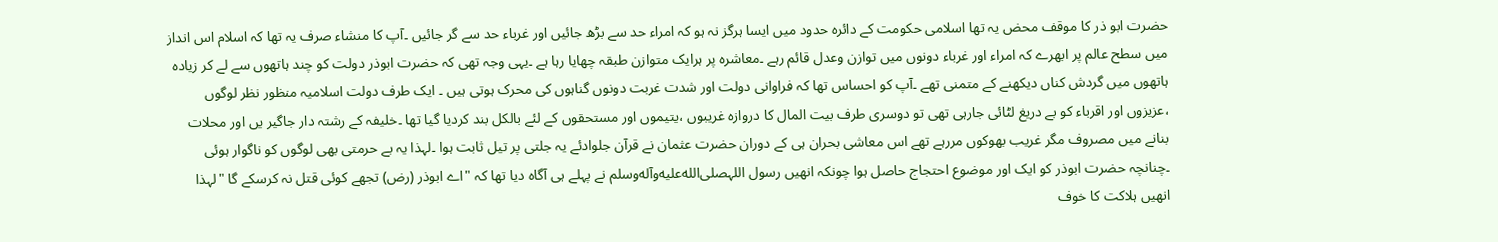حضرت ابو ذر کا موقف محض یہ تھا اسلامی حکومت کے دائرہ حدود میں ایسا ہرگز نہ ہو کہ امراء حد سے بڑھ جائیں اور غرباء حد سے گر جائیں ۔آپ کا منشاء صرف یہ تھا کہ اسلام اس انداز میں سطح عالم پر ابھرے کہ امراء اور غرباء دونوں میں توازن وعدل قائم رہے ۔معاشرہ پر ہرایک متوازن طبقہ چھایا رہا ہے ۔یہی وجہ تھی کہ حضرت ابوذر دولت کو چند ہاتھوں سے لے کر زیادہ ہاتھوں میں گردش کناں دیکھنے کے متمنی تھے ۔آپ کو احساس تھا کہ فراوانی دولت اور شدت غربت دونوں گناہوں کی محرک ہوتی ہیں ۔ ایک طرف دولت اسلامیہ منظور نظر لوگوں ،عزیزوں اور اقرباء کو بے دریغ لٹائی جارہی تھی تو دوسری طرف بیت المال کا دروازہ غریبوں ،یتیموں اور مستحقوں کے لئے بالکل بند کردیا گیا تھا ۔خلیفہ کے رشتہ دار جاگیر یں اور محلات بنانے میں مصروف مگر غریب بھوکوں مررہے تھے اس معاشی بحران ہی کے دوران حضرت عثمان نے قرآن جلوادئے یہ جلتی پر تیل ثابت ہوا ۔لہذا یہ بے حرمتی بھی لوگوں کو ناگوار ہوئی ۔چنانچہ حضرت ابوذر کو ایک اور موضوع احتجاج حاصل ہوا چونکہ انھیں رسول اللہصلى‌الله‌عليه‌وآله‌وسلم نے پہلے ہی آگاہ دیا تھا کہ "اے ابوذر (رض) تجھے کوئی قتل نہ کرسکے گا "لہذا انھیں ہلاکت کا خوف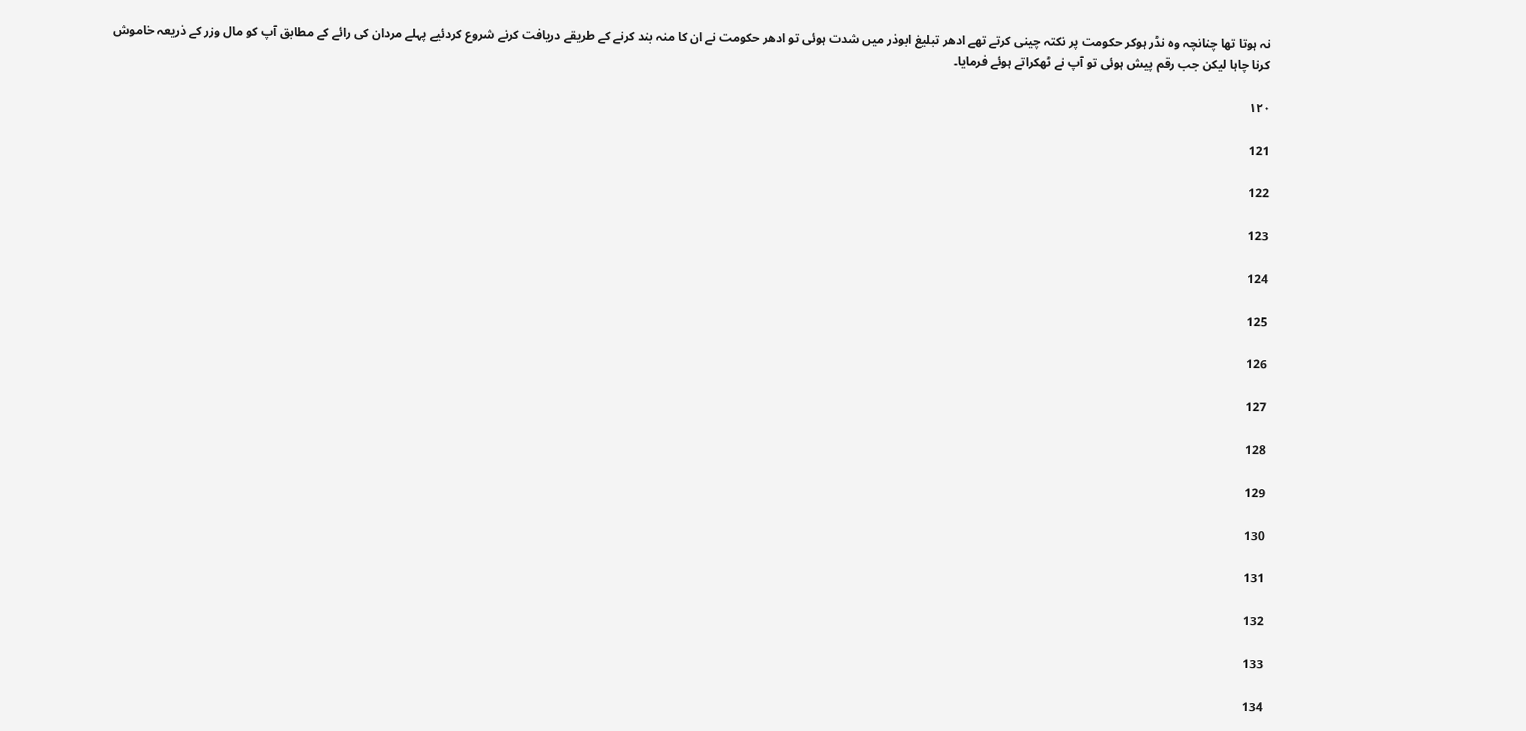نہ ہوتا تھا چنانچہ وہ نڈر ہوکر حکومت پر نکتہ چینی کرتے تھے ادھر تبلیغ ابوذر میں شدت ہوئی تو ادھر حکومت نے ان کا منہ بند کرنے کے طریقے دریافت کرنے شروع کردئیے پہلے مردان کی رائے کے مطابق آپ کو مال وزر کے ذریعہ خاموش کرنا چاہا لیکن جب رقم پیش ہوئی تو آپ نے ٹھکراتے ہوئے فرمایا۔

۱۲۰

121

122

123

124

125

126

127

128

129

130

131

132

133

134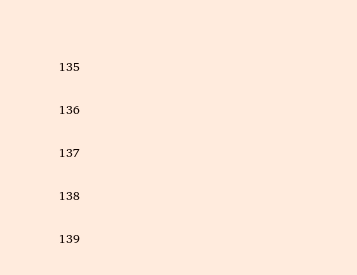135

136

137

138

139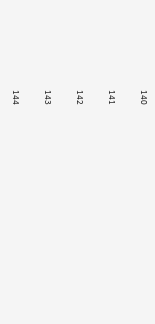140

141

142

143

144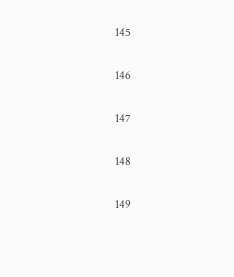145

146

147

148

149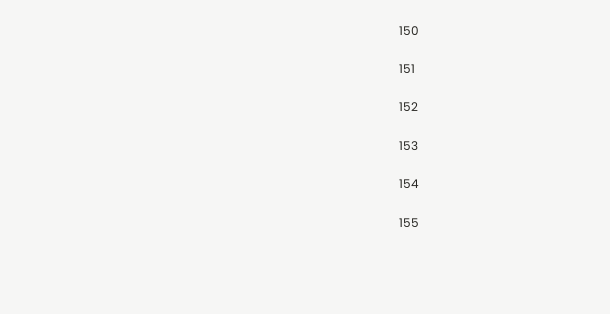150

151

152

153

154

155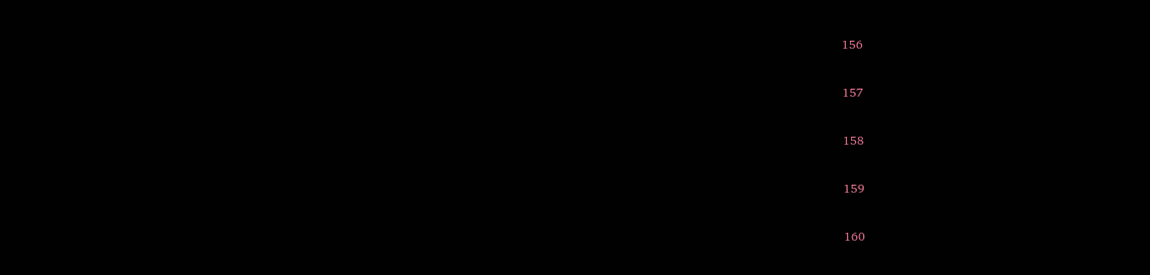156

157

158

159

160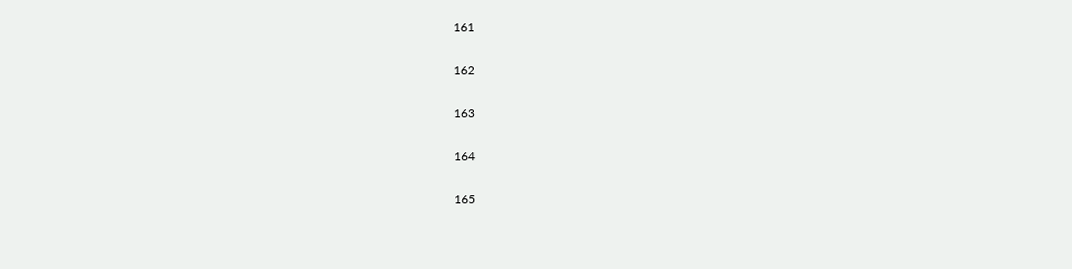161

162

163

164

165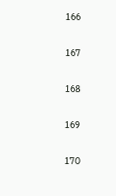166

167

168

169

170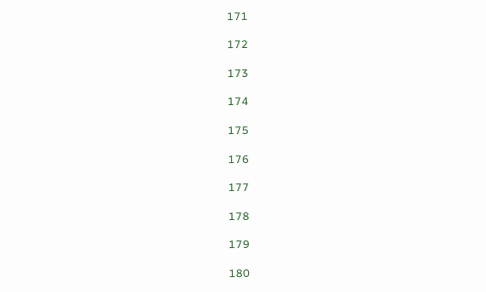171

172

173

174

175

176

177

178

179

180